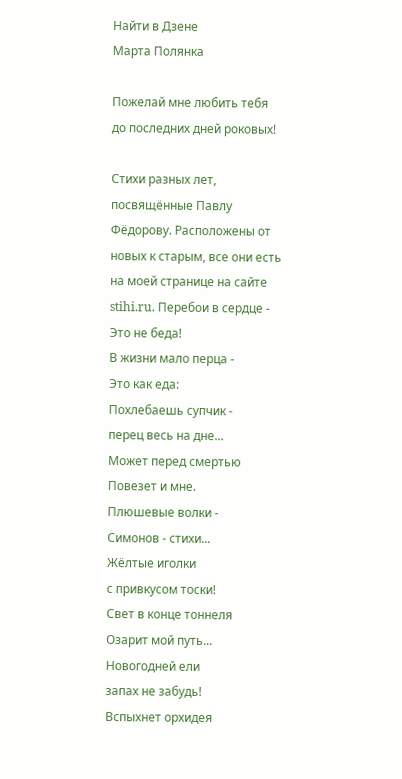Найти в Дзене
Марта Полянка

Пожелай мне любить тебя до последних дней роковых!

Стихи разных лет, посвящённые Павлу Фёдорову. Расположены от новых к старым, все они есть на моей странице на сайте stihi.ru. Перебои в сердце -
Это не беда!
В жизни мало перца -
Это как еда:
Похлебаешь супчик -
перец весь на дне...
Может перед смертью
Повезет и мне.
Плюшевые волки -
Симонов - стихи...
Жёлтые иголки
с привкусом тоски!
Свет в конце тоннеля
Озарит мой путь...
Новогодней ели
запах не забудь!
Вспыхнет орхидея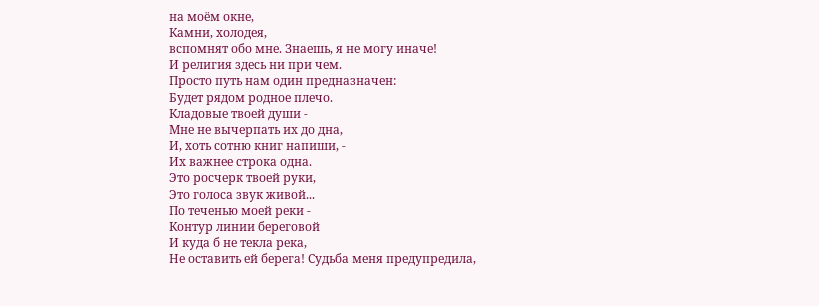на моём окне,
Камни, холодея,
вспомнят обо мне. Знаешь, я не могу иначе!
И религия здесь ни при чем.
Просто путь нам один предназначен:
Будет рядом родное плечо.
Кладовые твоей души -
Мне не вычерпать их до дна,
И, хоть сотню книг напиши, -
Их важнее строка одна.
Это росчерк твоей руки,
Это голоса звук живой...
По теченью моей реки -
Контур линии береговой
И куда б не текла река,
Не оставить ей берега! Судьба меня предупредила,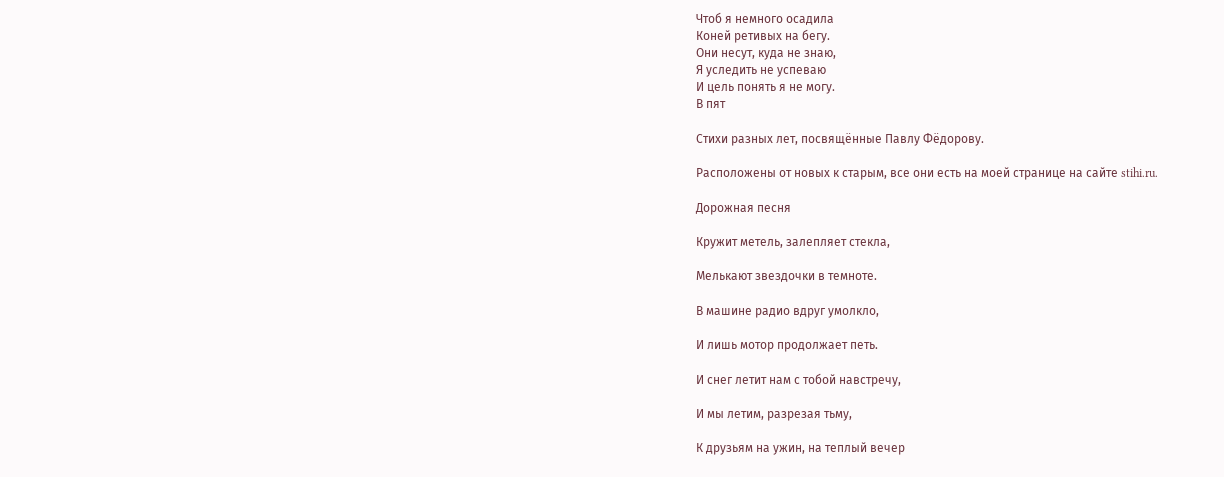Чтоб я немного осадила
Коней ретивых на бегу.
Они несут, куда не знаю,
Я уследить не успеваю
И цель понять я не могу.
В пят

Стихи разных лет, посвящённые Павлу Фёдорову.

Расположены от новых к старым, все они есть на моей странице на сайте stihi.ru.

Дорожная песня

Кружит метель, залепляет стекла,

Мелькают звездочки в темноте.

В машине радио вдруг умолкло,

И лишь мотор продолжает петь.

И снег летит нам с тобой навстречу,

И мы летим, разрезая тьму,

К друзьям на ужин, на теплый вечер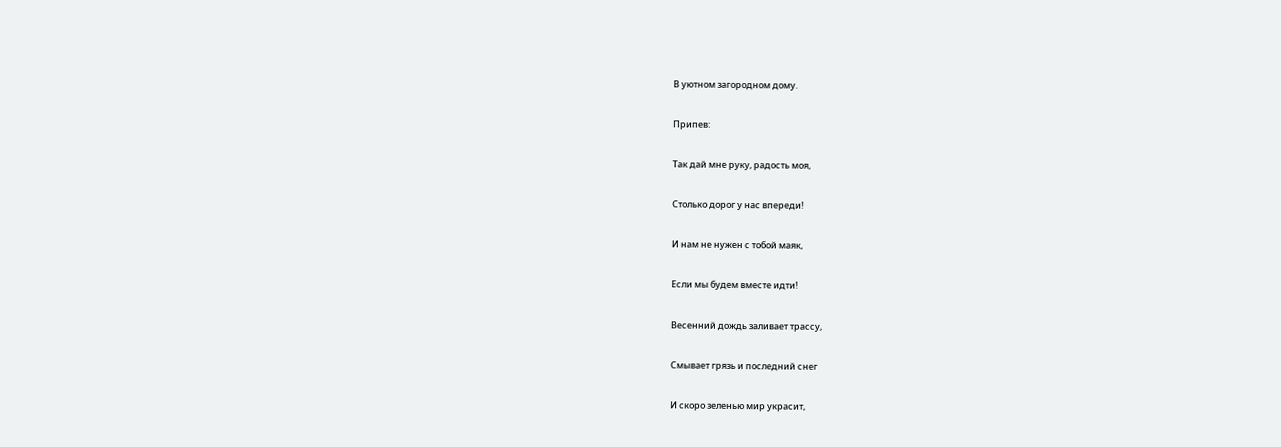В уютном загородном дому.

Припев:

Так дай мне руку, радость моя,

Столько дорог у нас впереди!

И нам не нужен с тобой маяк,

Если мы будем вместе идти!

Весенний дождь заливает трассу,

Смывает грязь и последний снег

И скоро зеленью мир украсит,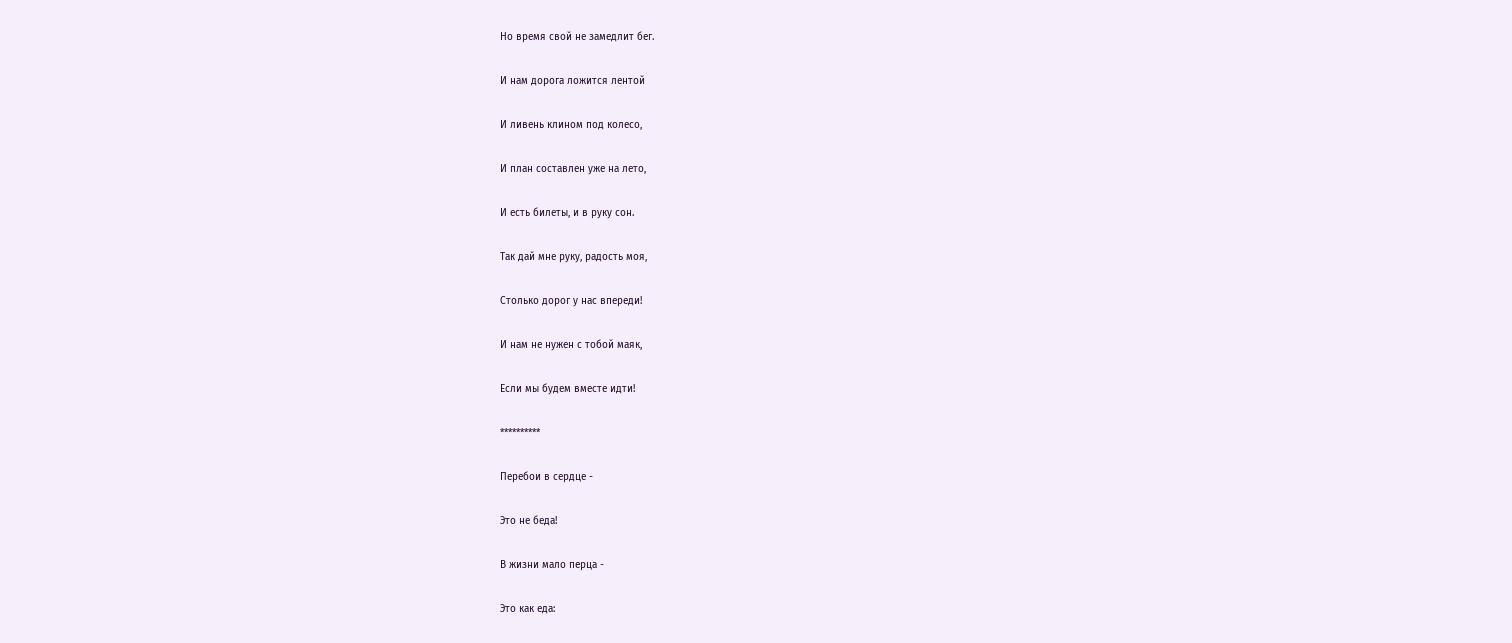Но время свой не замедлит бег.

И нам дорога ложится лентой

И ливень клином под колесо,

И план составлен уже на лето,

И есть билеты, и в руку сон.

Так дай мне руку, радость моя,

Столько дорог у нас впереди!

И нам не нужен с тобой маяк,

Если мы будем вместе идти!

**********

Перебои в сердце -

Это не беда!

В жизни мало перца -

Это как еда: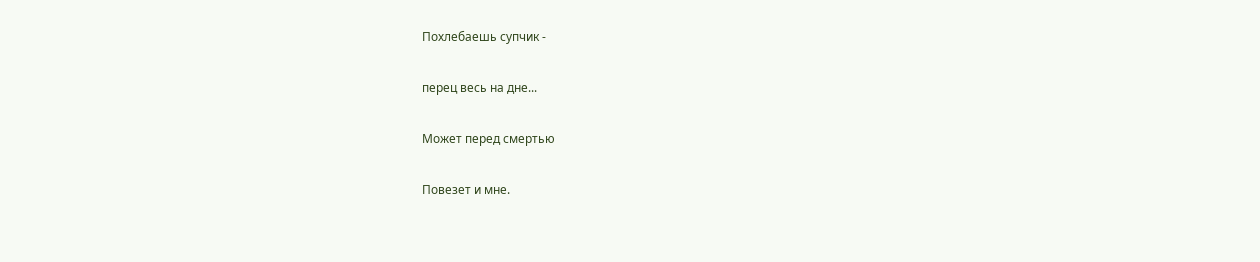Похлебаешь супчик -

перец весь на дне...

Может перед смертью

Повезет и мне.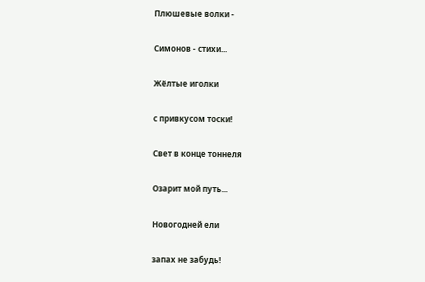Плюшевые волки -

Симонов - стихи...

Жёлтые иголки

с привкусом тоски!

Свет в конце тоннеля

Озарит мой путь...

Новогодней ели

запах не забудь!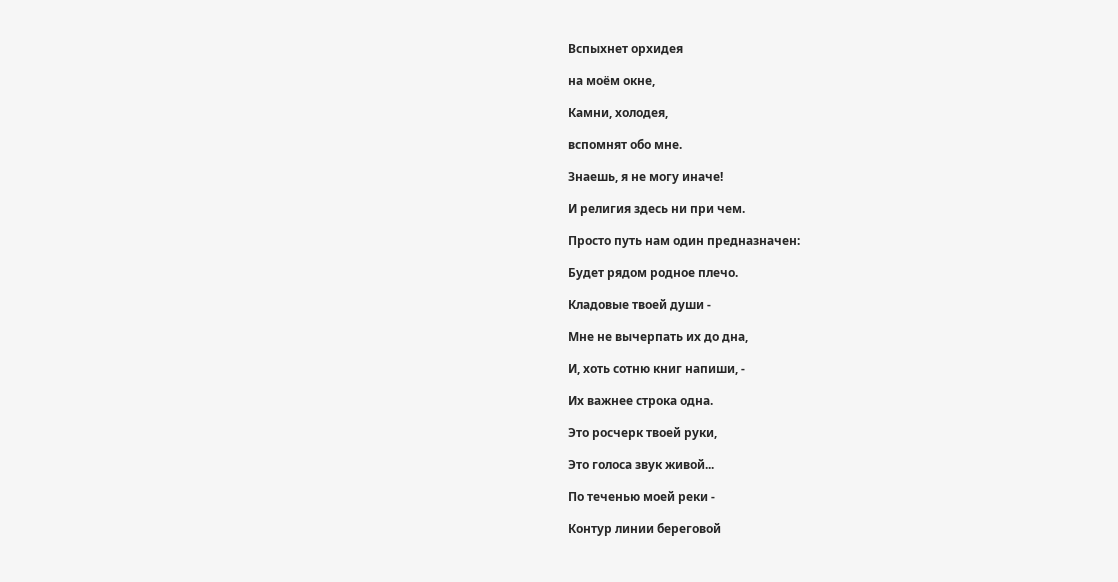Вспыхнет орхидея

на моём окне,

Камни, холодея,

вспомнят обо мне.

Знаешь, я не могу иначе!

И религия здесь ни при чем.

Просто путь нам один предназначен:

Будет рядом родное плечо.

Кладовые твоей души -

Мне не вычерпать их до дна,

И, хоть сотню книг напиши, -

Их важнее строка одна.

Это росчерк твоей руки,

Это голоса звук живой...

По теченью моей реки -

Контур линии береговой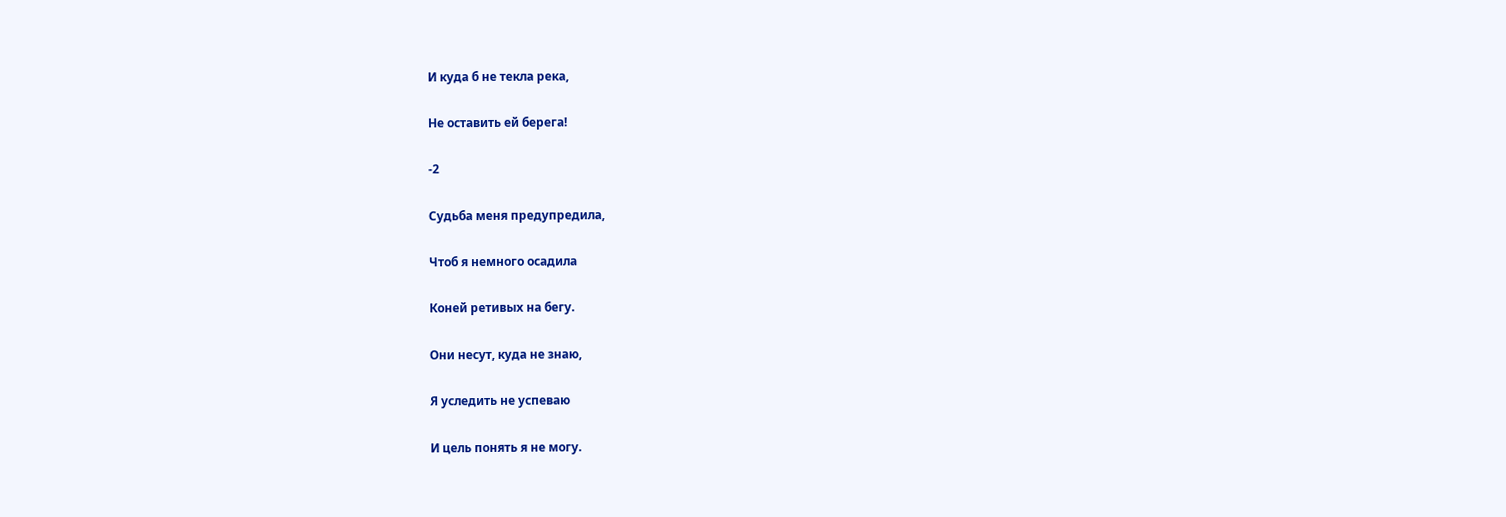И куда б не текла река,

Не оставить ей берега!

-2

Судьба меня предупредила,

Чтоб я немного осадила

Коней ретивых на бегу.

Они несут, куда не знаю,

Я уследить не успеваю

И цель понять я не могу.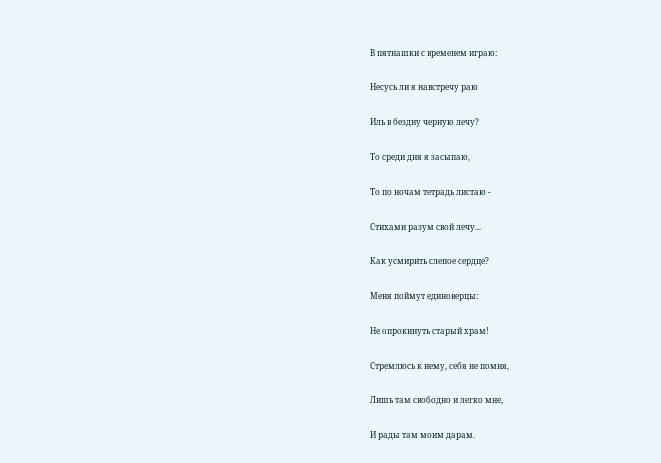В пятнашки с временем играю:

Несусь ли я навстречу раю

Иль в бездну черную лечу?

То среди дня я засыпаю,

То по ночам тетрадь листаю -

Стихами разум свой лечу...

Как усмирить слепое сердце?

Меня поймут единоверцы:

Не опрокинуть старый храм!

Стремлюсь к нему, себя не помня,

Лишь там свободно и легко мне,

И рады там моим дарам.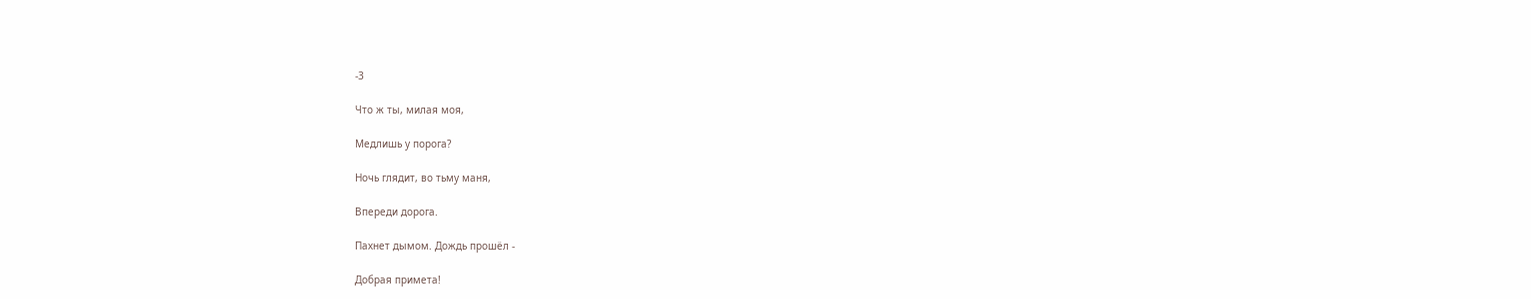-3

Что ж ты, милая моя,

Медлишь у порога?

Ночь глядит, во тьму маня,

Впереди дорога.

Пахнет дымом. Дождь прошёл -

Добрая примета!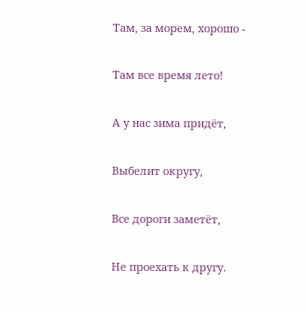Там, за морем, хорошо -

Там все время лето!

А у нас зима придёт,

Выбелит округу,

Все дороги заметёт,

Не проехать к другу.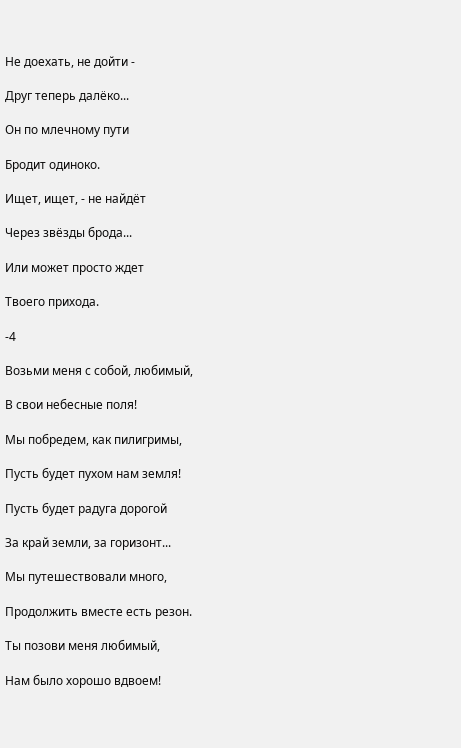Не доехать, не дойти -

Друг теперь далёко...

Он по млечному пути

Бродит одиноко.

Ищет, ищет, - не найдёт

Через звёзды брода...

Или может просто ждет

Твоего прихода.

-4

Возьми меня с собой, любимый,

В свои небесные поля!

Мы побредем, как пилигримы,

Пусть будет пухом нам земля!

Пусть будет радуга дорогой

За край земли, за горизонт...

Мы путешествовали много,

Продолжить вместе есть резон.

Ты позови меня любимый,

Нам было хорошо вдвоем!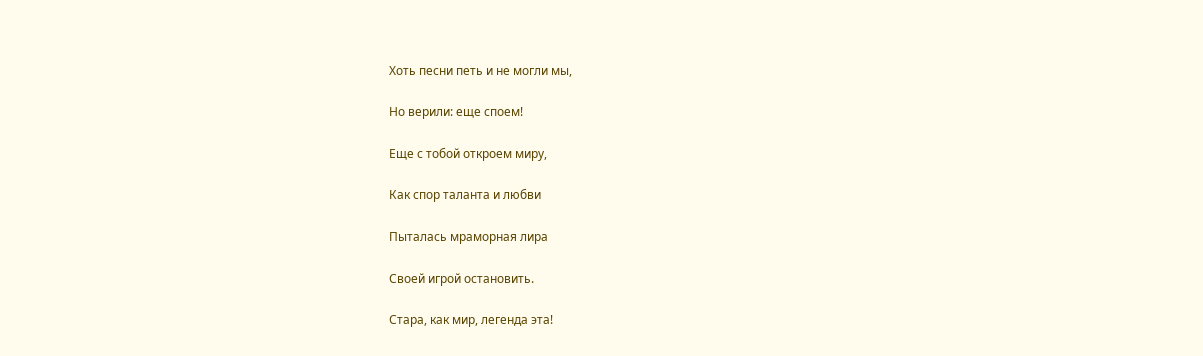Хоть песни петь и не могли мы,

Но верили: еще споем!

Еще с тобой откроем миру,

Как спор таланта и любви

Пыталась мраморная лира

Своей игрой остановить.

Стара, как мир, легенда эта!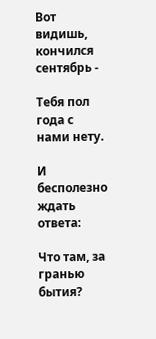Вот видишь, кончился сентябрь -

Тебя пол года с нами нету.

И бесполезно ждать ответа:

Что там, за гранью бытия?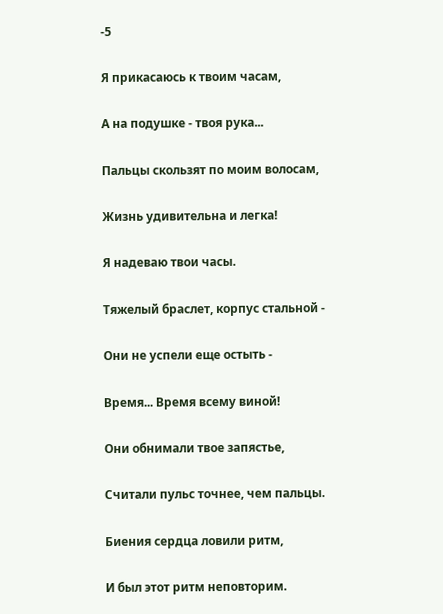-5

Я прикасаюсь к твоим часам,

А на подушке - твоя рука...

Пальцы скользят по моим волосам,

Жизнь удивительна и легка!

Я надеваю твои часы.

Тяжелый браслет, корпус стальной -

Они не успели еще остыть -

Время... Время всему виной!

Они обнимали твое запястье,

Считали пульс точнее, чем пальцы.

Биения сердца ловили ритм,

И был этот ритм неповторим.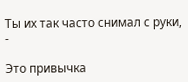Ты их так часто снимал с руки, -

Это привычка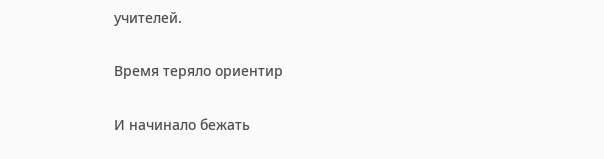учителей.

Время теряло ориентир

И начинало бежать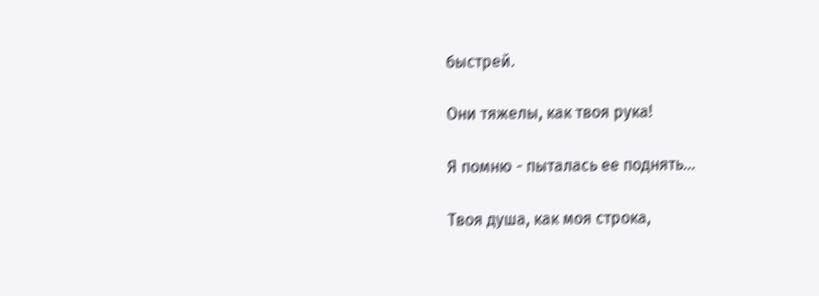быстрей.

Они тяжелы, как твоя рука!

Я помню - пыталась ее поднять...

Твоя душа, как моя строка,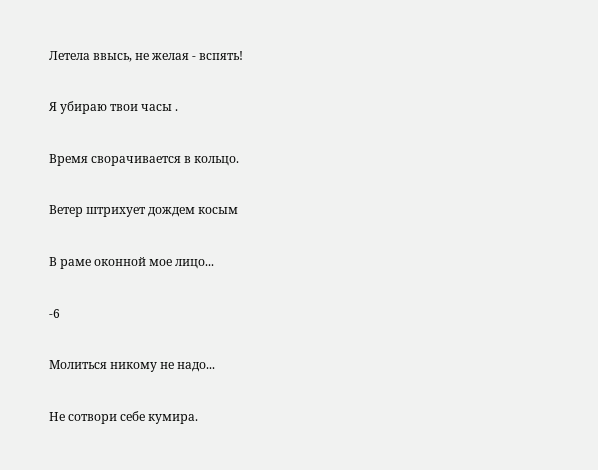Летела ввысь, не желая - вспять!

Я убираю твои часы .

Время сворачивается в кольцо.

Ветер штрихует дождем косым

В раме оконной мое лицо...

-6

Молиться никому не надо...

Не сотвори себе кумира.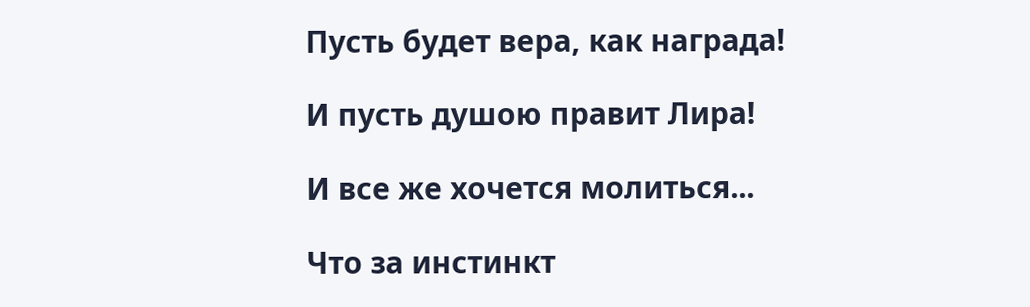Пусть будет вера, как награда!

И пусть душою правит Лира!

И все же хочется молиться...

Что за инстинкт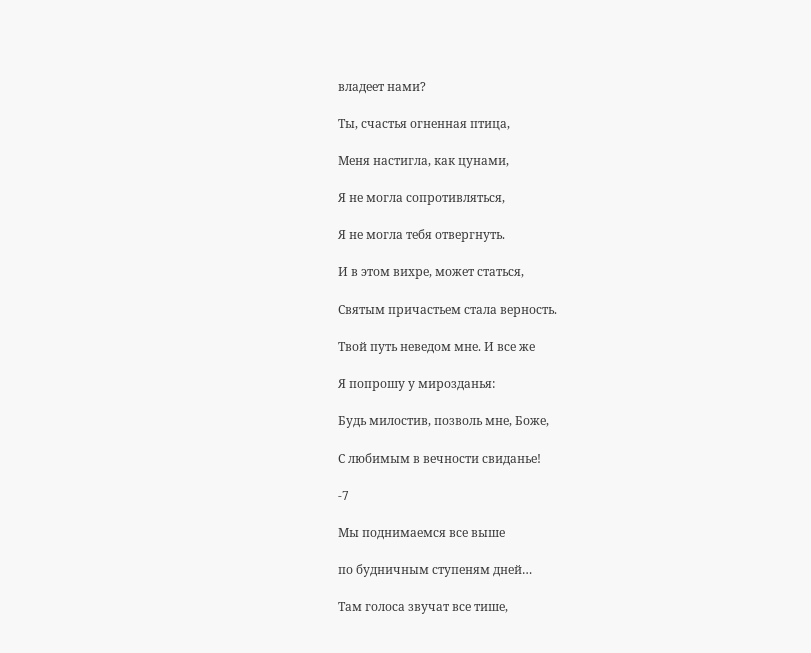владеет нами?

Ты, счастья огненная птица,

Меня настигла, как цунами,

Я не могла сопротивляться,

Я не могла тебя отвергнуть.

И в этом вихре, может статься,

Святым причастьем стала верность.

Твой путь неведом мне. И все же

Я попрошу у мирозданья:

Будь милостив, позволь мне, Боже,

С любимым в вечности свиданье!

-7

Мы поднимаемся все выше

по будничным ступеням дней…

Там голоса звучат все тише,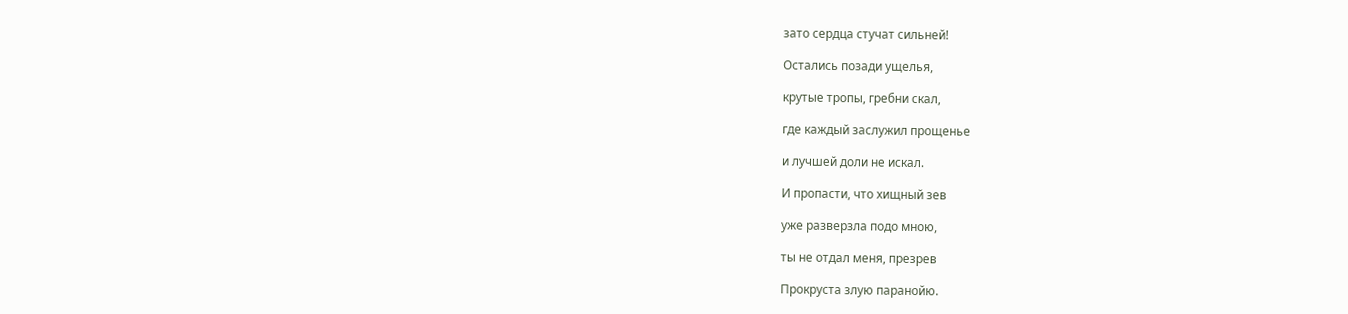зато сердца стучат сильней!

Остались позади ущелья,

крутые тропы, гребни скал,

где каждый заслужил прощенье

и лучшей доли не искал.

И пропасти, что хищный зев

уже разверзла подо мною,

ты не отдал меня, презрев

Прокруста злую паранойю.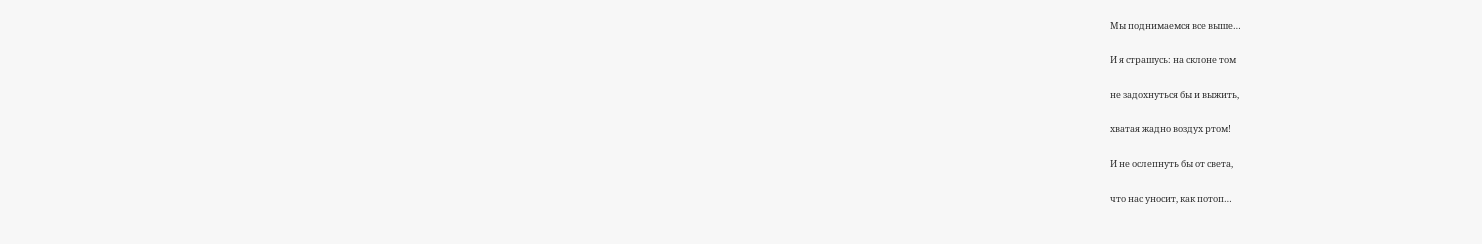Мы поднимаемся все выше…

И я страшусь: на склоне том

не задохнуться бы и выжить,

хватая жадно воздух ртом!

И не ослепнуть бы от света,

что нас уносит, как потоп…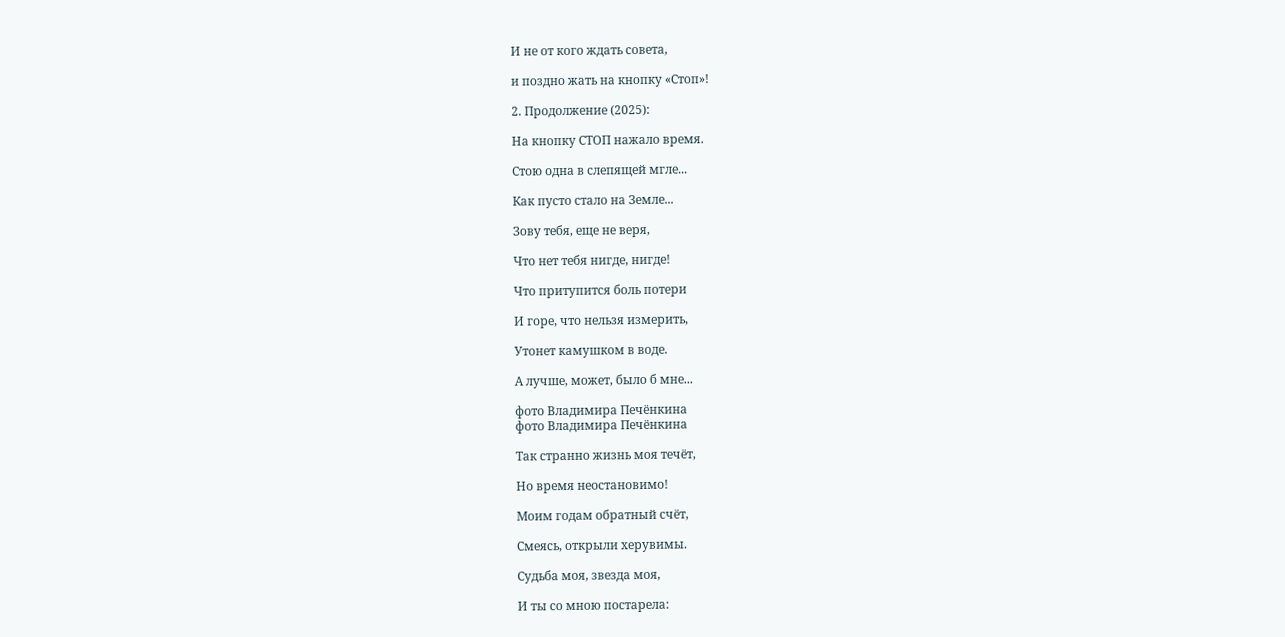И не от кого ждать совета,

и поздно жать на кнопку «Стоп»!

2. Продолжение (2025):

На кнопку СТОП нажало время.

Стою одна в слепящей мгле...

Как пусто стало на Земле...

Зову тебя, еще не веря,

Что нет тебя нигде, нигде!

Что притупится боль потери

И горе, что нельзя измерить,

Утонет камушком в воде.

А лучше, может, было б мне...

фото Владимира Печёнкина
фото Владимира Печёнкина

Так странно жизнь моя течёт,

Но время неостановимо!

Моим годам обратный счёт,

Смеясь, открыли херувимы.

Судьба моя, звезда моя,

И ты со мною постарела: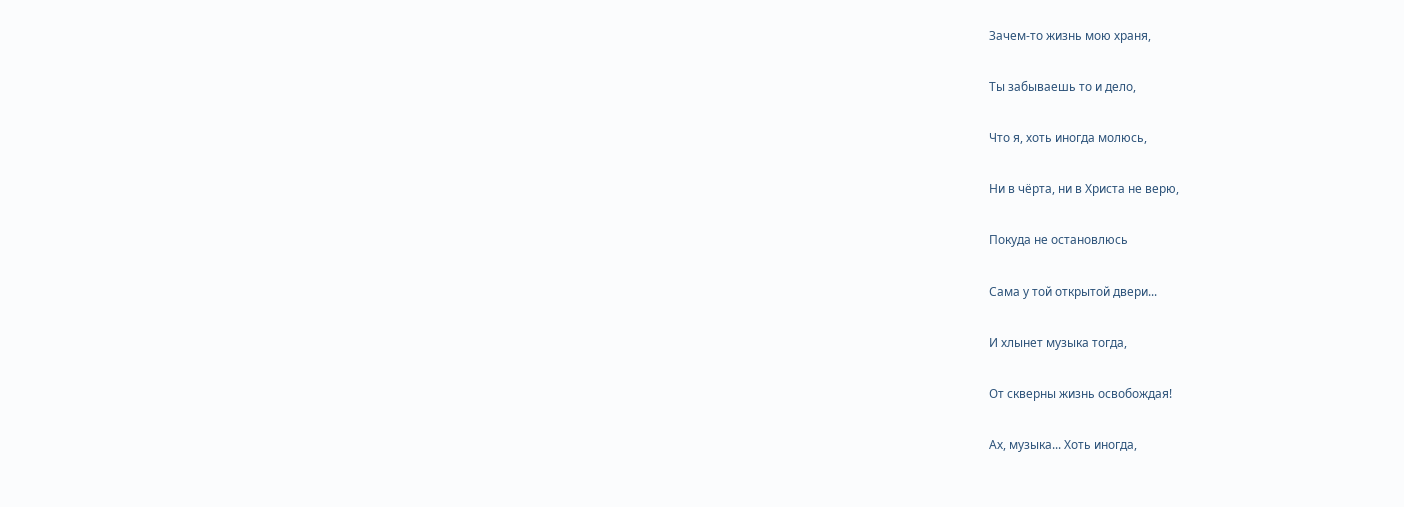Зачем-то жизнь мою храня,

Ты забываешь то и дело,

Что я, хоть иногда молюсь,

Ни в чёрта, ни в Христа не верю,

Покуда не остановлюсь

Сама у той открытой двери...

И хлынет музыка тогда,

От скверны жизнь освобождая!

Ах, музыка... Хоть иногда,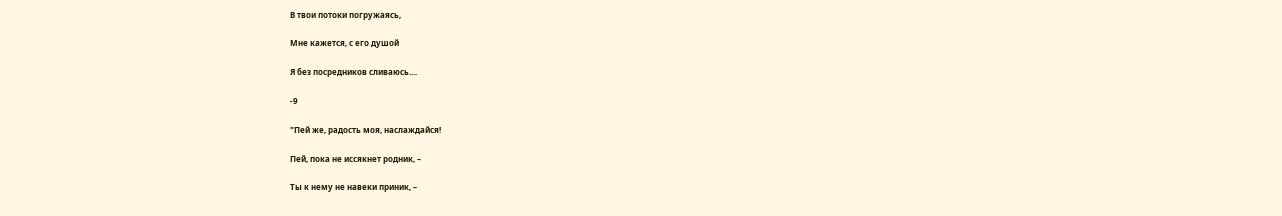В твои потоки погружаясь,

Мне кажется, с его душой

Я без посредников сливаюсь....

-9

"Пей же, радость моя, наслаждайся!

Пей, пока не иссякнет родник, –

Ты к нему не навеки приник, –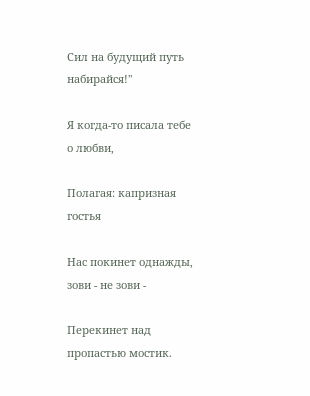Сил на будущий путь набирайся!"

Я когда-то писала тебе о любви,

Полагая: капризная гостья

Нас покинет однажды, зови - не зови -

Перекинет над пропастью мостик.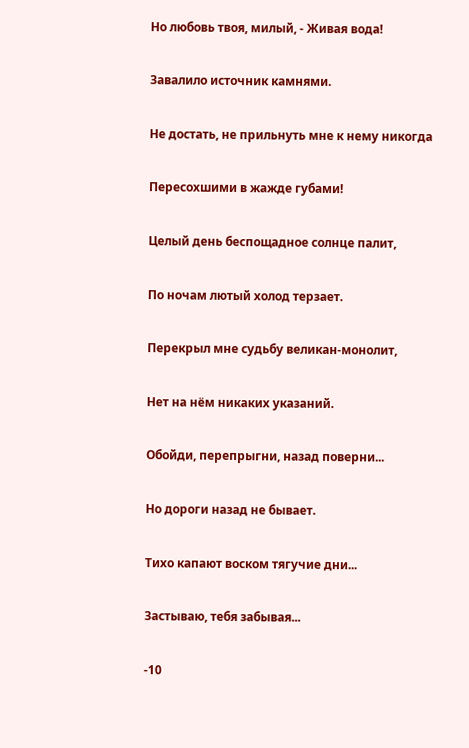Но любовь твоя, милый, - Живая вода!

Завалило источник камнями.

Не достать, не прильнуть мне к нему никогда

Пересохшими в жажде губами!

Целый день беспощадное солнце палит,

По ночам лютый холод терзает.

Перекрыл мне судьбу великан-монолит,

Нет на нём никаких указаний.

Обойди, перепрыгни, назад поверни...

Но дороги назад не бывает.

Тихо капают воском тягучие дни...

Застываю, тебя забывая...

-10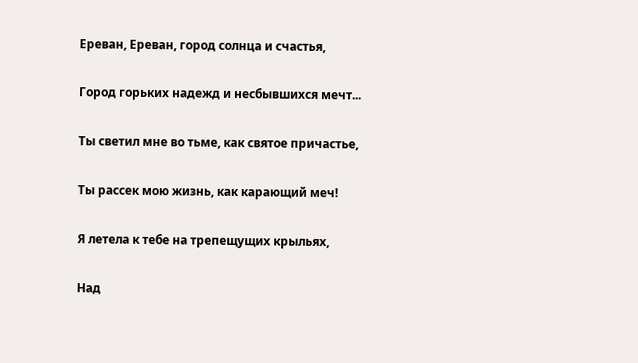Ереван, Ереван, город солнца и счастья,

Город горьких надежд и несбывшихся мечт...

Ты светил мне во тьме, как святое причастье,

Ты рассек мою жизнь, как карающий меч!

Я летела к тебе на трепещущих крыльях,

Над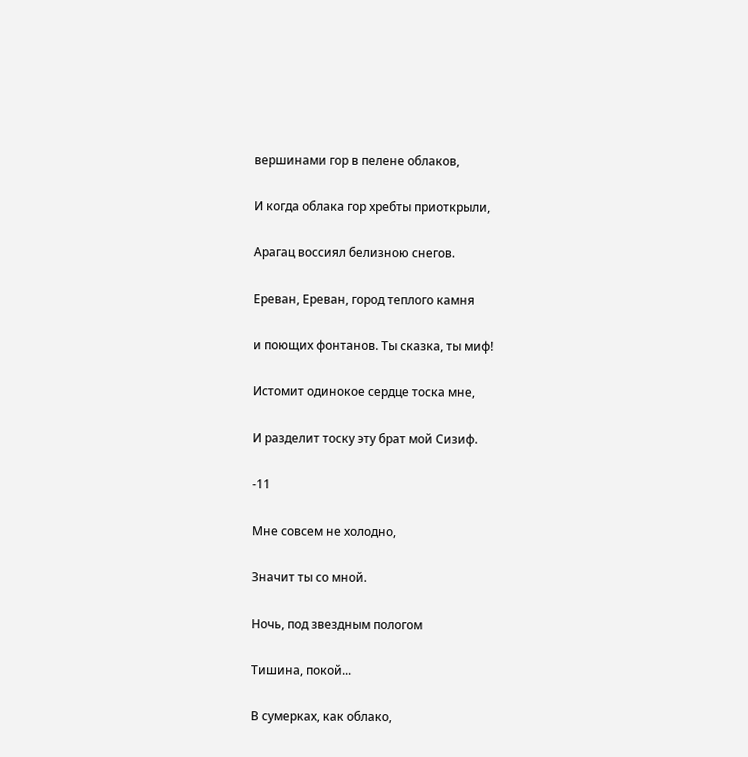вершинами гор в пелене облаков,

И когда облака гор хребты приоткрыли,

Арагац воссиял белизною снегов.

Ереван, Ереван, город теплого камня

и поющих фонтанов. Ты сказка, ты миф!

Истомит одинокое сердце тоска мне,

И разделит тоску эту брат мой Сизиф.

-11

Мне совсем не холодно,

Значит ты со мной.

Ночь, под звездным пологом

Тишина, покой...

В сумерках, как облако,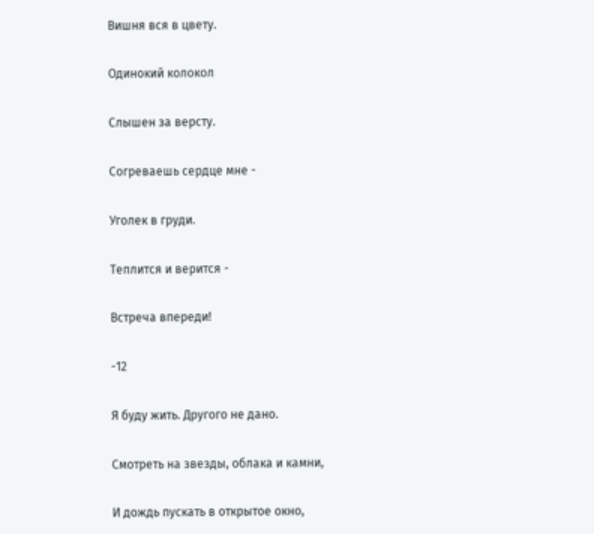Вишня вся в цвету.

Одинокий колокол

Слышен за версту.

Согреваешь сердце мне -

Уголек в груди.

Теплится и верится -

Встреча впереди!

-12

Я буду жить. Другого не дано.

Смотреть на звезды, облака и камни,

И дождь пускать в открытое окно,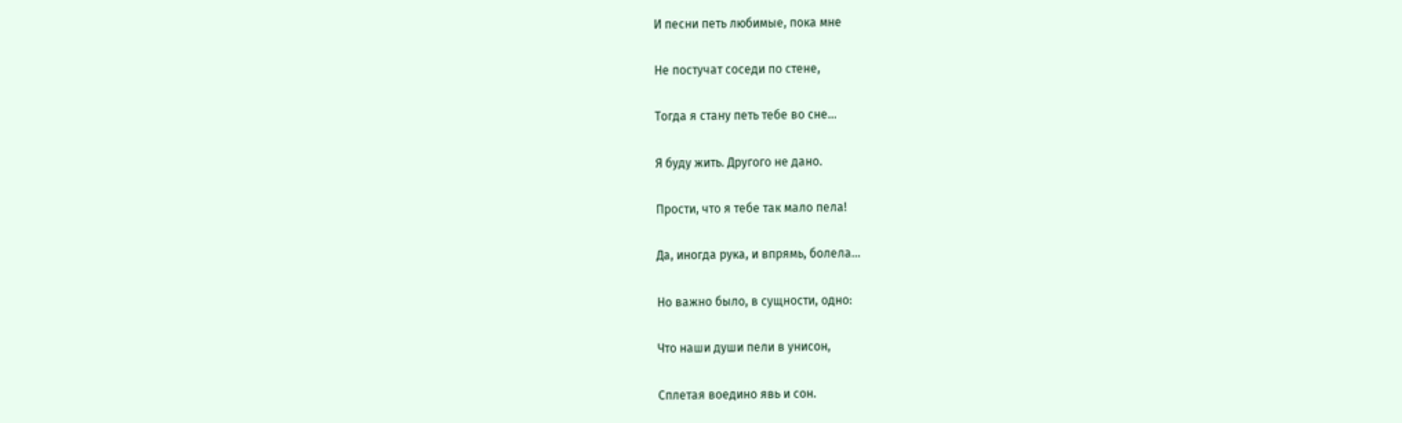И песни петь любимые, пока мне

Не постучат соседи по стене,

Тогда я стану петь тебе во сне...

Я буду жить. Другого не дано.

Прости, что я тебе так мало пела!

Да, иногда рука, и впрямь, болела...

Но важно было, в сущности, одно:

Что наши души пели в унисон,

Сплетая воедино явь и сон.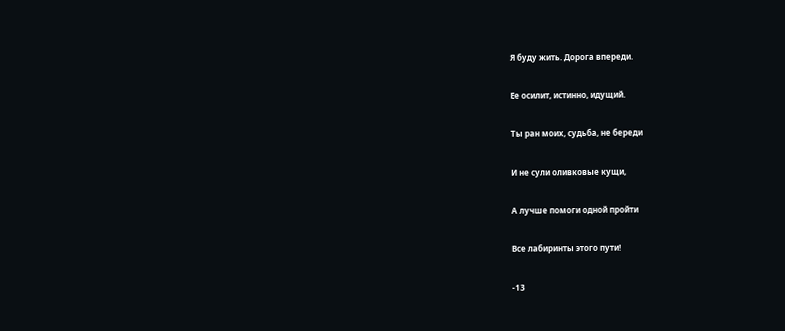Я буду жить. Дорога впереди.

Ее осилит, истинно, идущий.

Ты ран моих, судьба, не береди

И не сули оливковые кущи,

А лучше помоги одной пройти

Все лабиринты этого пути!

-13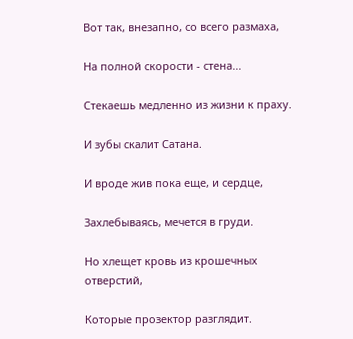Вот так, внезапно, со всего размаха,

На полной скорости - стена...

Стекаешь медленно из жизни к праху.

И зубы скалит Сатана.

И вроде жив пока еще, и сердце,

Захлебываясь, мечется в груди.

Но хлещет кровь из крошечных отверстий,

Которые прозектор разглядит.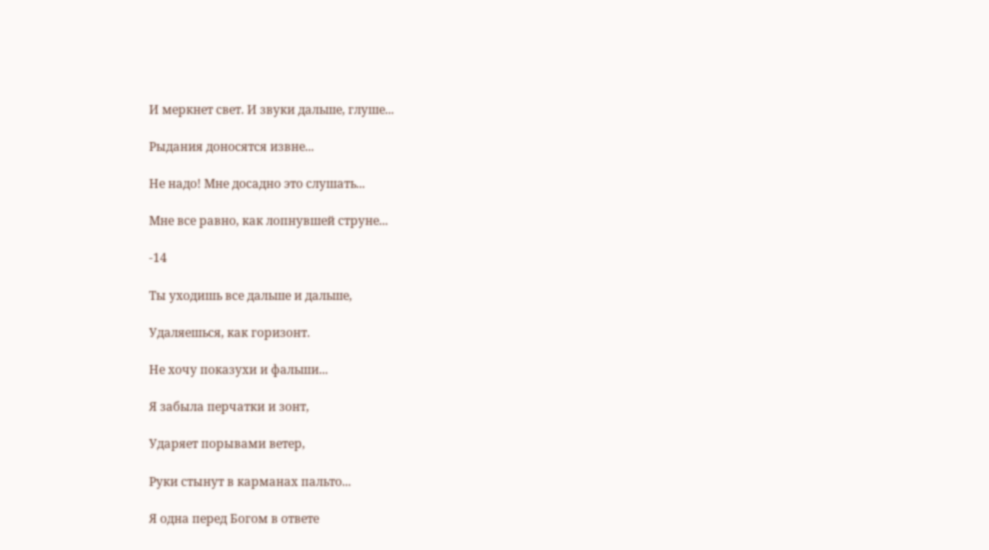И меркнет свет. И звуки дальше, глуше...

Рыдания доносятся извне...

Не надо! Мне досадно это слушать...

Мне все равно, как лопнувшей струне...

-14

Ты уходишь все дальше и дальше,

Удаляешься, как горизонт.

Не хочу показухи и фальши...

Я забыла перчатки и зонт,

Ударяет порывами ветер,

Руки стынут в карманах пальто...

Я одна перед Богом в ответе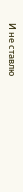И не ставлю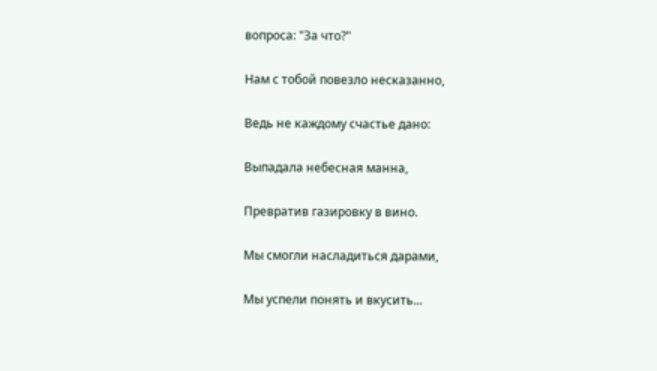вопроса: "За что?"

Нам с тобой повезло несказанно,

Ведь не каждому счастье дано:

Выпадала небесная манна,

Превратив газировку в вино.

Мы смогли насладиться дарами,

Мы успели понять и вкусить...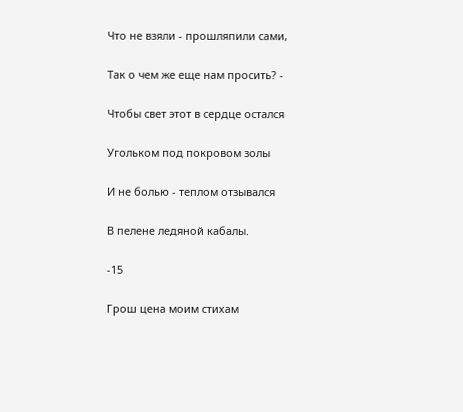Что не взяли - прошляпили сами,

Так о чем же еще нам просить? -

Чтобы свет этот в сердце остался

Угольком под покровом золы

И не болью - теплом отзывался

В пелене ледяной кабалы.

-15

Грош цена моим стихам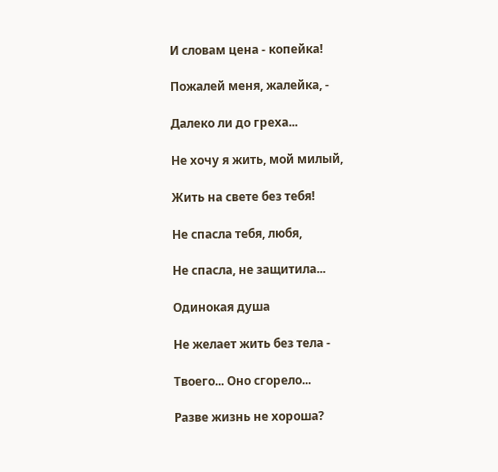И словам цена - копейка!

Пожалей меня, жалейка, -

Далеко ли до греха...

Не хочу я жить, мой милый,

Жить на свете без тебя!

Не спасла тебя, любя,

Не спасла, не защитила...

Одинокая душа

Не желает жить без тела -

Твоего... Оно сгорело...

Разве жизнь не хороша?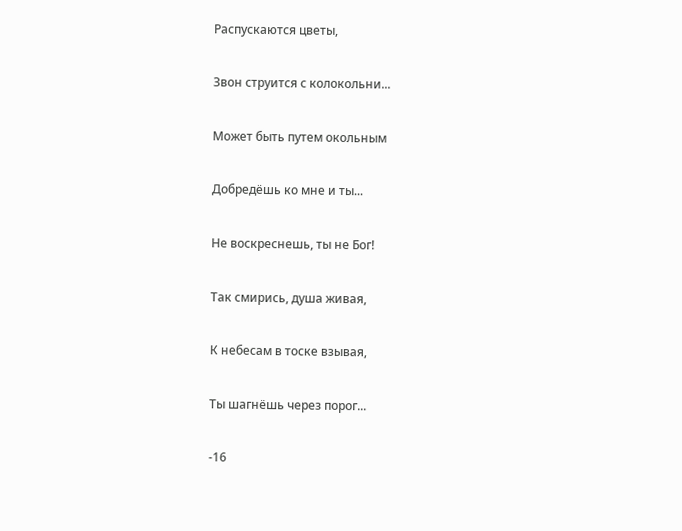Распускаются цветы,

Звон струится с колокольни...

Может быть путем окольным

Добредёшь ко мне и ты...

Не воскреснешь, ты не Бог!

Так смирись, душа живая,

К небесам в тоске взывая,

Ты шагнёшь через порог...

-16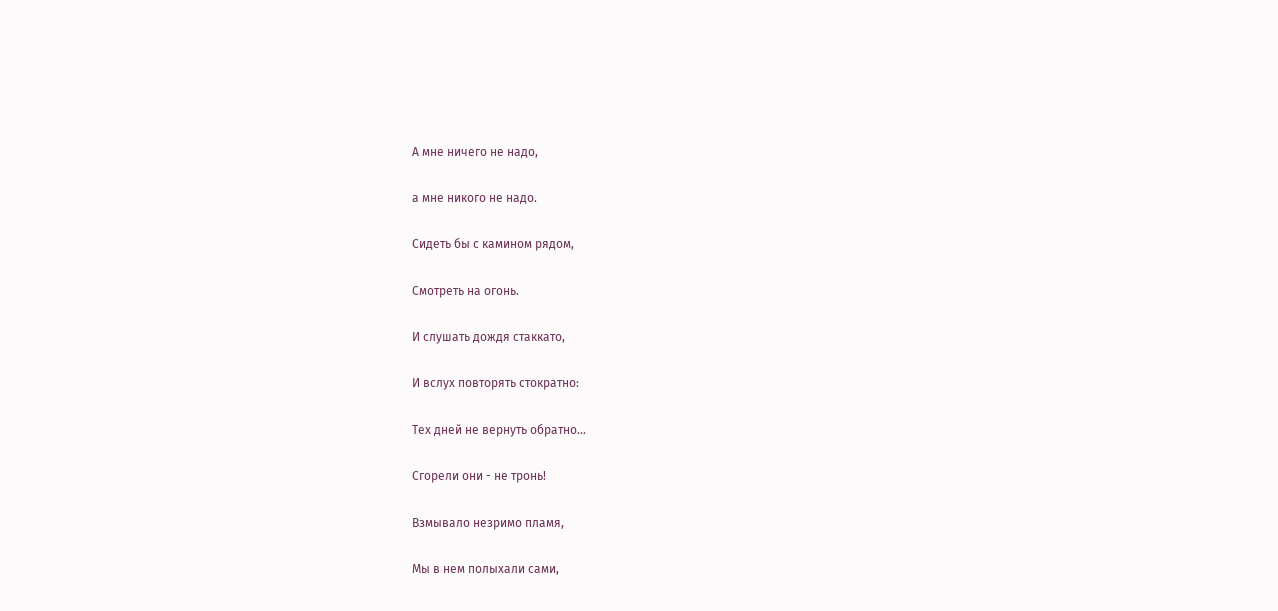А мне ничего не надо,

а мне никого не надо.

Сидеть бы с камином рядом,

Смотреть на огонь.

И слушать дождя стаккато,

И вслух повторять стократно:

Тех дней не вернуть обратно...

Сгорели они - не тронь!

Взмывало незримо пламя,

Мы в нем полыхали сами,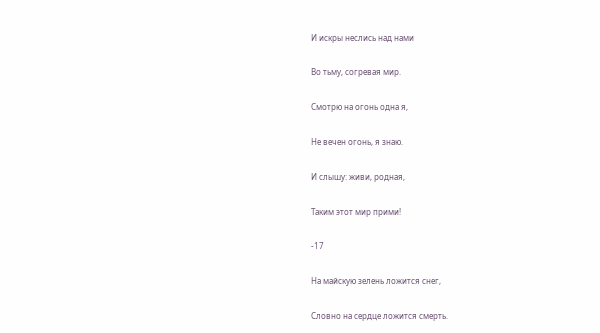И искры неслись над нами

Во тьму, согревая мир.

Смотрю на огонь одна я,

Не вечен огонь, я знаю.

И слышу: живи, родная,

Таким этот мир прими!

-17

На майскую зелень ложится снег,

Словно на сердце ложится смерть.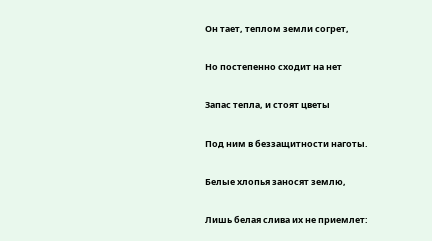Он тает, теплом земли согрет,

Но постепенно сходит на нет

Запас тепла, и стоят цветы

Под ним в беззащитности наготы.

Белые хлопья заносят землю,

Лишь белая слива их не приемлет: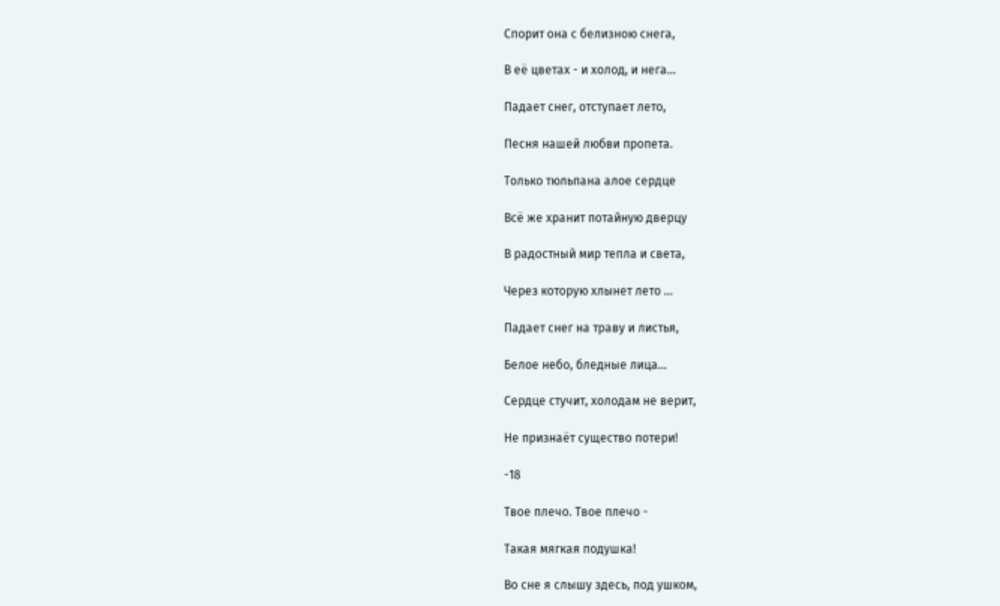Спорит она с белизною снега,

В её цветах - и холод, и нега...

Падает снег, отступает лето,

Песня нашей любви пропета.

Только тюльпана алое сердце

Всё же хранит потайную дверцу

В радостный мир тепла и света,

Через которую хлынет лето ...

Падает снег на траву и листья,

Белое небо, бледные лица...

Сердце стучит, холодам не верит,

Не признаёт существо потери!

-18

Твое плечо. Твое плечо -

Такая мягкая подушка!

Во сне я слышу здесь, под ушком,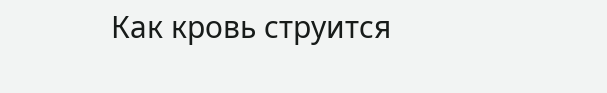Как кровь струится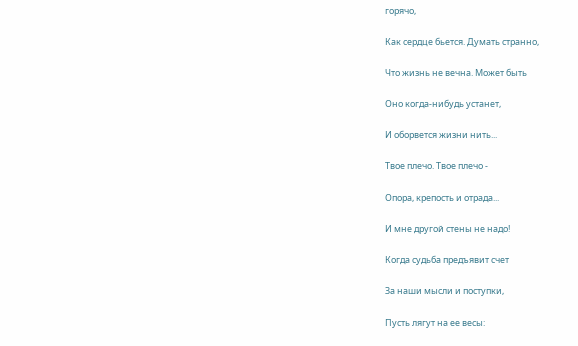горячо,

Как сердце бьется. Думать странно,

Что жизнь не вечна. Может быть

Оно когда-нибудь устанет,

И оборвется жизни нить...

Твое плечо. Твое плечо -

Опора, крепость и отрада...

И мне другой стены не надо!

Когда судьба предъявит счет

За наши мысли и поступки,

Пусть лягут на ее весы: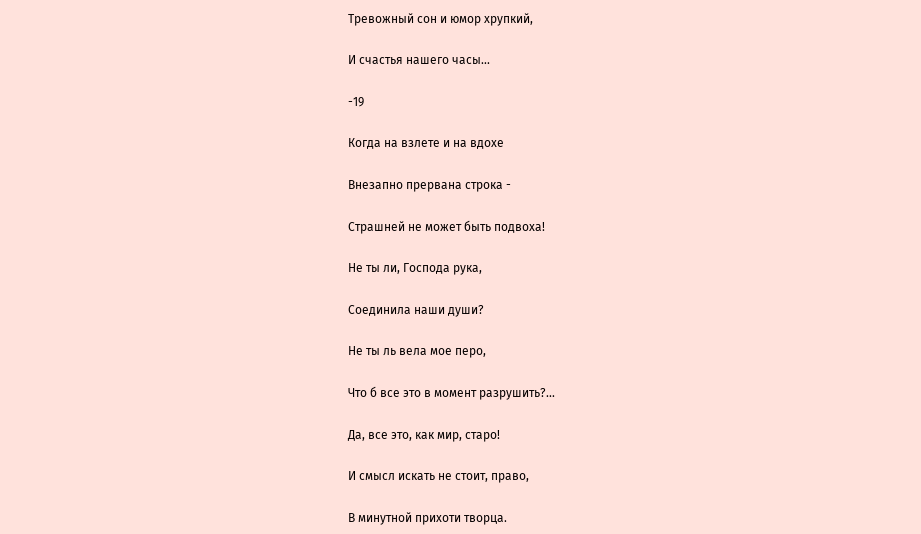Тревожный сон и юмор хрупкий,

И счастья нашего часы...

-19

Когда на взлете и на вдохе

Внезапно прервана строка -

Страшней не может быть подвоха!

Не ты ли, Господа рука,

Соединила наши души?

Не ты ль вела мое перо,

Что б все это в момент разрушить?...

Да, все это, как мир, старо!

И смысл искать не стоит, право,

В минутной прихоти творца.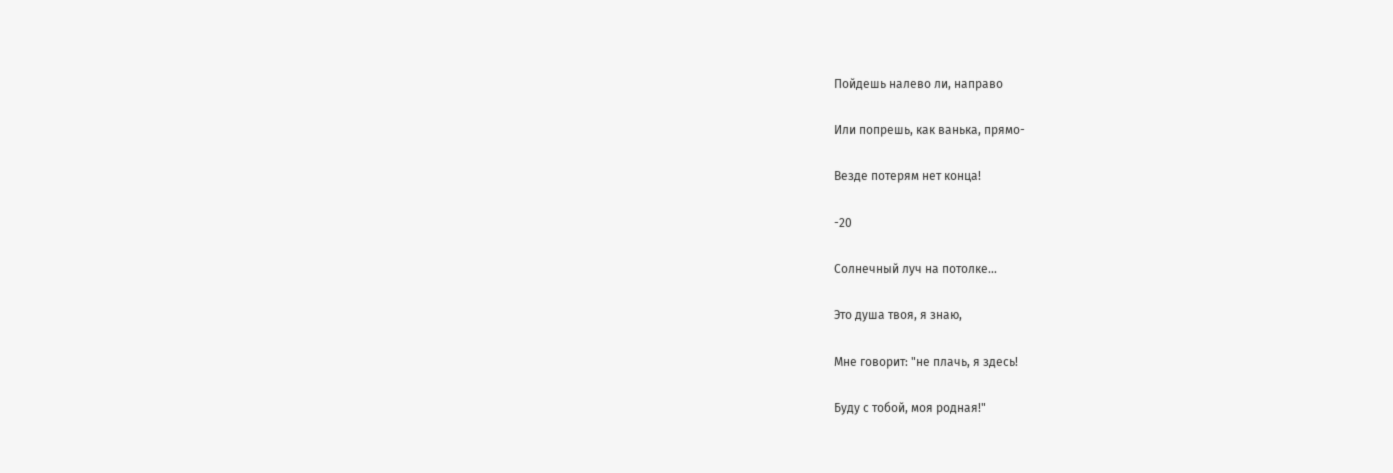Пойдешь налево ли, направо

Или попрешь, как ванька, прямо-

Везде потерям нет конца!

-20

Солнечный луч на потолке...

Это душа твоя, я знаю,

Мне говорит: "не плачь, я здесь!

Буду с тобой, моя родная!"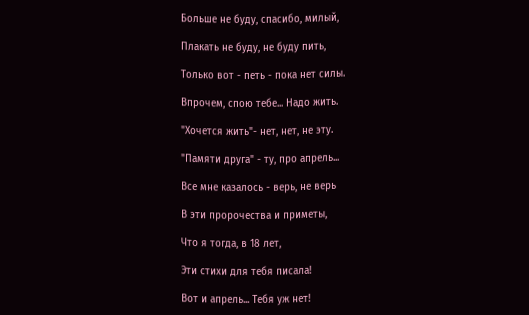Больше не буду, спасибо, милый,

Плакать не буду, не буду пить,

Только вот - петь - пока нет силы.

Впрочем, спою тебе... Надо жить.

"Хочется жить"- нет, нет, не эту.

"Памяти друга" - ту, про апрель...

Все мне казалось - верь, не верь

В эти пророчества и приметы,

Что я тогда, в 18 лет,

Эти стихи для тебя писала!

Вот и апрель... Тебя уж нет!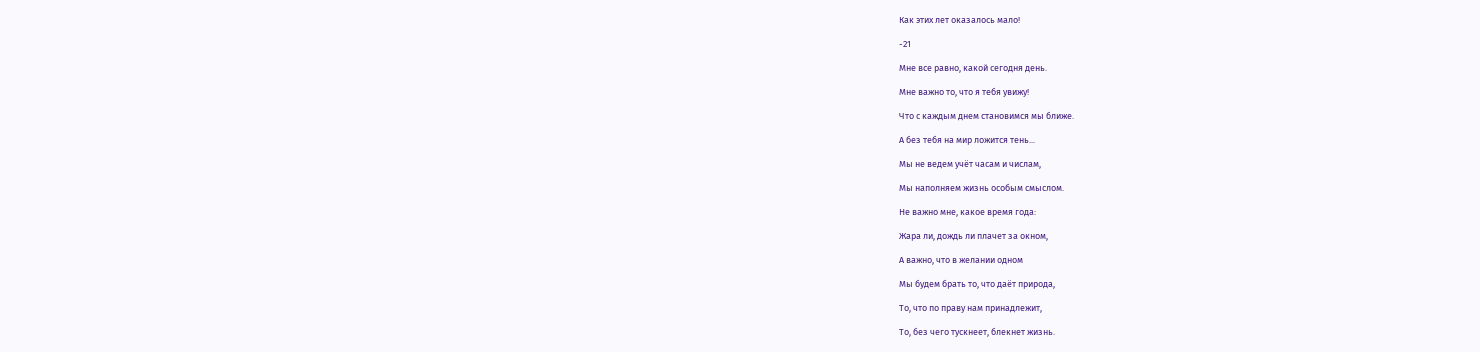Как этих лет оказалось мало!

-21

Мне все равно, какой сегодня день.

Мне важно то, что я тебя увижу!

Что с каждым днем становимся мы ближе.

А без тебя на мир ложится тень...

Мы не ведем учёт часам и числам,

Мы наполняем жизнь особым смыслом.

Не важно мне, какое время года:

Жара ли, дождь ли плачет за окном,

А важно, что в желании одном

Мы будем брать то, что даёт природа,

То, что по праву нам принадлежит,

То, без чего тускнеет, блекнет жизнь.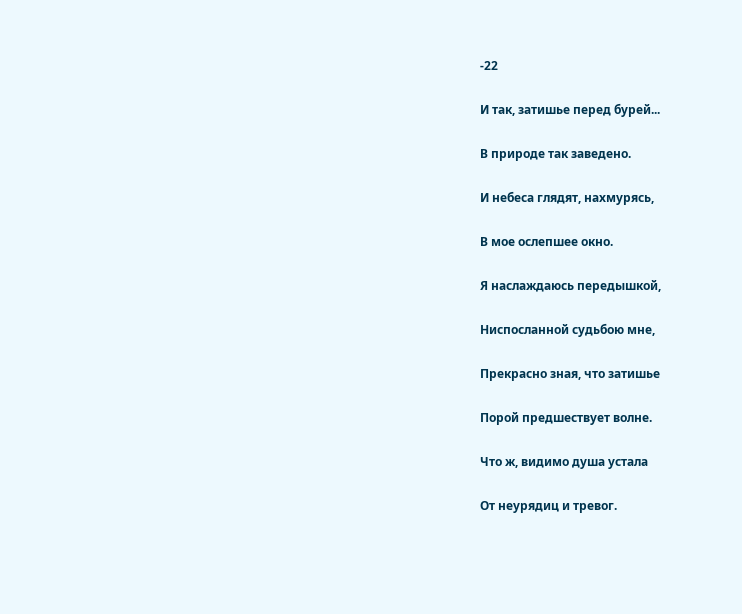-22

И так, затишье перед бурей...

В природе так заведено.

И небеса глядят, нахмурясь,

В мое ослепшее окно.

Я наслаждаюсь передышкой,

Ниспосланной судьбою мне,

Прекрасно зная, что затишье

Порой предшествует волне.

Что ж, видимо душа устала

От неурядиц и тревог.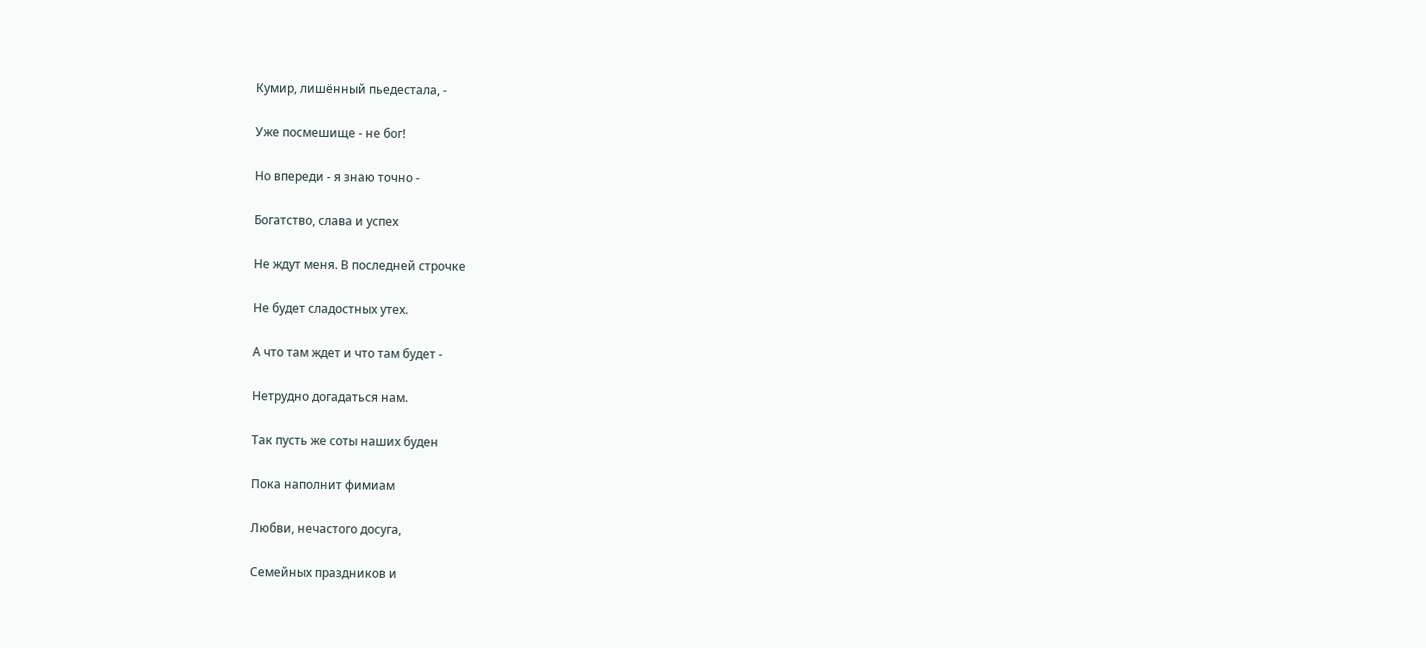Кумир, лишённый пьедестала, -

Уже посмешище - не бог!

Но впереди - я знаю точно -

Богатство, слава и успех

Не ждут меня. В последней строчке

Не будет сладостных утех.

А что там ждет и что там будет -

Нетрудно догадаться нам.

Так пусть же соты наших буден

Пока наполнит фимиам

Любви, нечастого досуга,

Семейных праздников и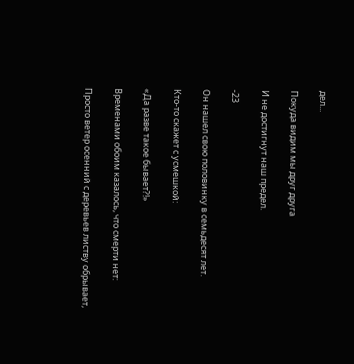дел...

Покуда видим мы друг друга

И не достигнут наш предел.

-23

Он нашел свою половинку в семьдесят лет.

Кто-то скажет с усмешкой:

«Да разве такое бывает?!»

Временами обоим казалось, что смерти нет:

Просто ветер осенний с деревьев листву обрывает,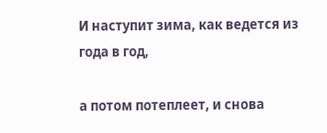И наступит зима, как ведется из года в год,

а потом потеплеет, и снова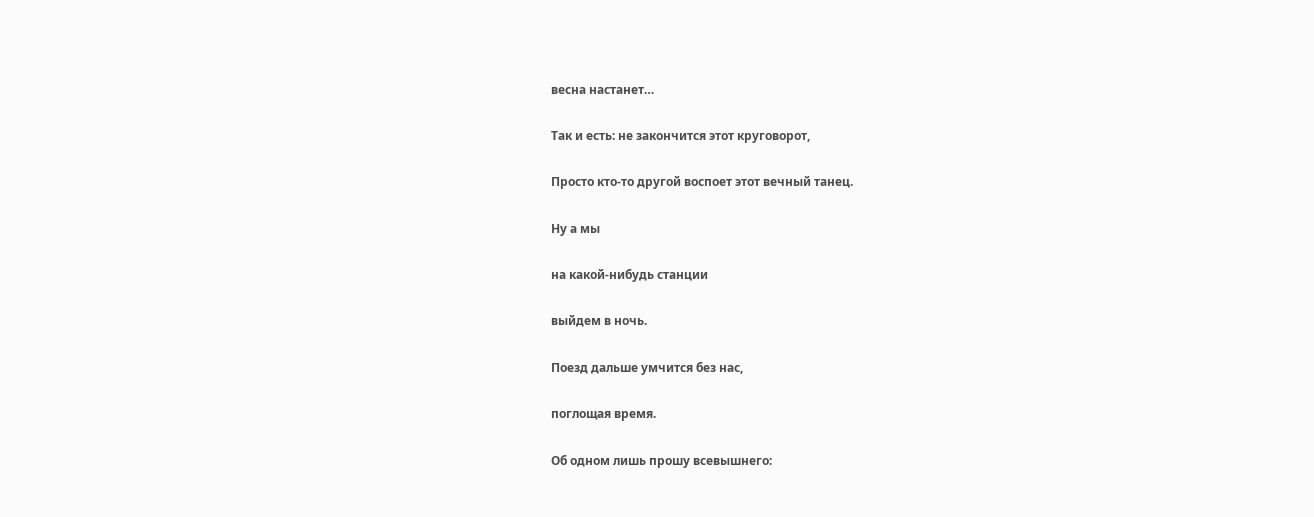весна настанет…

Так и есть: не закончится этот круговорот,

Просто кто-то другой воспоет этот вечный танец.

Ну а мы

на какой-нибудь станции

выйдем в ночь.

Поезд дальше умчится без нас,

поглощая время.

Об одном лишь прошу всевышнего: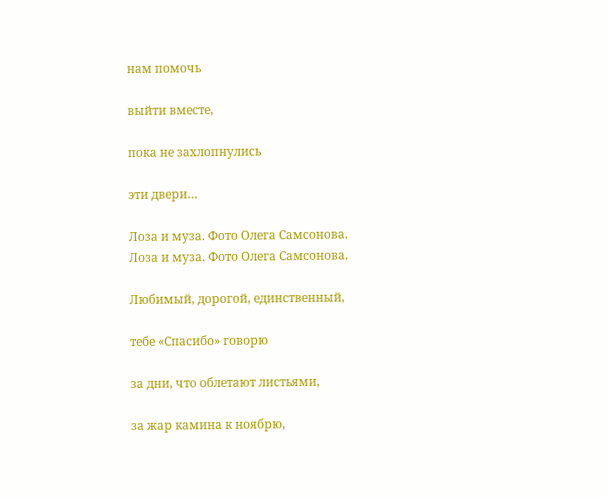нам помочь

выйти вместе,

пока не захлопнулись

эти двери…

Лоза и муза. Фото Олега Самсонова.
Лоза и муза. Фото Олега Самсонова.

Любимый, дорогой, единственный,

тебе «Спасибо» говорю

за дни, что облетают листьями,

за жар камина к ноябрю,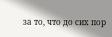за то, что до сих пор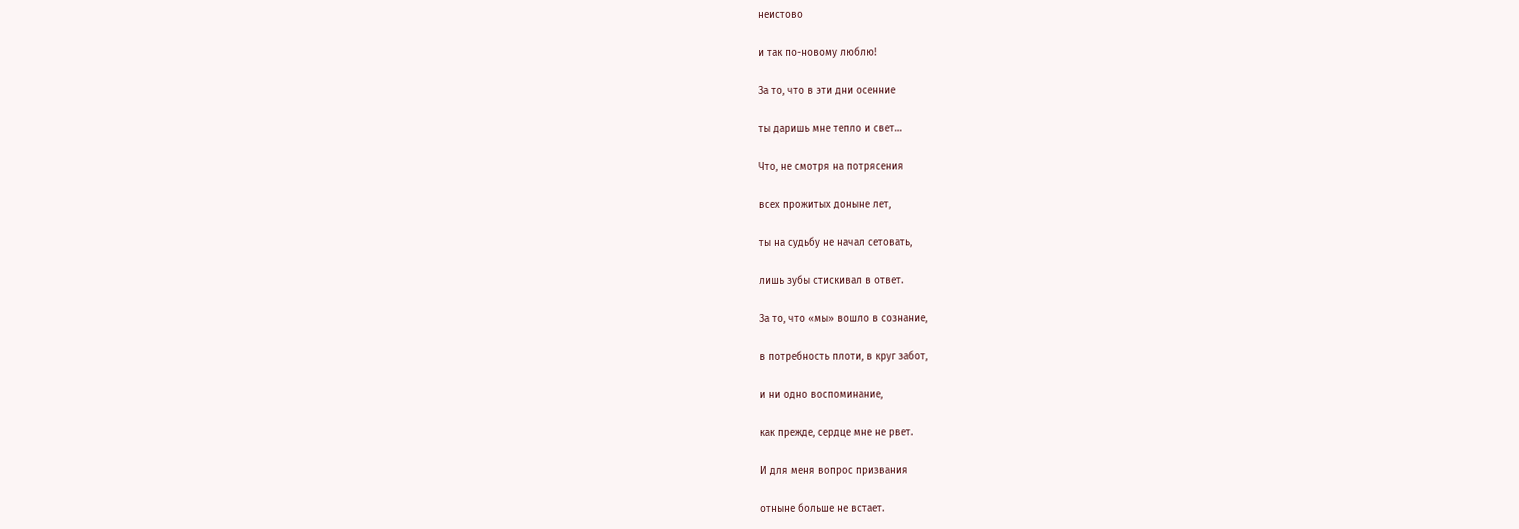неистово

и так по-новому люблю!

За то, что в эти дни осенние

ты даришь мне тепло и свет…

Что, не смотря на потрясения

всех прожитых доныне лет,

ты на судьбу не начал сетовать,

лишь зубы стискивал в ответ.

За то, что «мы» вошло в сознание,

в потребность плоти, в круг забот,

и ни одно воспоминание,

как прежде, сердце мне не рвет.

И для меня вопрос призвания

отныне больше не встает.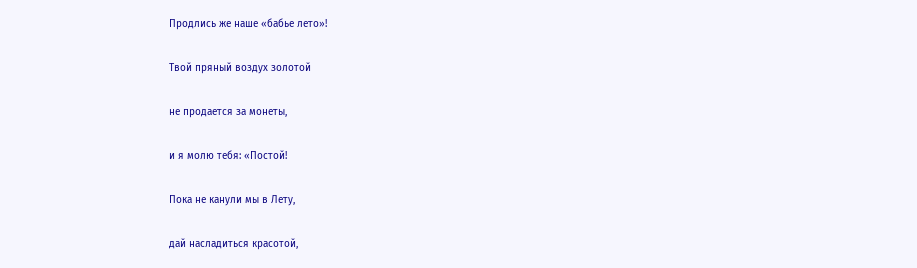Продлись же наше «бабье лето»!

Твой пряный воздух золотой

не продается за монеты,

и я молю тебя: «Постой!

Пока не канули мы в Лету,

дай насладиться красотой,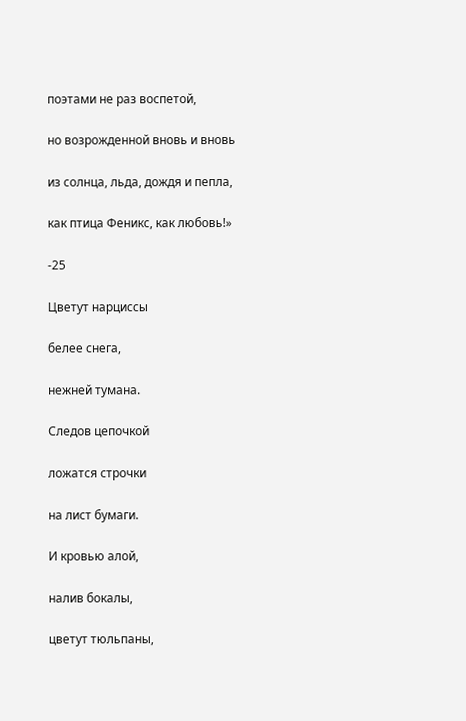поэтами не раз воспетой,

но возрожденной вновь и вновь

из солнца, льда, дождя и пепла,

как птица Феникс, как любовь!»

-25

Цветут нарциссы

белее снега,

нежней тумана.

Следов цепочкой

ложатся строчки

на лист бумаги.

И кровью алой,

налив бокалы,

цветут тюльпаны,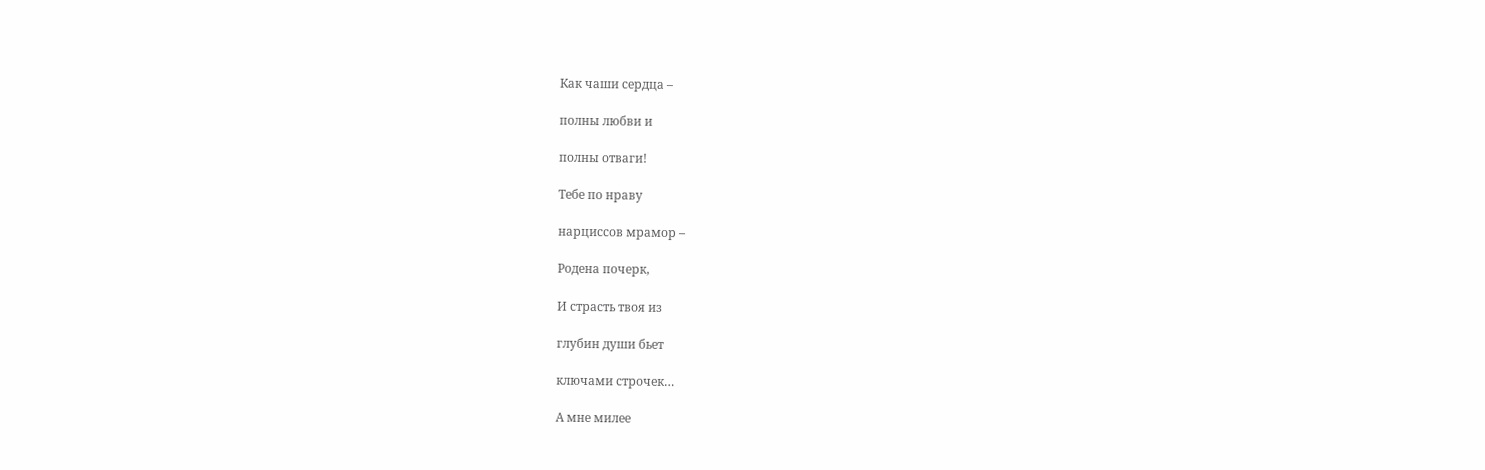Как чаши сердца –

полны любви и

полны отваги!

Тебе по нраву

нарциссов мрамор –

Родена почерк,

И страсть твоя из

глубин души бьет

ключами строчек…

А мне милее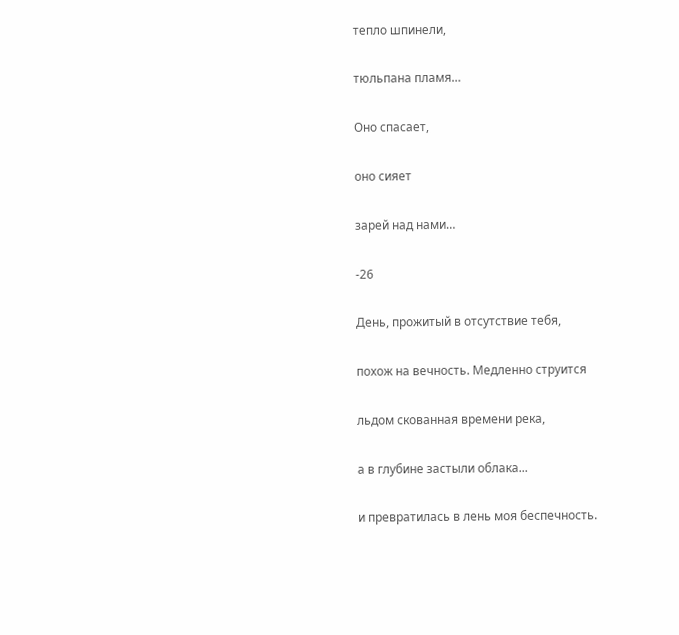тепло шпинели,

тюльпана пламя…

Оно спасает,

оно сияет

зарей над нами…

-26

День, прожитый в отсутствие тебя,

похож на вечность. Медленно струится

льдом скованная времени река,

а в глубине застыли облака...

и превратилась в лень моя беспечность.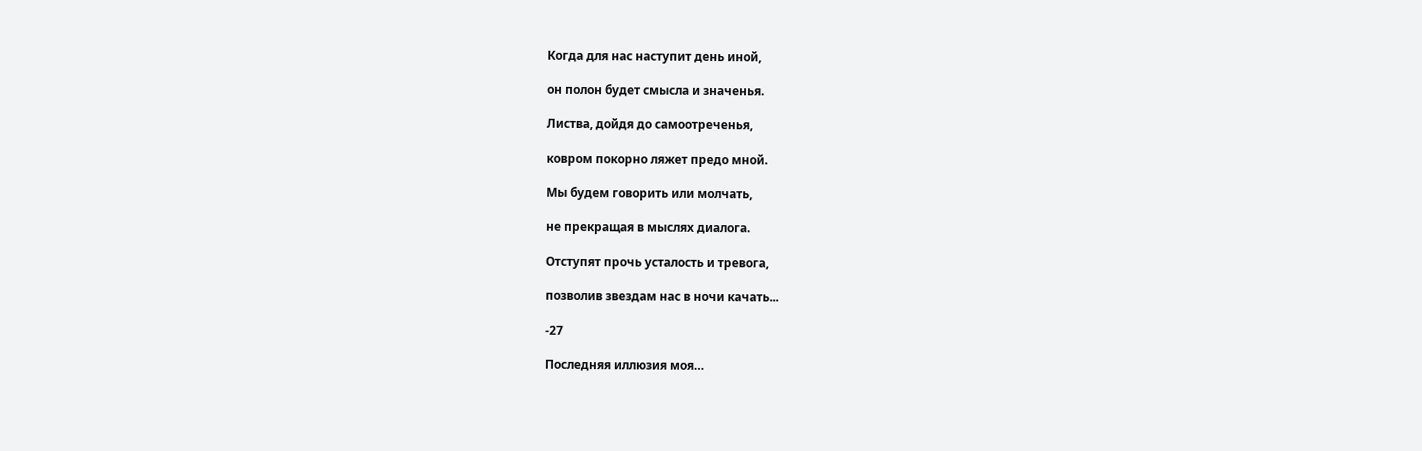Когда для нас наступит день иной,

он полон будет смысла и значенья.

Листва, дойдя до самоотреченья,

ковром покорно ляжет предо мной.

Мы будем говорить или молчать,

не прекращая в мыслях диалога.

Отступят прочь усталость и тревога,

позволив звездам нас в ночи качать...

-27

Последняя иллюзия моя…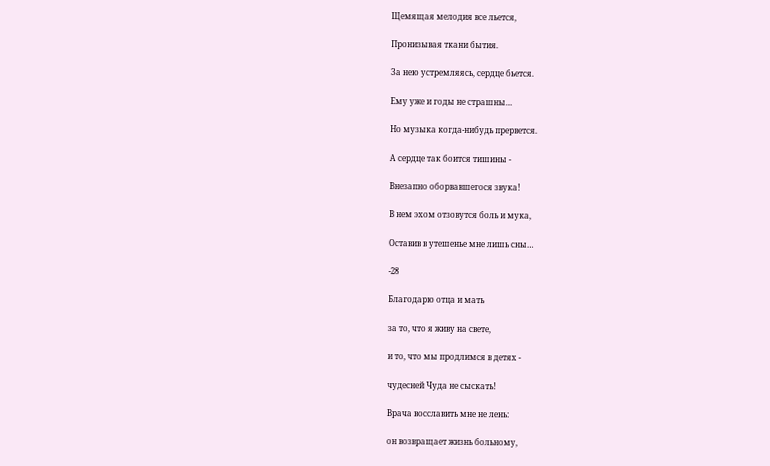Щемящая мелодия все льется,

Пронизывая ткани бытия.

За нею устремляясь, сердце бьется.

Ему уже и годы не страшны…

Но музыка когда-нибудь прервется.

А сердце так боится тишины -

Внезапно оборвавшегося звука!

В нем эхом отзовутся боль и мука,

Оставив в утешенье мне лишь сны…

-28

Благодарю отца и мать

за то, что я живу на свете,

и то, что мы продлимся в детях -

чудесней Чуда не сыскать!

Врача восславить мне не лень:

он возвращает жизнь больному,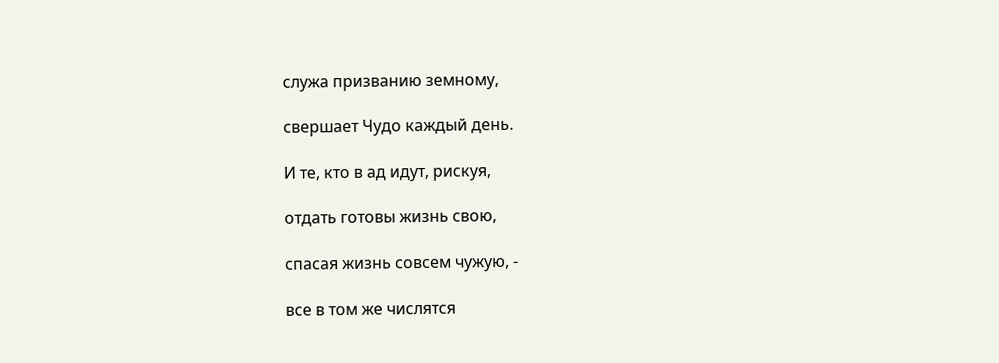служа призванию земному,

свершает Чудо каждый день.

И те, кто в ад идут, рискуя,

отдать готовы жизнь свою,

спасая жизнь совсем чужую, -

все в том же числятся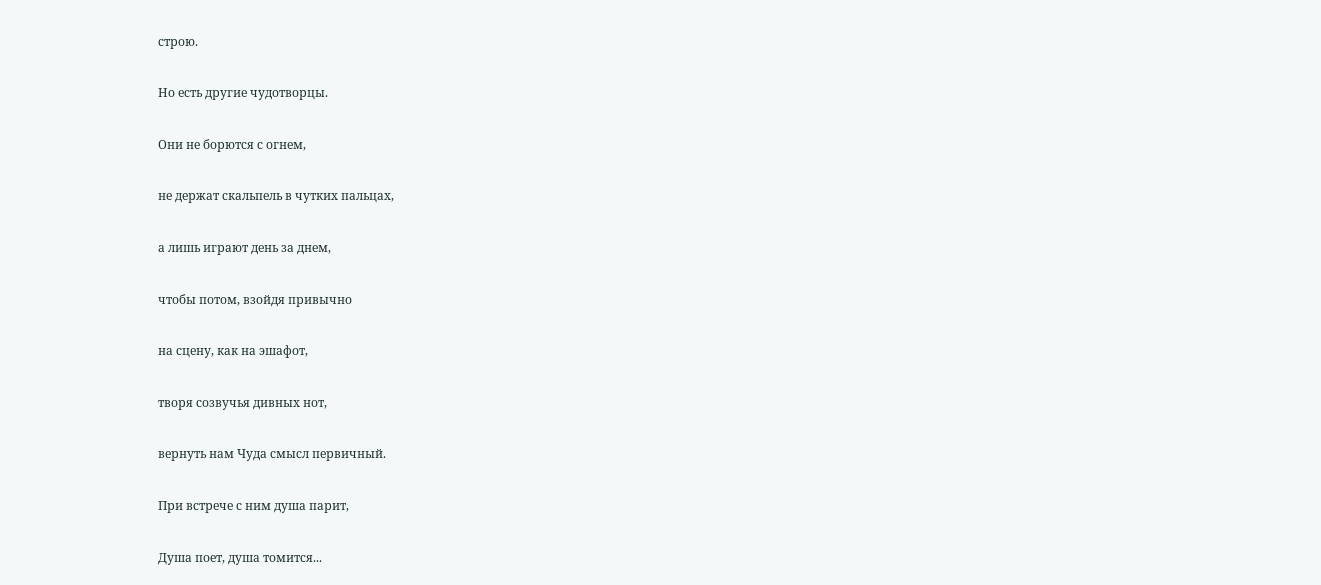строю.

Но есть другие чудотворцы.

Они не борются с огнем,

не держат скальпель в чутких пальцах,

а лишь играют день за днем,

чтобы потом, взойдя привычно

на сцену, как на эшафот,

творя созвучья дивных нот,

вернуть нам Чуда смысл первичный.

При встрече с ним душа парит,

Душа поет, душа томится...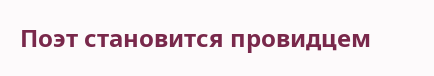Поэт становится провидцем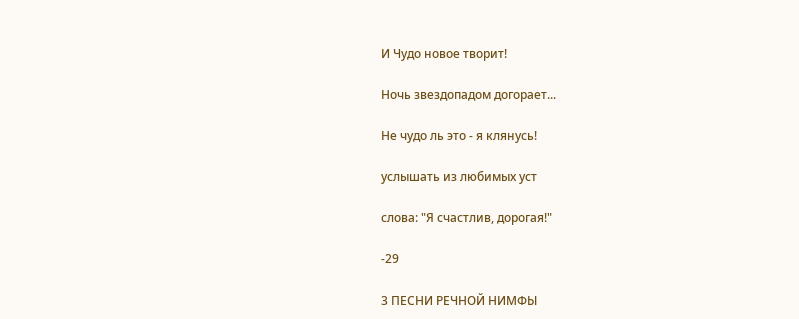И Чудо новое творит!

Ночь звездопадом догорает...

Не чудо ль это - я клянусь!

услышать из любимых уст

слова: "Я счастлив, дорогая!"

-29

3 ПЕСНИ РЕЧНОЙ НИМФЫ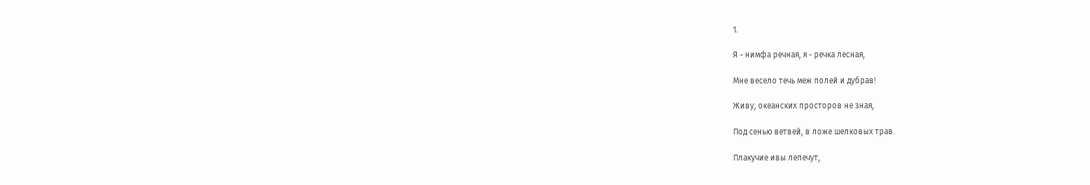1.

Я - нимфа речная, я - речка лесная,

Мне весело течь меж полей и дубрав!

Живу, океанских просторов не зная,

Под сенью ветвей, в ложе шелковых трав.

Плакучие ивы лепечут,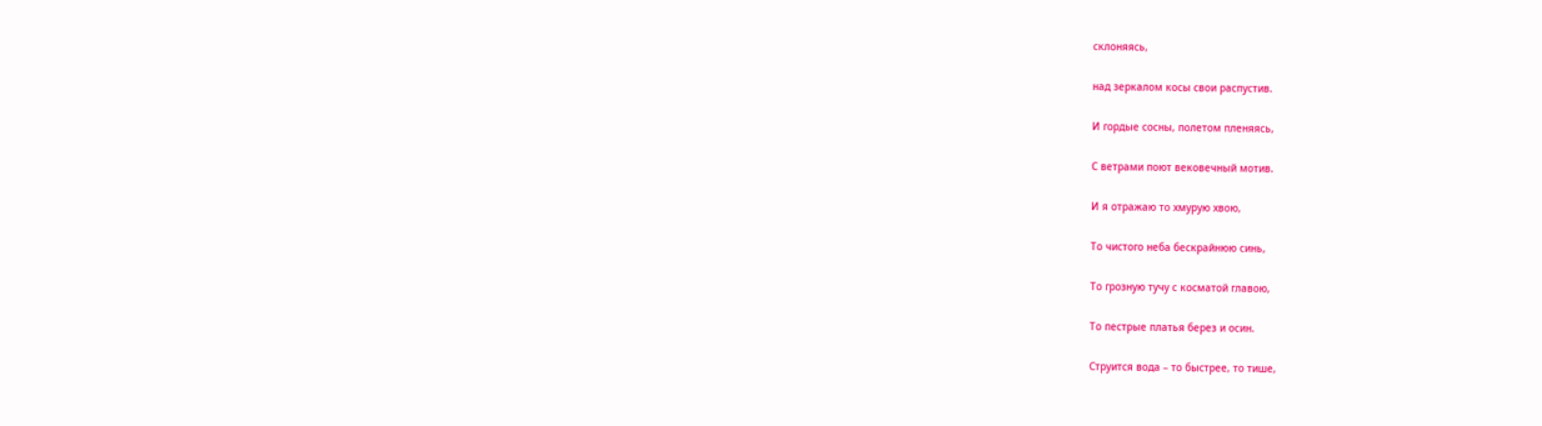склоняясь,

над зеркалом косы свои распустив.

И гордые сосны, полетом пленяясь,

С ветрами поют вековечный мотив.

И я отражаю то хмурую хвою,

То чистого неба бескрайнюю синь,

То грозную тучу с косматой главою,

То пестрые платья берез и осин.

Струится вода – то быстрее, то тише,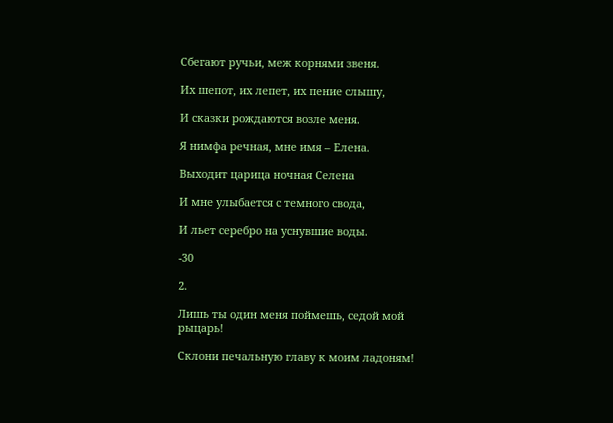Сбегают ручьи, меж корнями звеня.

Их шепот, их лепет, их пение слышу,

И сказки рождаются возле меня.

Я нимфа речная, мне имя – Елена.

Выходит царица ночная Селена

И мне улыбается с темного свода,

И льет серебро на уснувшие воды.

-30

2.

Лишь ты один меня поймешь, седой мой рыцарь!

Склони печальную главу к моим ладоням!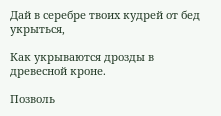Дай в серебре твоих кудрей от бед укрыться,

Как укрываются дрозды в древесной кроне.

Позволь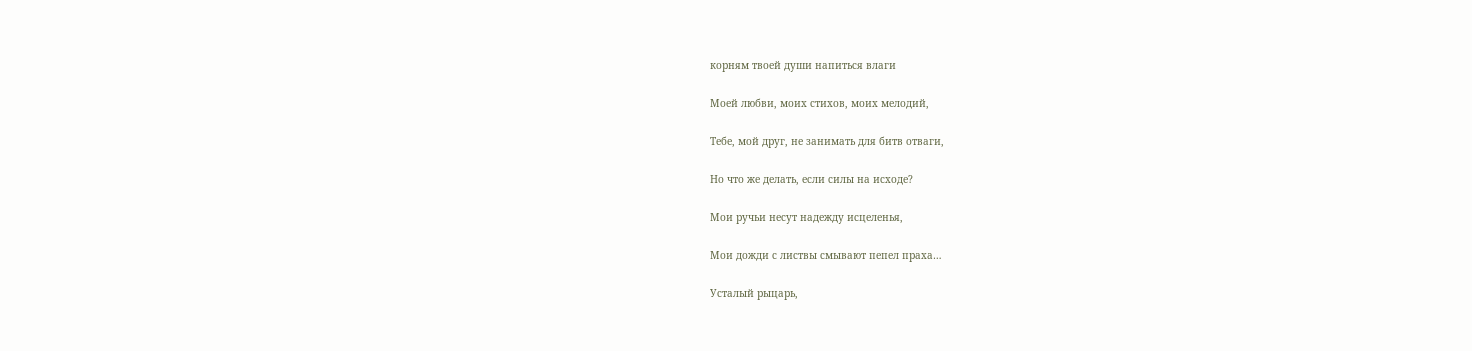корням твоей души напиться влаги

Моей любви, моих стихов, моих мелодий,

Тебе, мой друг, не занимать для битв отваги,

Но что же делать, если силы на исходе?

Мои ручьи несут надежду исцеленья,

Мои дожди с листвы смывают пепел праха…

Усталый рыцарь,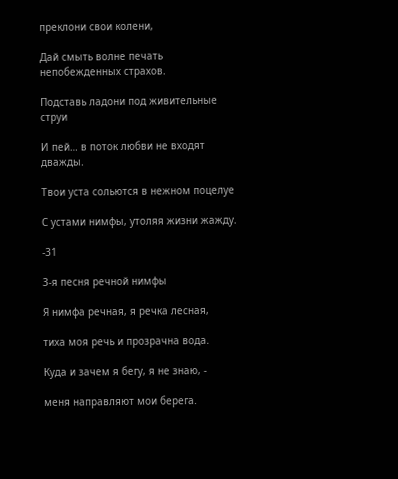преклони свои колени,

Дай смыть волне печать непобежденных страхов.

Подставь ладони под живительные струи

И пей… в поток любви не входят дважды.

Твои уста сольются в нежном поцелуе

С устами нимфы, утоляя жизни жажду.

-31

3-я песня речной нимфы

Я нимфа речная, я речка лесная,

тиха моя речь и прозрачна вода.

Куда и зачем я бегу, я не знаю, -

меня направляют мои берега.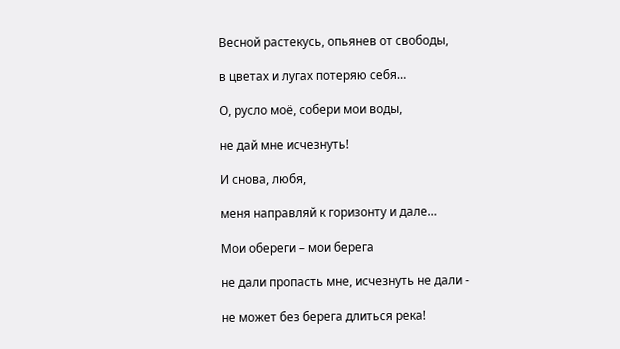Весной растекусь, опьянев от свободы,

в цветах и лугах потеряю себя…

О, русло моё, собери мои воды,

не дай мне исчезнуть!

И снова, любя,

меня направляй к горизонту и дале…

Мои обереги – мои берега

не дали пропасть мне, исчезнуть не дали -

не может без берега длиться река!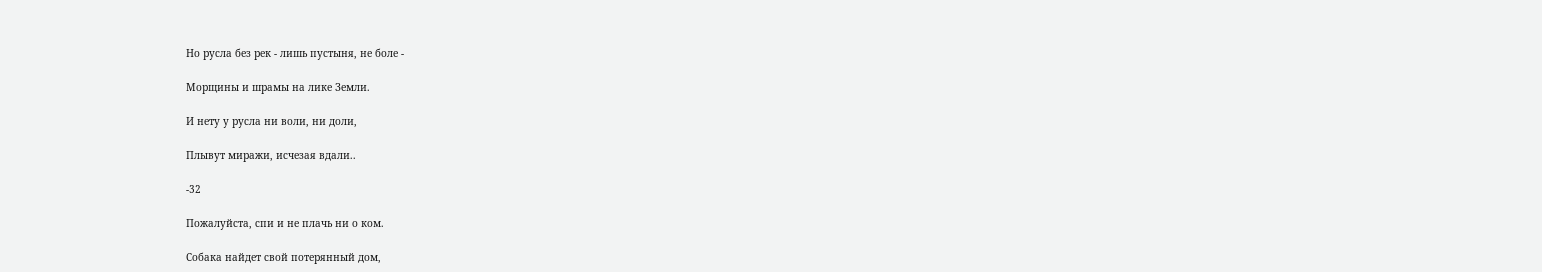Но русла без рек - лишь пустыня, не боле -

Морщины и шрамы на лике Земли.

И нету у русла ни воли, ни доли,

Плывут миражи, исчезая вдали..

-32

Пожалуйста, спи и не плачь ни о ком.

Собака найдет свой потерянный дом,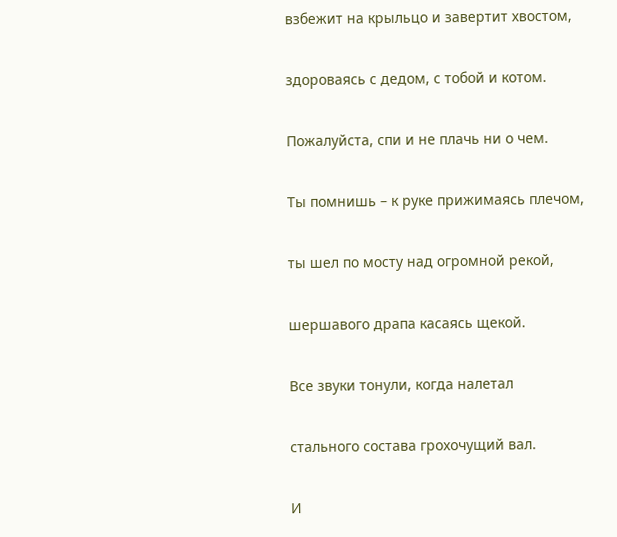взбежит на крыльцо и завертит хвостом,

здороваясь с дедом, с тобой и котом.

Пожалуйста, спи и не плачь ни о чем.

Ты помнишь – к руке прижимаясь плечом,

ты шел по мосту над огромной рекой,

шершавого драпа касаясь щекой.

Все звуки тонули, когда налетал

стального состава грохочущий вал.

И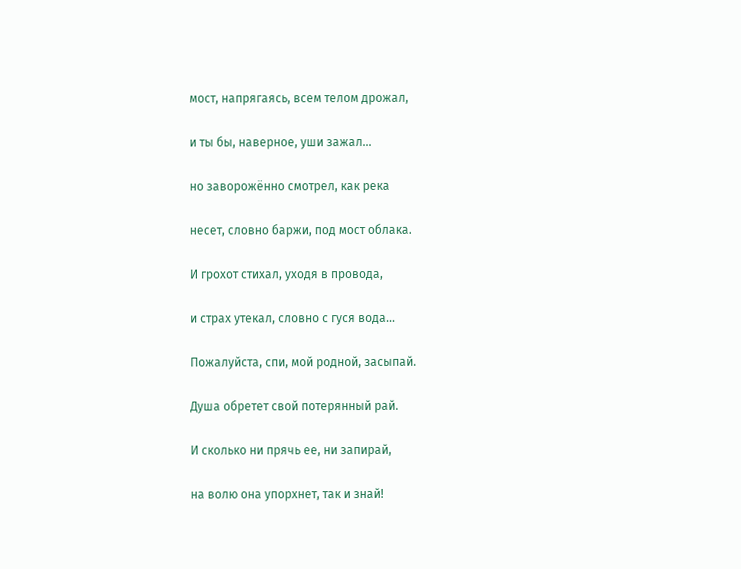мост, напрягаясь, всем телом дрожал,

и ты бы, наверное, уши зажал…

но заворожённо смотрел, как река

несет, словно баржи, под мост облака.

И грохот стихал, уходя в провода,

и страх утекал, словно с гуся вода…

Пожалуйста, спи, мой родной, засыпай.

Душа обретет свой потерянный рай.

И сколько ни прячь ее, ни запирай,

на волю она упорхнет, так и знай!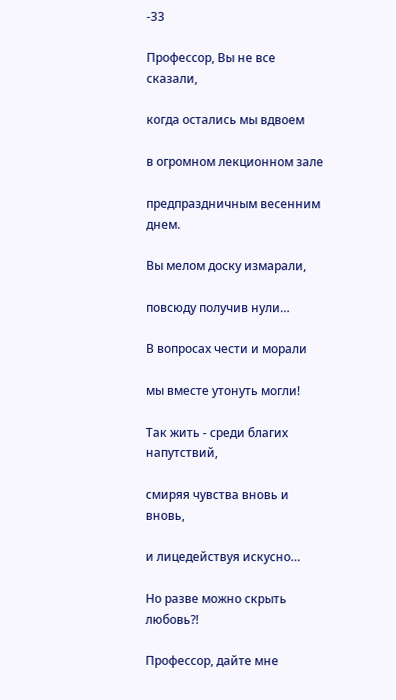-33

Профессор, Вы не все сказали,

когда остались мы вдвоем

в огромном лекционном зале

предпраздничным весенним днем.

Вы мелом доску измарали,

повсюду получив нули…

В вопросах чести и морали

мы вместе утонуть могли!

Так жить - среди благих напутствий,

смиряя чувства вновь и вновь,

и лицедействуя искусно…

Но разве можно скрыть любовь?!

Профессор, дайте мне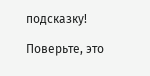подсказку!

Поверьте, это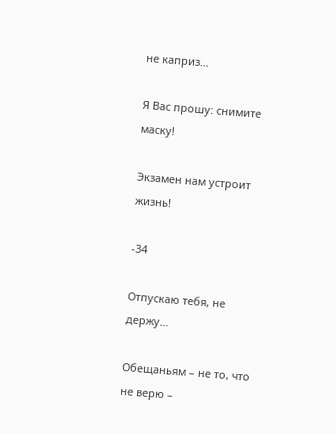не каприз…

Я Вас прошу: снимите маску!

Экзамен нам устроит жизнь!

-34

Отпускаю тебя, не держу…

Обещаньям – не то, что не верю –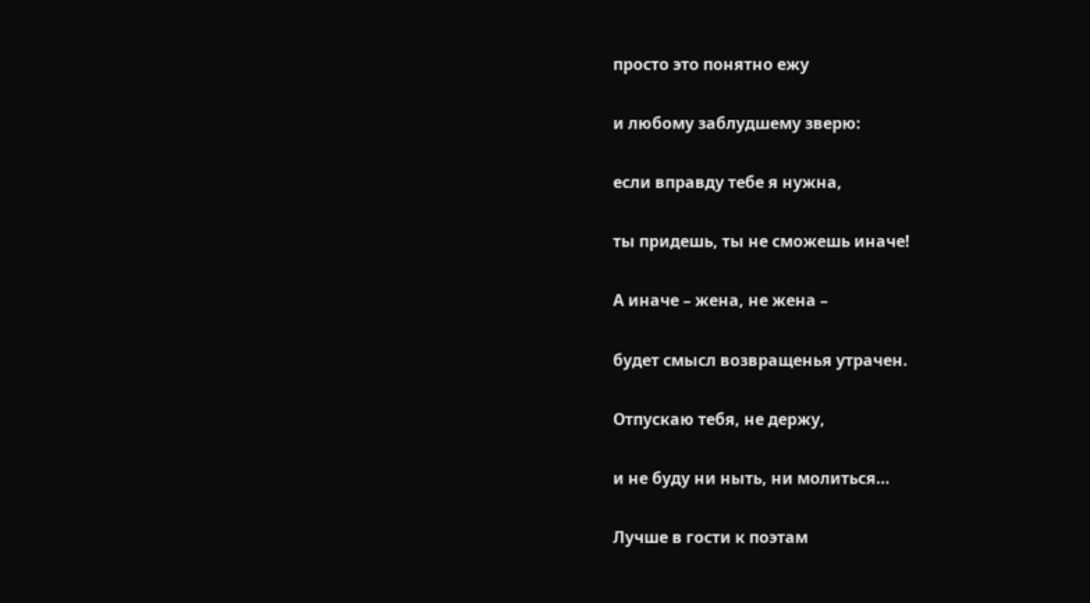просто это понятно ежу

и любому заблудшему зверю:

если вправду тебе я нужна,

ты придешь, ты не сможешь иначе!

А иначе – жена, не жена –

будет смысл возвращенья утрачен.

Отпускаю тебя, не держу,

и не буду ни ныть, ни молиться…

Лучше в гости к поэтам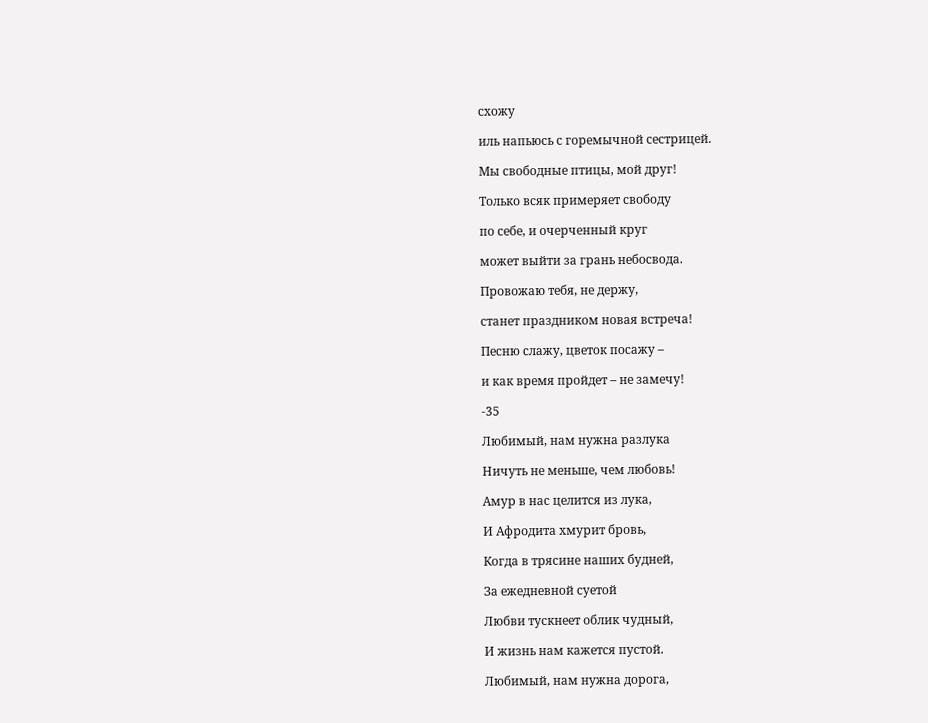схожу

иль напьюсь с горемычной сестрицей.

Мы свободные птицы, мой друг!

Только всяк примеряет свободу

по себе, и очерченный круг

может выйти за грань небосвода.

Провожаю тебя, не держу,

станет праздником новая встреча!

Песню слажу, цветок посажу –

и как время пройдет – не замечу!

-35

Любимый, нам нужна разлука

Ничуть не меньше, чем любовь!

Амур в нас целится из лука,

И Афродита хмурит бровь,

Когда в трясине наших будней,

За ежедневной суетой

Любви тускнеет облик чудный,

И жизнь нам кажется пустой.

Любимый, нам нужна дорога,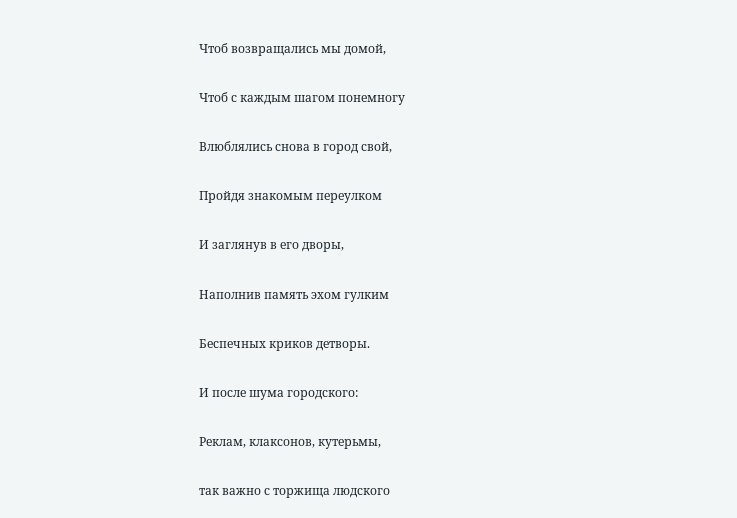Чтоб возвращались мы домой,

Чтоб с каждым шагом понемногу

Влюблялись снова в город свой,

Пройдя знакомым переулком

И заглянув в его дворы,

Наполнив память эхом гулким

Беспечных криков детворы.

И после шума городского:

Реклам, клаксонов, кутерьмы,

так важно с торжища людского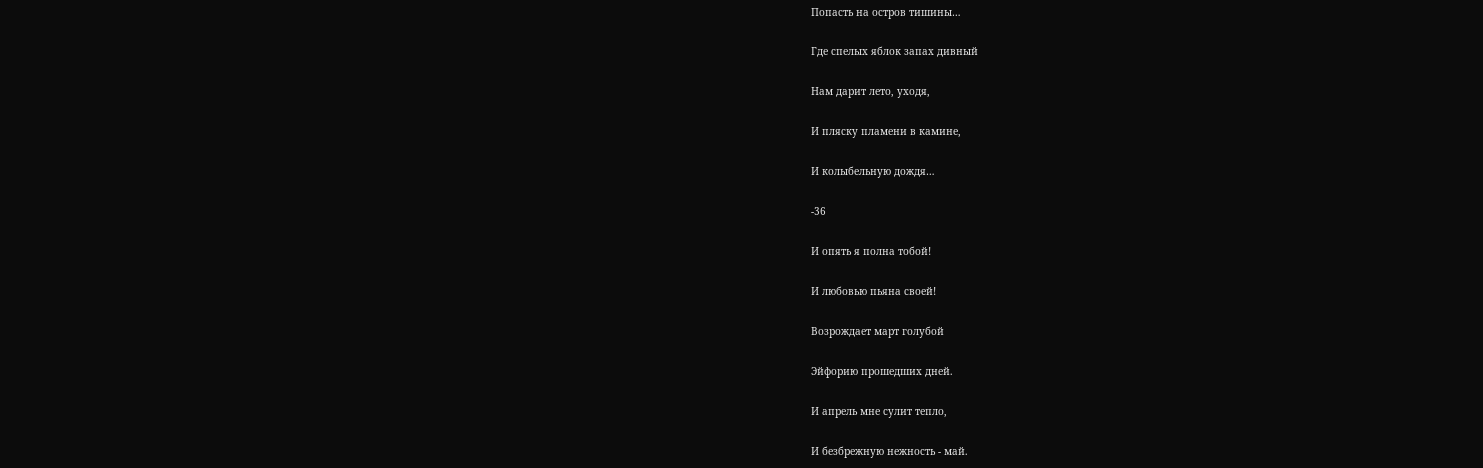Попасть на остров тишины…

Где спелых яблок запах дивный

Нам дарит лето, уходя,

И пляску пламени в камине,

И колыбельную дождя…

-36

И опять я полна тобой!

И любовью пьяна своей!

Возрождает март голубой

Эйфорию прошедших дней.

И апрель мне сулит тепло,

И безбрежную нежность - май.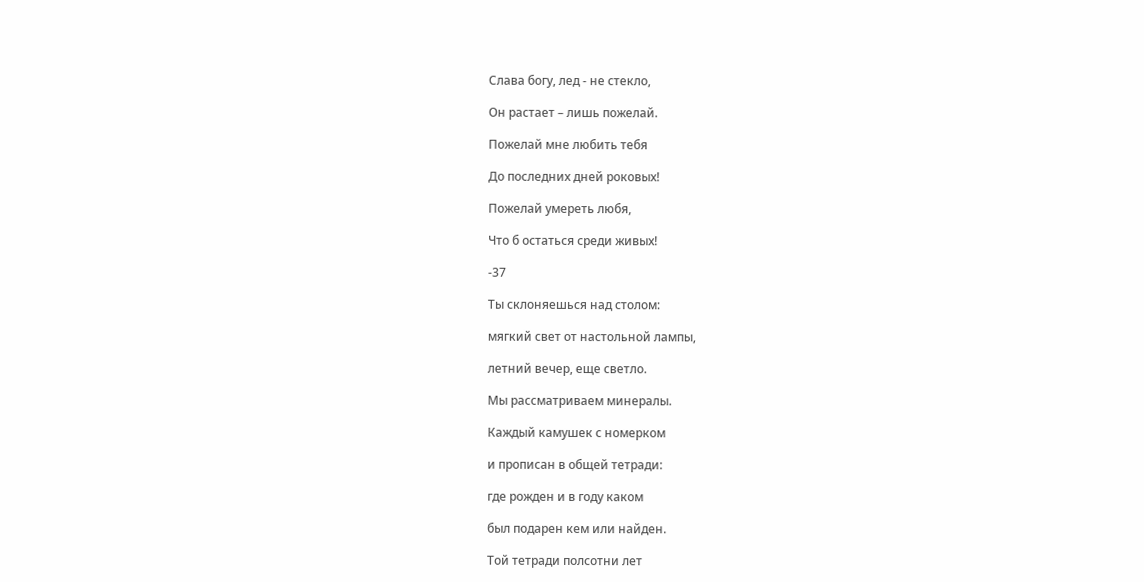Слава богу, лед - не стекло,

Он растает – лишь пожелай.

Пожелай мне любить тебя

До последних дней роковых!

Пожелай умереть любя,

Что б остаться среди живых!

-37

Ты склоняешься над столом:

мягкий свет от настольной лампы,

летний вечер, еще светло.

Мы рассматриваем минералы.

Каждый камушек с номерком

и прописан в общей тетради:

где рожден и в году каком

был подарен кем или найден.

Той тетради полсотни лет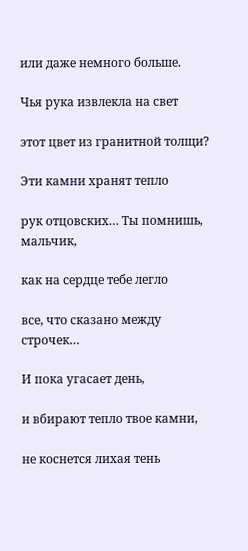или даже немного больше.

Чья рука извлекла на свет

этот цвет из гранитной толщи?

Эти камни хранят тепло

рук отцовских… Ты помнишь, мальчик,

как на сердце тебе легло

все, что сказано между строчек…

И пока угасает день,

и вбирают тепло твое камни,

не коснется лихая тень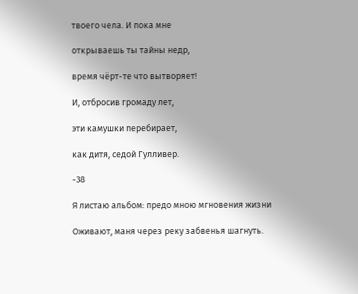твоего чела. И пока мне

открываешь ты тайны недр,

время чёрт-те что вытворяет!

И, отбросив громаду лет,

эти камушки перебирает,

как дитя, седой Гулливер.

-38

Я листаю альбом: предо мною мгновения жизни

Оживают, маня через реку забвенья шагнуть.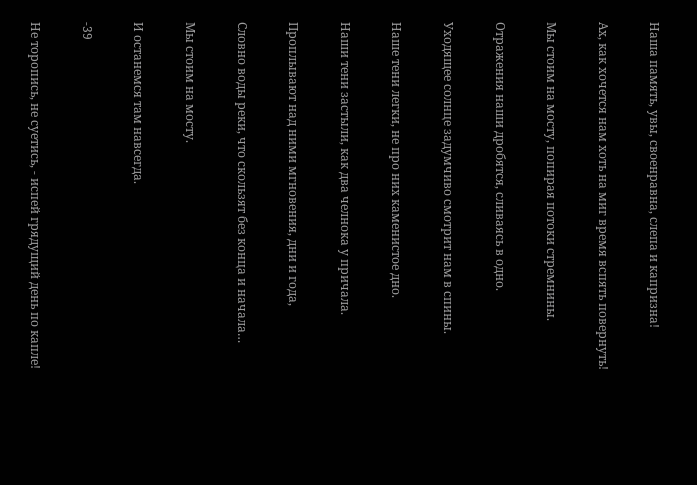Наша память, увы, своенравна, слепа и капризна!

Ах, как хочется нам хоть на миг время вспять повернуть!

Мы стоим на мосту, попирая потоки стремнины.

Отражения наши дробятся, сливаясь в одно.

Уходящее солнце задумчиво смотрит нам в спины.

Наше тени легки, не про них каменистое дно.

Наши тени застыли, как два челнока у причала.

Проплывают над ними мгновения, дни и года,

Словно воды реки, что скользят без конца и начала…

Мы стоим на мосту.

И останемся там навсегда.

-39

Не торопись, не суетись, - испей грядущий день по капле!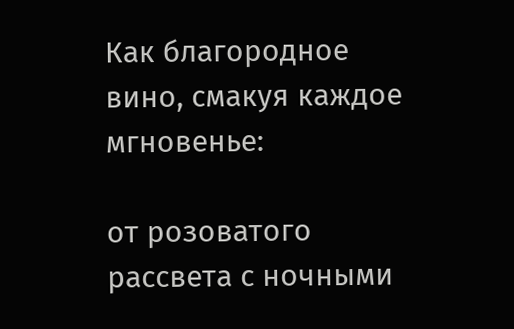Как благородное вино, смакуя каждое мгновенье:

от розоватого рассвета с ночными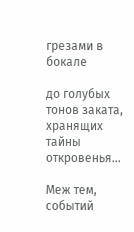грезами в бокале

до голубых тонов заката, хранящих тайны откровенья…

Меж тем, событий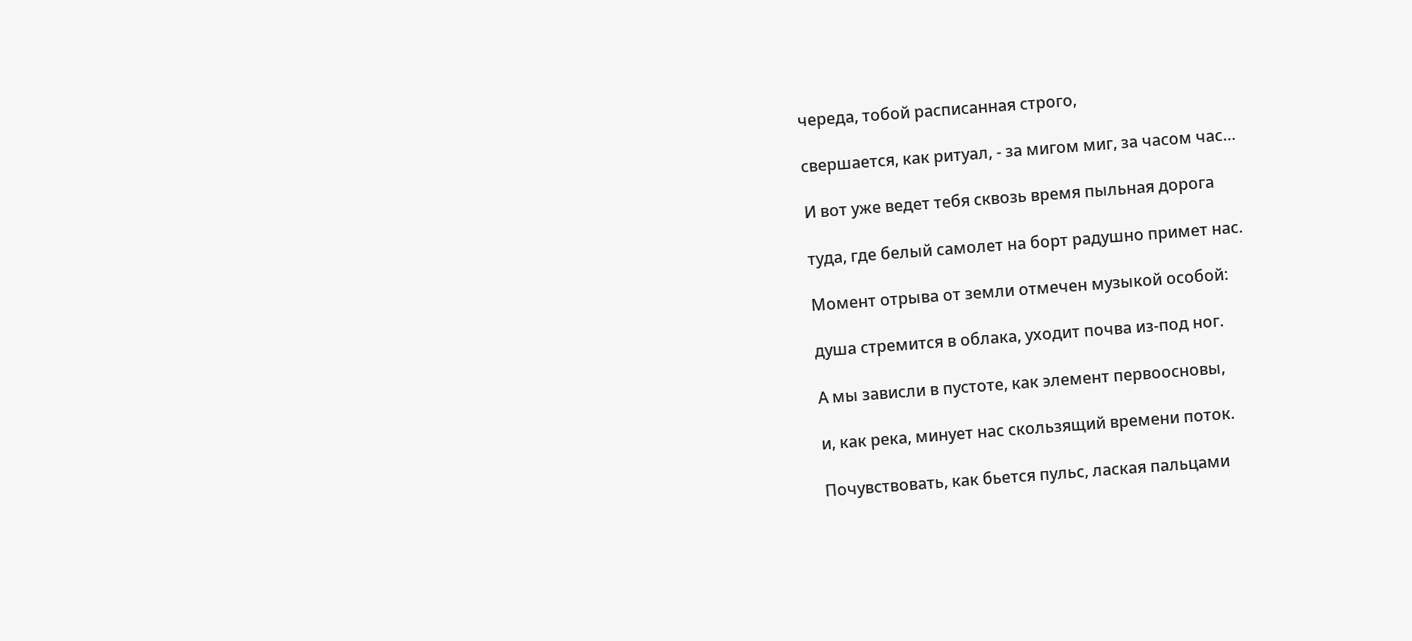череда, тобой расписанная строго,

свершается, как ритуал, - за мигом миг, за часом час…

И вот уже ведет тебя сквозь время пыльная дорога

туда, где белый самолет на борт радушно примет нас.

Момент отрыва от земли отмечен музыкой особой:

душа стремится в облака, уходит почва из-под ног.

А мы зависли в пустоте, как элемент первоосновы,

и, как река, минует нас скользящий времени поток.

Почувствовать, как бьется пульс, лаская пальцами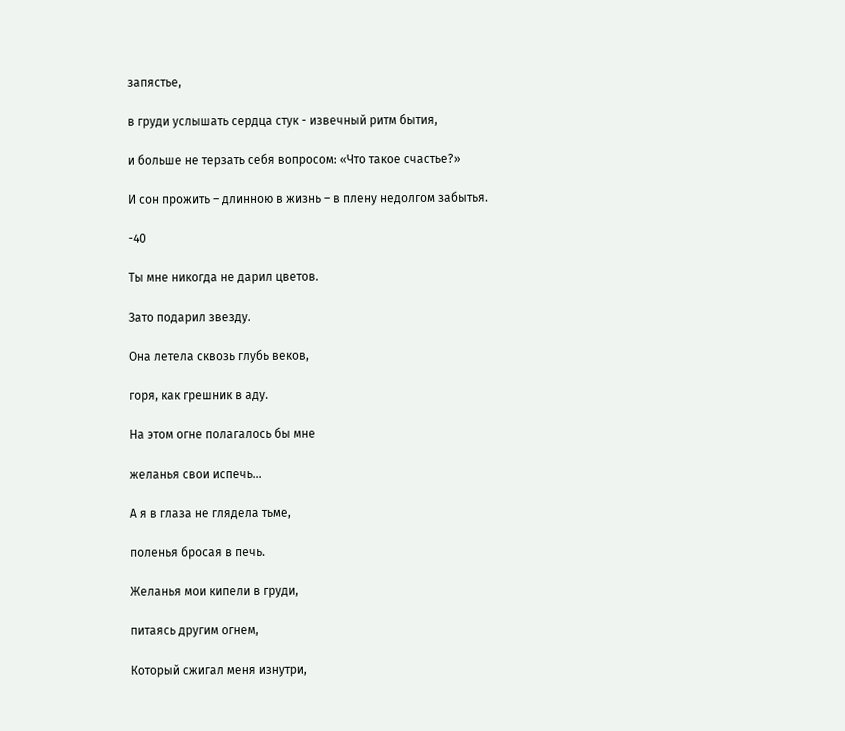запястье,

в груди услышать сердца стук - извечный ритм бытия,

и больше не терзать себя вопросом: «Что такое счастье?»

И сон прожить – длинною в жизнь – в плену недолгом забытья.

-40

Ты мне никогда не дарил цветов.

Зато подарил звезду.

Она летела сквозь глубь веков,

горя, как грешник в аду.

На этом огне полагалось бы мне

желанья свои испечь…

А я в глаза не глядела тьме,

поленья бросая в печь.

Желанья мои кипели в груди,

питаясь другим огнем,

Который сжигал меня изнутри,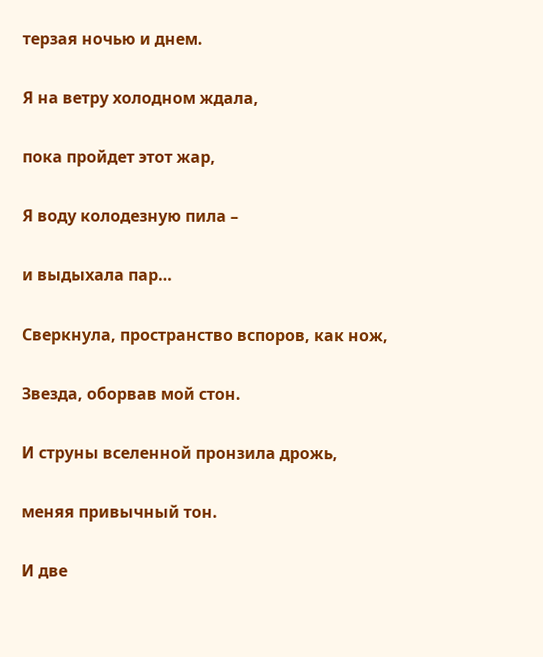терзая ночью и днем.

Я на ветру холодном ждала,

пока пройдет этот жар,

Я воду колодезную пила –

и выдыхала пар…

Сверкнула, пространство вспоров, как нож,

Звезда, оборвав мой стон.

И струны вселенной пронзила дрожь,

меняя привычный тон.

И две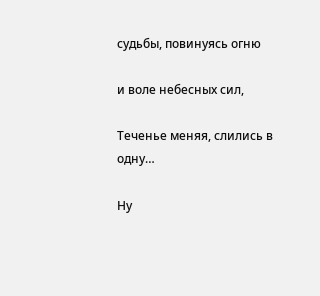судьбы, повинуясь огню

и воле небесных сил,

Теченье меняя, слились в одну…

Ну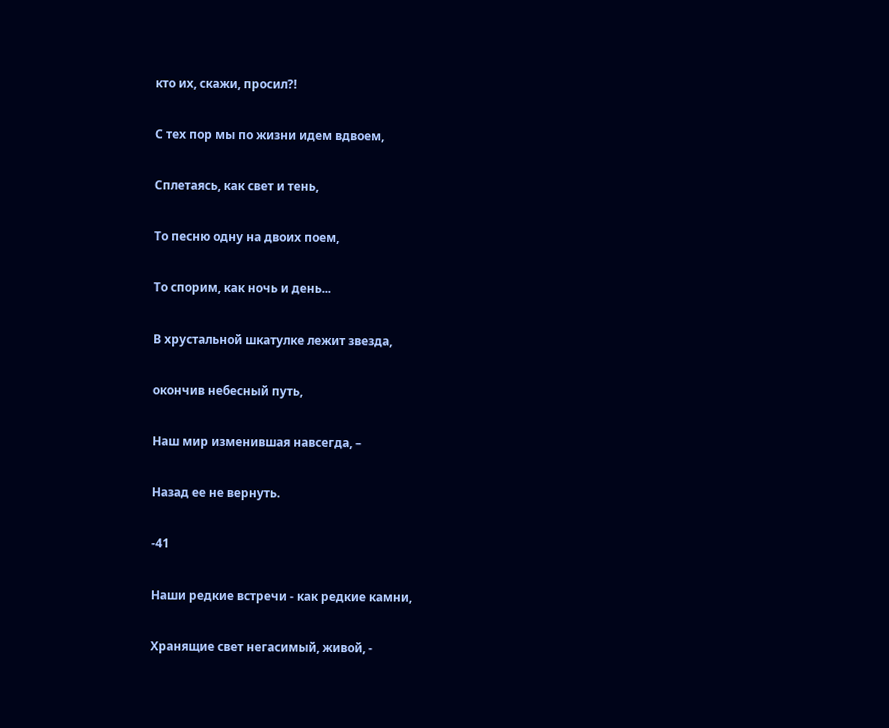кто их, скажи, просил?!

С тех пор мы по жизни идем вдвоем,

Сплетаясь, как свет и тень,

То песню одну на двоих поем,

То спорим, как ночь и день...

В хрустальной шкатулке лежит звезда,

окончив небесный путь,

Наш мир изменившая навсегда, –

Назад ее не вернуть.

-41

Наши редкие встречи - как редкие камни,

Хранящие свет негасимый, живой, -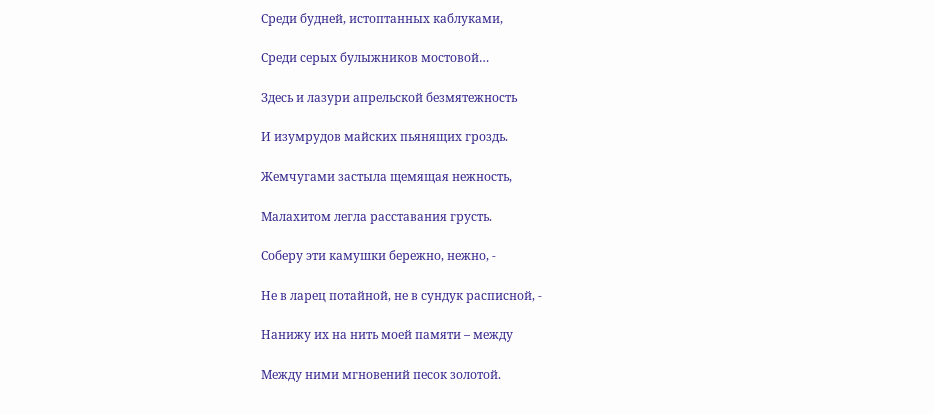Среди будней, истоптанных каблуками,

Среди серых булыжников мостовой…

Здесь и лазури апрельской безмятежность

И изумрудов майских пьянящих гроздь.

Жемчугами застыла щемящая нежность,

Малахитом легла расставания грусть.

Соберу эти камушки бережно, нежно, -

Не в ларец потайной, не в сундук расписной, -

Нанижу их на нить моей памяти – между

Между ними мгновений песок золотой.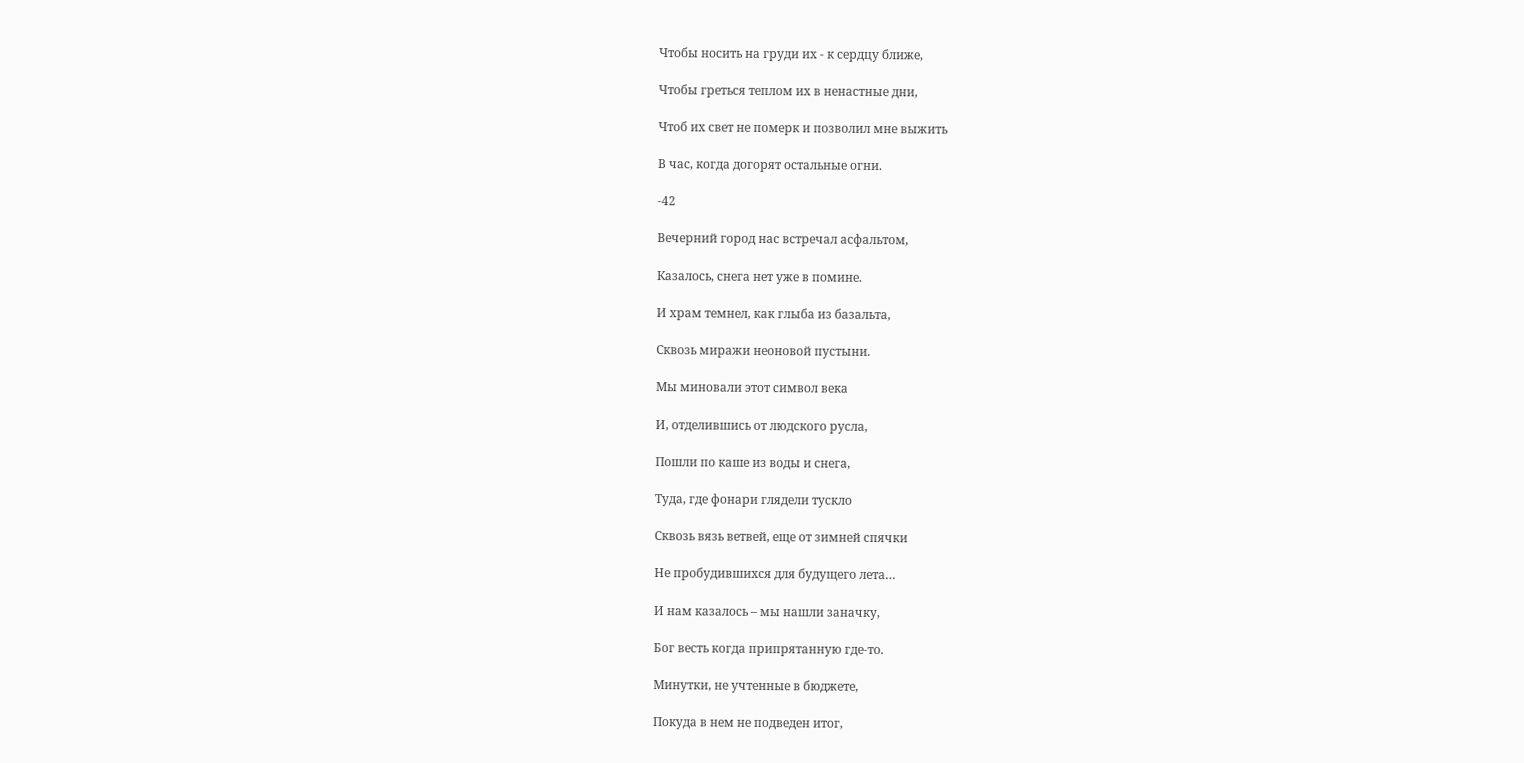Чтобы носить на груди их - к сердцу ближе,

Чтобы греться теплом их в ненастные дни,

Чтоб их свет не померк и позволил мне выжить

В час, когда догорят остальные огни.

-42

Вечерний город нас встречал асфальтом,

Казалось, снега нет уже в помине.

И храм темнел, как глыба из базальта,

Сквозь миражи неоновой пустыни.

Мы миновали этот символ века

И, отделившись от людского русла,

Пошли по каше из воды и снега,

Туда, где фонари глядели тускло

Сквозь вязь ветвей, еще от зимней спячки

Не пробудившихся для будущего лета…

И нам казалось – мы нашли заначку,

Бог весть когда припрятанную где-то.

Минутки, не учтенные в бюджете,

Покуда в нем не подведен итог,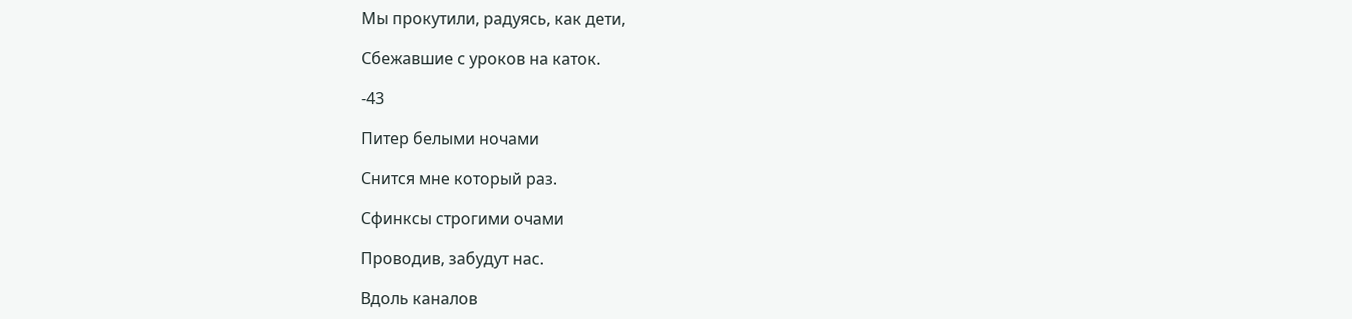Мы прокутили, радуясь, как дети,

Сбежавшие с уроков на каток.

-43

Питер белыми ночами

Снится мне который раз.

Сфинксы строгими очами

Проводив, забудут нас.

Вдоль каналов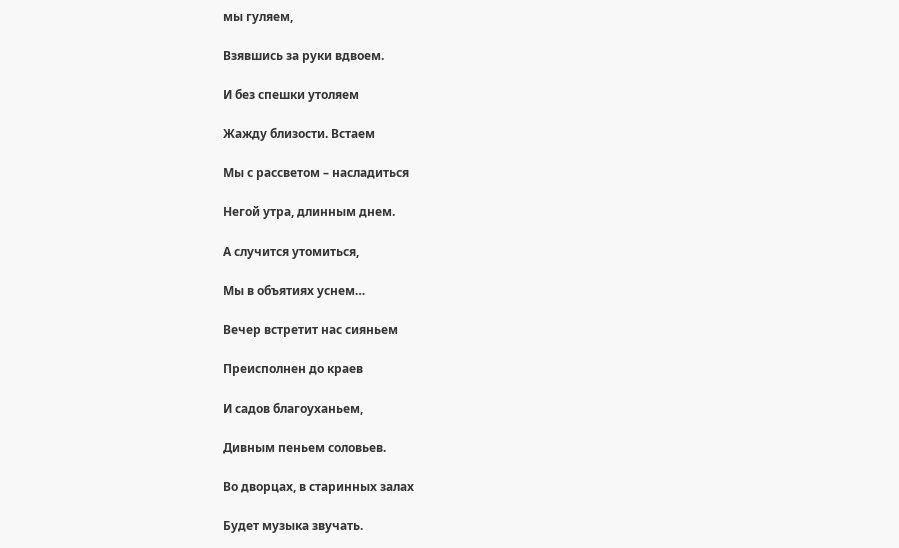мы гуляем,

Взявшись за руки вдвоем.

И без спешки утоляем

Жажду близости. Встаем

Мы с рассветом – насладиться

Негой утра, длинным днем.

А случится утомиться,

Мы в объятиях уснем…

Вечер встретит нас сияньем

Преисполнен до краев

И садов благоуханьем,

Дивным пеньем соловьев.

Во дворцах, в старинных залах

Будет музыка звучать.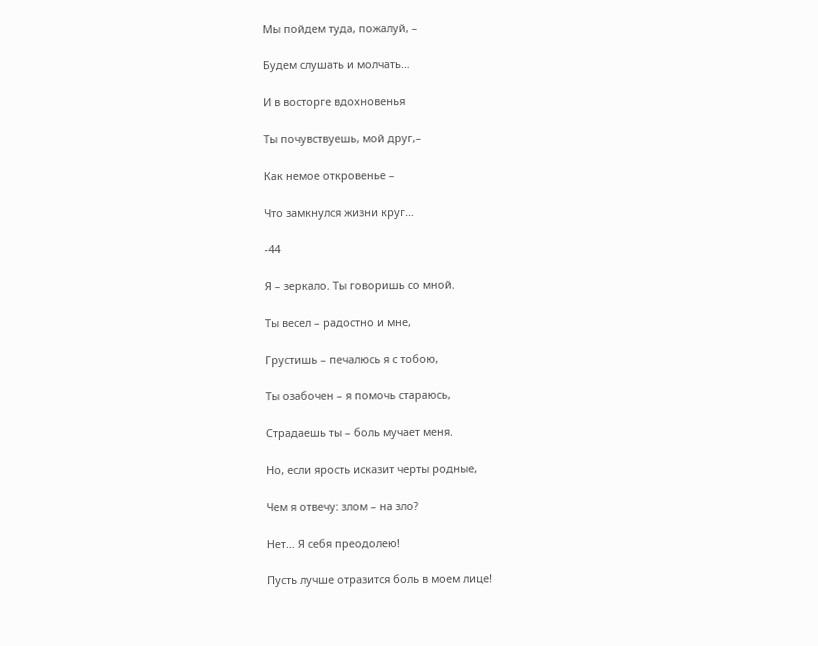Мы пойдем туда, пожалуй, –

Будем слушать и молчать…

И в восторге вдохновенья

Ты почувствуешь, мой друг,–

Как немое откровенье –

Что замкнулся жизни круг…

-44

Я – зеркало. Ты говоришь со мной.

Ты весел – радостно и мне,

Грустишь – печалюсь я с тобою,

Ты озабочен – я помочь стараюсь,

Страдаешь ты – боль мучает меня.

Но, если ярость исказит черты родные,

Чем я отвечу: злом – на зло?

Нет… Я себя преодолею!

Пусть лучше отразится боль в моем лице!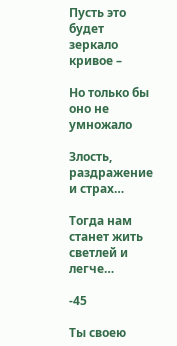Пусть это будет зеркало кривое –

Но только бы оно не умножало

Злость, раздражение и страх…

Тогда нам станет жить светлей и легче…

-45

Ты своею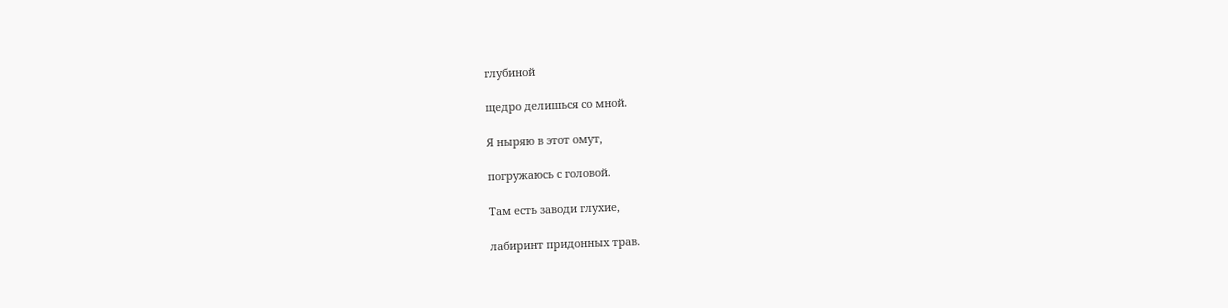глубиной

щедро делишься со мной.

Я ныряю в этот омут,

погружаюсь с головой.

Там есть заводи глухие,

лабиринт придонных трав.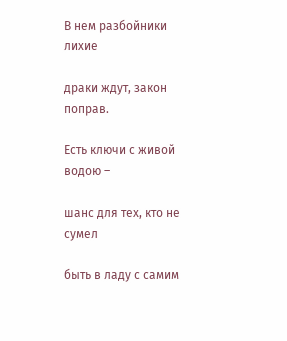В нем разбойники лихие

драки ждут, закон поправ.

Есть ключи с живой водою –

шанс для тех, кто не сумел

быть в ладу с самим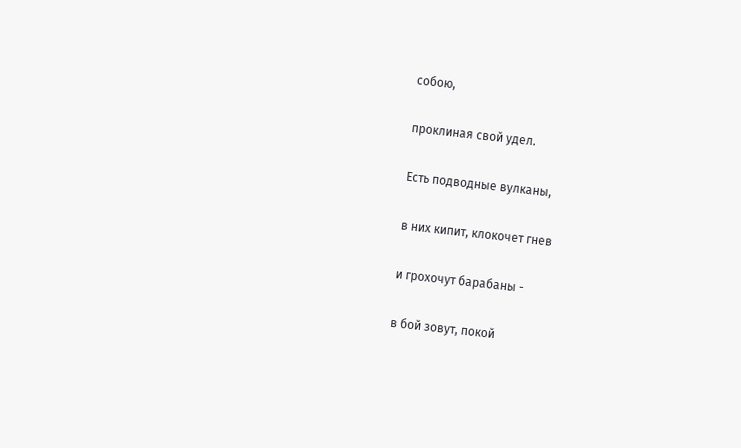собою,

проклиная свой удел.

Есть подводные вулканы,

в них кипит, клокочет гнев

и грохочут барабаны -

в бой зовут, покой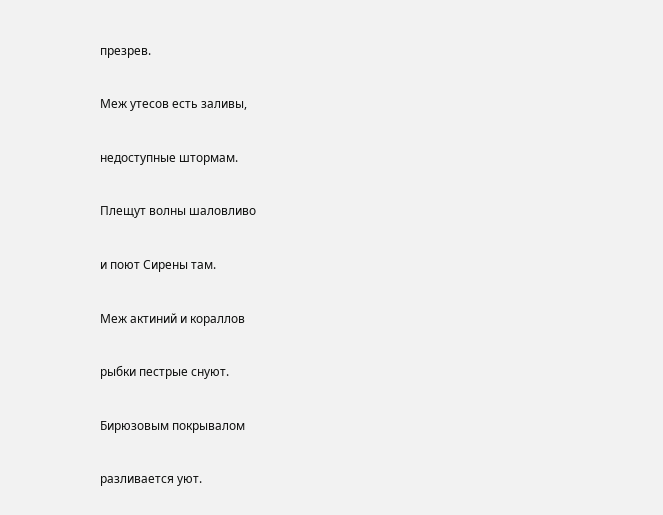презрев.

Меж утесов есть заливы,

недоступные штормам.

Плещут волны шаловливо

и поют Сирены там.

Меж актиний и кораллов

рыбки пестрые снуют.

Бирюзовым покрывалом

разливается уют.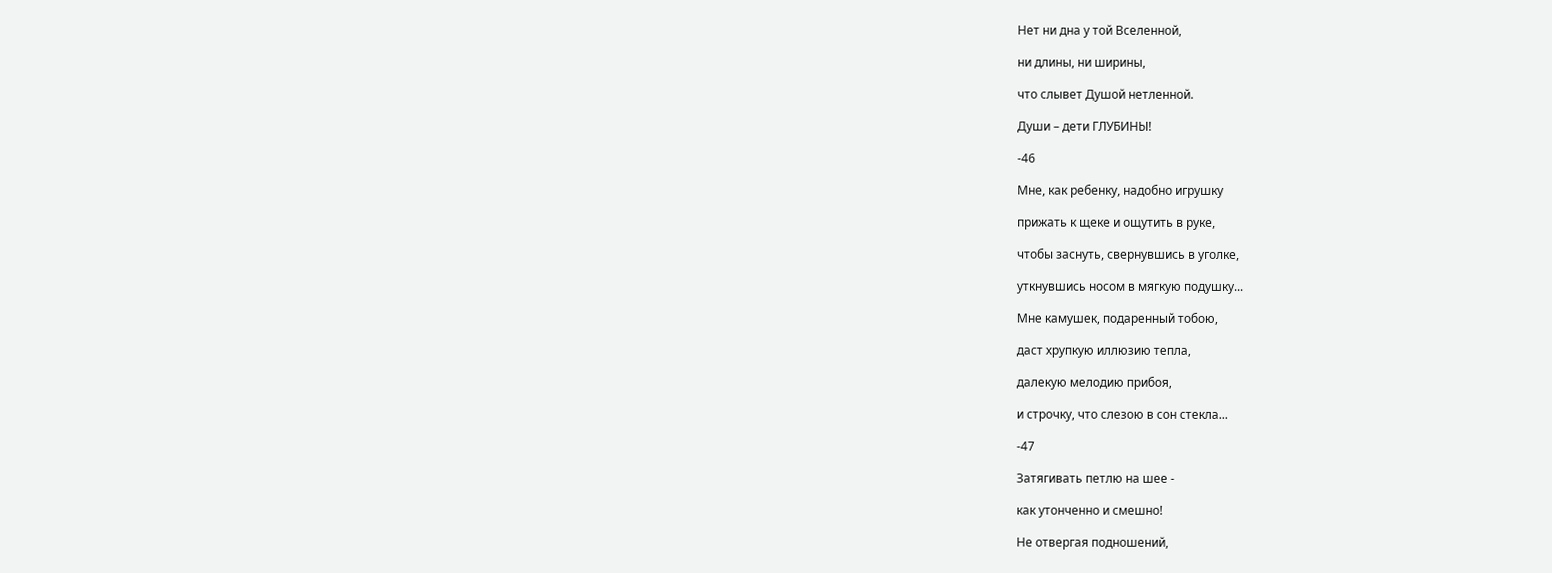Нет ни дна у той Вселенной,

ни длины, ни ширины,

что слывет Душой нетленной.

Души – дети ГЛУБИНЫ!

-46

Мне, как ребенку, надобно игрушку

прижать к щеке и ощутить в руке,

чтобы заснуть, свернувшись в уголке,

уткнувшись носом в мягкую подушку...

Мне камушек, подаренный тобою,

даст хрупкую иллюзию тепла,

далекую мелодию прибоя,

и строчку, что слезою в сон стекла...

-47

Затягивать петлю на шее -

как утонченно и смешно!

Не отвергая подношений,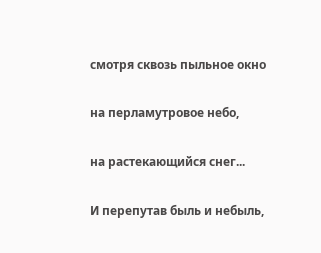смотря сквозь пыльное окно

на перламутровое небо,

на растекающийся снег...

И перепутав быль и небыль,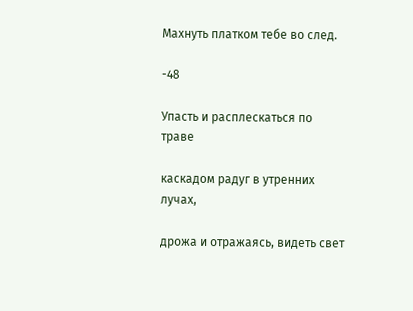Махнуть платком тебе во след.

-48

Упасть и расплескаться по траве

каскадом радуг в утренних лучах,

дрожа и отражаясь, видеть свет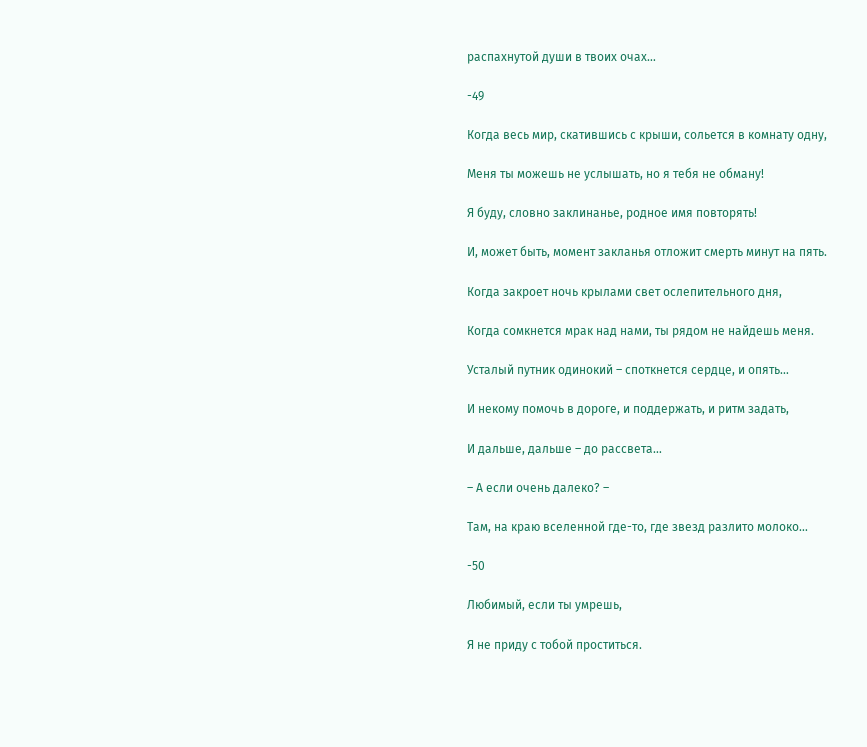распахнутой души в твоих очах…

-49

Когда весь мир, скатившись с крыши, сольется в комнату одну,

Меня ты можешь не услышать, но я тебя не обману!

Я буду, словно заклинанье, родное имя повторять!

И, может быть, момент закланья отложит смерть минут на пять.

Когда закроет ночь крылами свет ослепительного дня,

Когда сомкнется мрак над нами, ты рядом не найдешь меня.

Усталый путник одинокий – споткнется сердце, и опять…

И некому помочь в дороге, и поддержать, и ритм задать,

И дальше, дальше – до рассвета…

– А если очень далеко? –

Там, на краю вселенной где-то, где звезд разлито молоко…

-50

Любимый, если ты умрешь,

Я не приду с тобой проститься.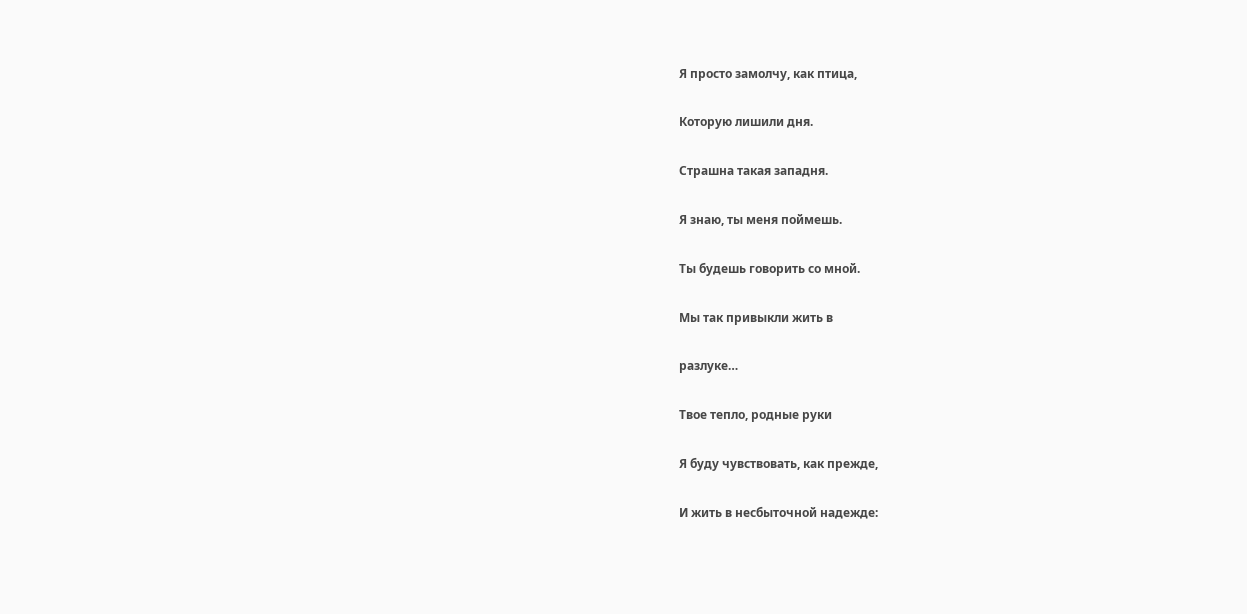Я просто замолчу, как птица,

Которую лишили дня.

Страшна такая западня.

Я знаю, ты меня поймешь.

Ты будешь говорить со мной.

Мы так привыкли жить в

разлуке…

Твое тепло, родные руки

Я буду чувствовать, как прежде,

И жить в несбыточной надежде: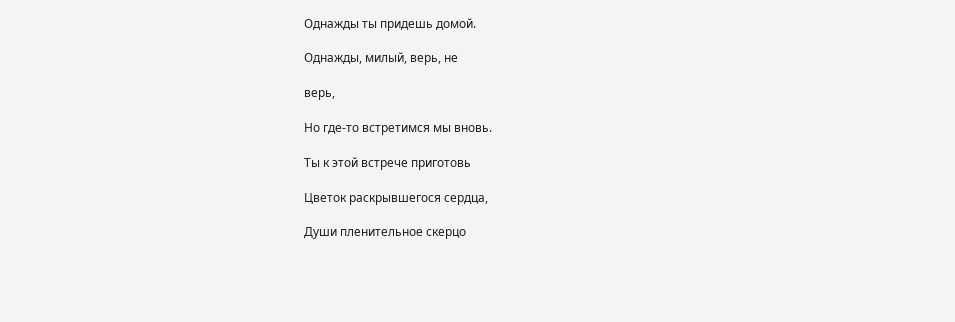Однажды ты придешь домой.

Однажды, милый, верь, не

верь,

Но где-то встретимся мы вновь.

Ты к этой встрече приготовь

Цветок раскрывшегося сердца,

Души пленительное скерцо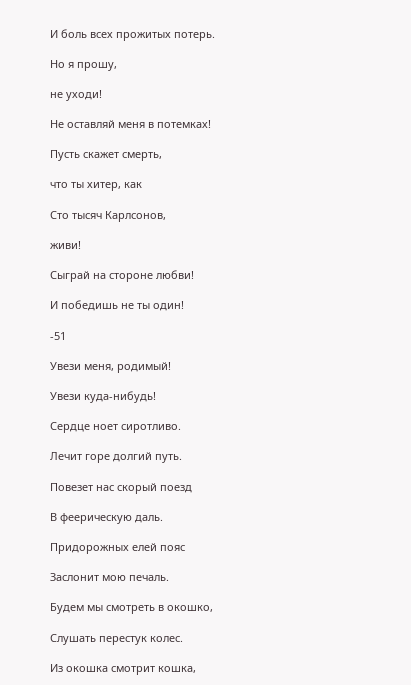И боль всех прожитых потерь.

Но я прошу,

не уходи!

Не оставляй меня в потемках!

Пусть скажет смерть,

что ты хитер, как

Сто тысяч Карлсонов,

живи!

Сыграй на стороне любви!

И победишь не ты один!

-51

Увези меня, родимый!

Увези куда-нибудь!

Сердце ноет сиротливо.

Лечит горе долгий путь.

Повезет нас скорый поезд

В феерическую даль.

Придорожных елей пояс

Заслонит мою печаль.

Будем мы смотреть в окошко,

Слушать перестук колес.

Из окошка смотрит кошка,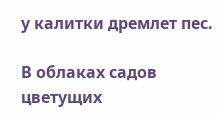у калитки дремлет пес.

В облаках садов цветущих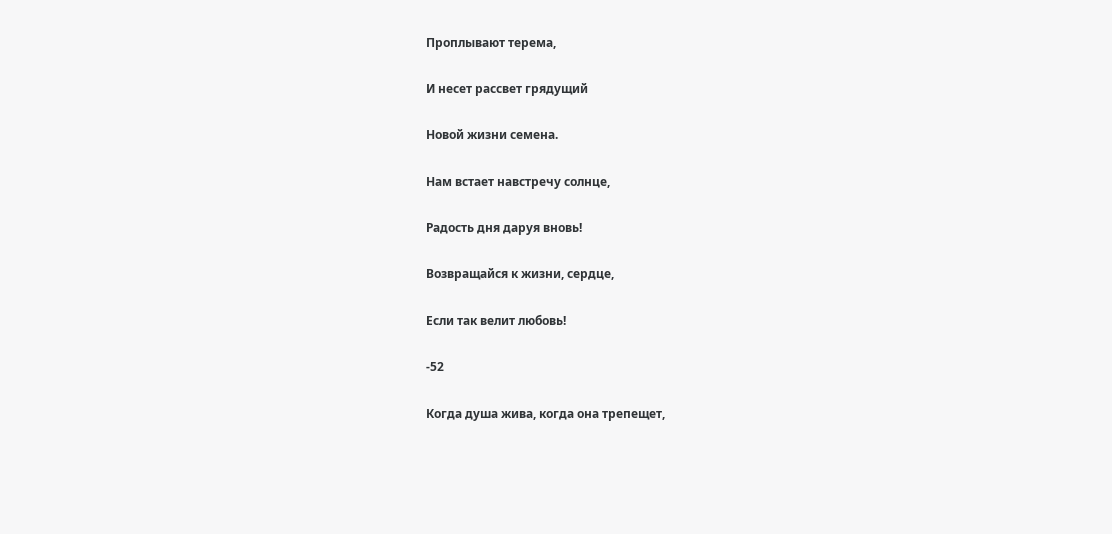Проплывают терема,

И несет рассвет грядущий

Новой жизни семена.

Нам встает навстречу солнце,

Радость дня даруя вновь!

Возвращайся к жизни, сердце,

Если так велит любовь!

-52

Когда душа жива, когда она трепещет,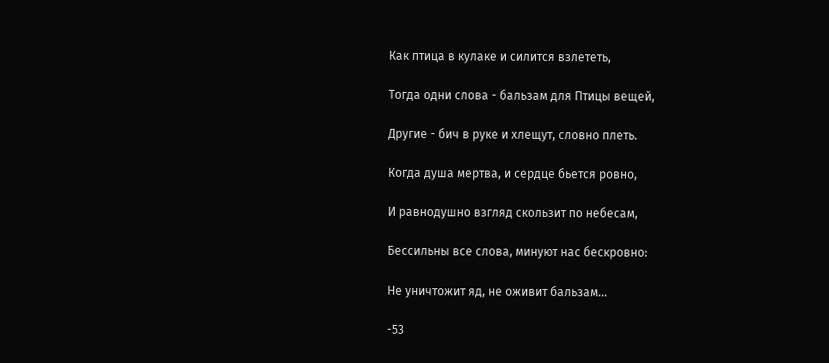Как птица в кулаке и силится взлететь,

Тогда одни слова - бальзам для Птицы вещей,

Другие - бич в руке и хлещут, словно плеть.

Когда душа мертва, и сердце бьется ровно,

И равнодушно взгляд скользит по небесам,

Бессильны все слова, минуют нас бескровно:

Не уничтожит яд, не оживит бальзам...

-53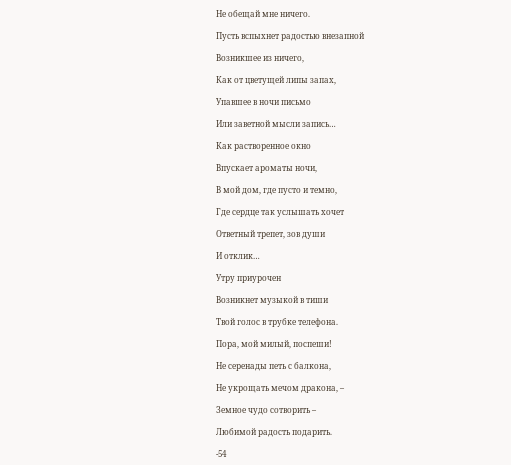Не обещай мне ничего.

Пусть вспыхнет радостью внезапной

Возникшее из ничего,

Как от цветущей липы запах,

Упавшее в ночи письмо

Или заветной мысли запись…

Как растворенное окно

Впускает ароматы ночи,

В мой дом, где пусто и темно,

Где сердце так услышать хочет

Ответный трепет, зов души

И отклик…

Утру приурочен

Возникнет музыкой в тиши

Твой голос в трубке телефона.

Пора, мой милый, поспеши!

Не серенады петь с балкона,

Не укрощать мечом дракона, –

Земное чудо сотворить –

Любимой радость подарить.

-54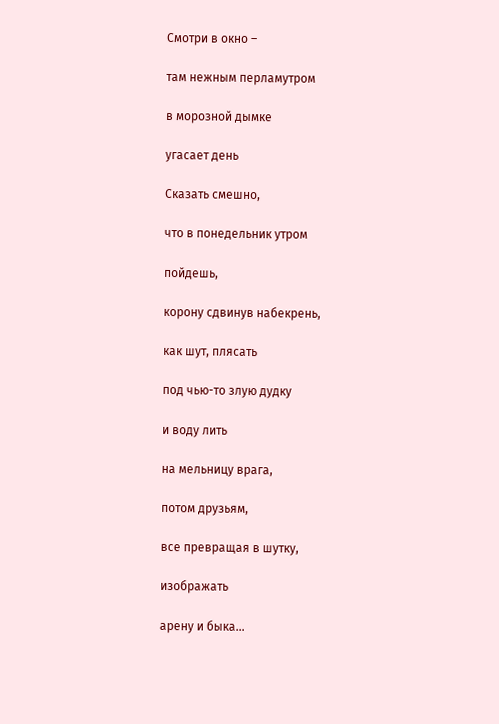Смотри в окно –

там нежным перламутром

в морозной дымке

угасает день

Сказать смешно,

что в понедельник утром

пойдешь,

корону сдвинув набекрень,

как шут, плясать

под чью-то злую дудку

и воду лить

на мельницу врага,

потом друзьям,

все превращая в шутку,

изображать

арену и быка…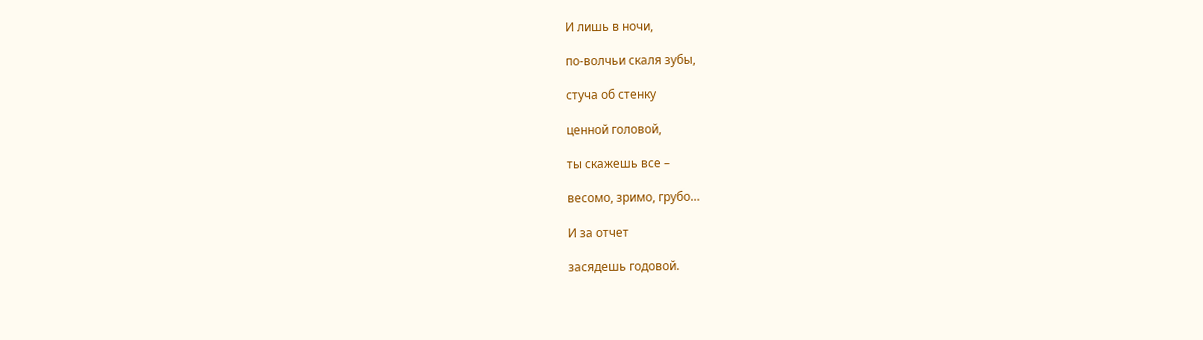И лишь в ночи,

по-волчьи скаля зубы,

стуча об стенку

ценной головой,

ты скажешь все –

весомо, зримо, грубо…

И за отчет

засядешь годовой.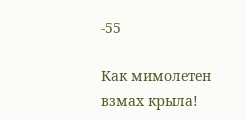-55

Как мимолетен взмах крыла!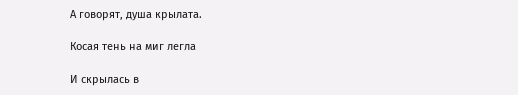А говорят, душа крылата.

Косая тень на миг легла

И скрылась в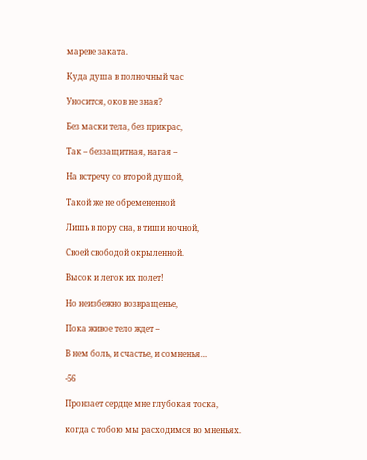мареве заката.

Куда душа в полночный час

Уносится, оков не зная?

Без маски тела, без прикрас,

Так – беззащитная, нагая –

На встречу со второй душой,

Такой же не обремененной

Лишь в пору сна, в тиши ночной,

Своей свободой окрыленной.

Высок и легок их полет!

Но неизбежно возвращенье,

Пока живое тело ждет –

В нем боль, и счастье, и сомненья…

-56

Пронзает сердце мне глубокая тоска,

когда с тобою мы расходимся во мненьях.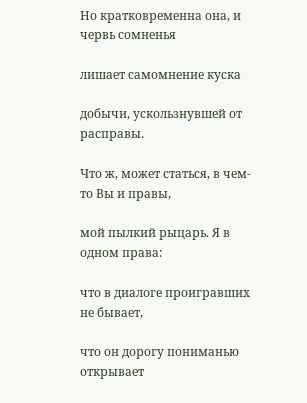Но кратковременна она, и червь сомненья

лишает самомнение куска

добычи, ускользнувшей от расправы.

Что ж, может статься, в чем-то Вы и правы,

мой пылкий рыцарь. Я в одном права:

что в диалоге проигравших не бывает,

что он дорогу пониманью открывает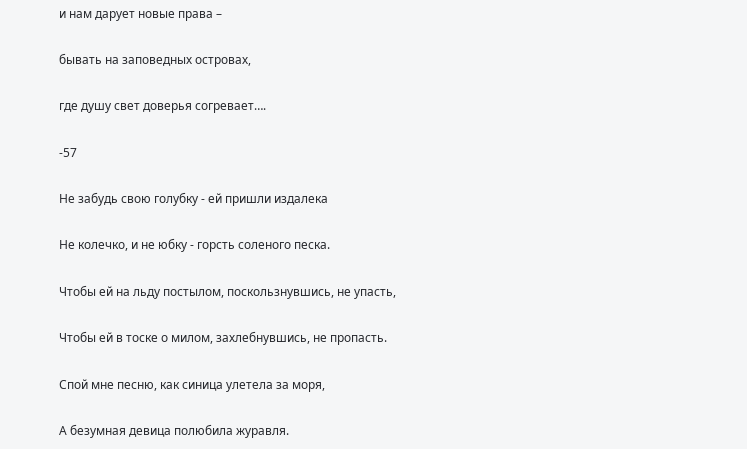и нам дарует новые права –

бывать на заповедных островах,

где душу свет доверья согревает….

-57

Не забудь свою голубку - ей пришли издалека

Не колечко, и не юбку - горсть соленого песка.

Чтобы ей на льду постылом, поскользнувшись, не упасть,

Чтобы ей в тоске о милом, захлебнувшись, не пропасть.

Спой мне песню, как синица улетела за моря,

А безумная девица полюбила журавля.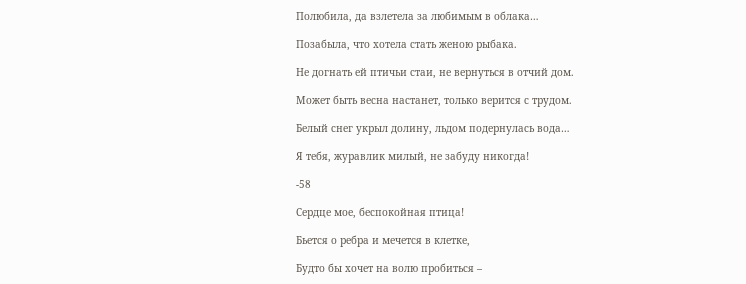Полюбила, да взлетела за любимым в облака…

Позабыла, что хотела стать женою рыбака.

Не догнать ей птичьи стаи, не вернуться в отчий дом.

Может быть весна настанет, только верится с трудом.

Белый снег укрыл долину, льдом подернулась вода…

Я тебя, журавлик милый, не забуду никогда!

-58

Сердце мое, беспокойная птица!

Бьется о ребра и мечется в клетке,

Будто бы хочет на волю пробиться –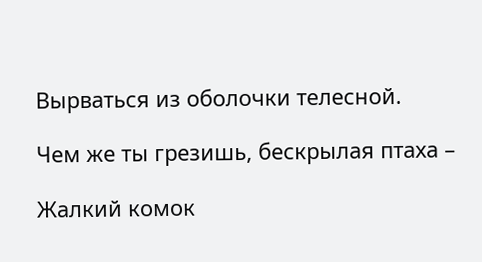Вырваться из оболочки телесной.

Чем же ты грезишь, бескрылая птаха –

Жалкий комок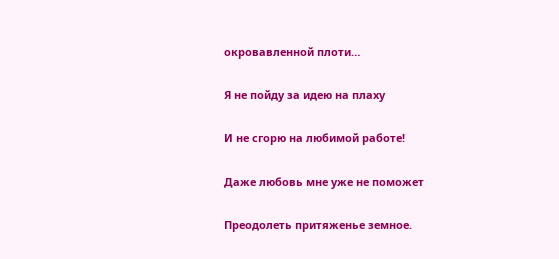окровавленной плоти…

Я не пойду за идею на плаху

И не сгорю на любимой работе!

Даже любовь мне уже не поможет

Преодолеть притяженье земное.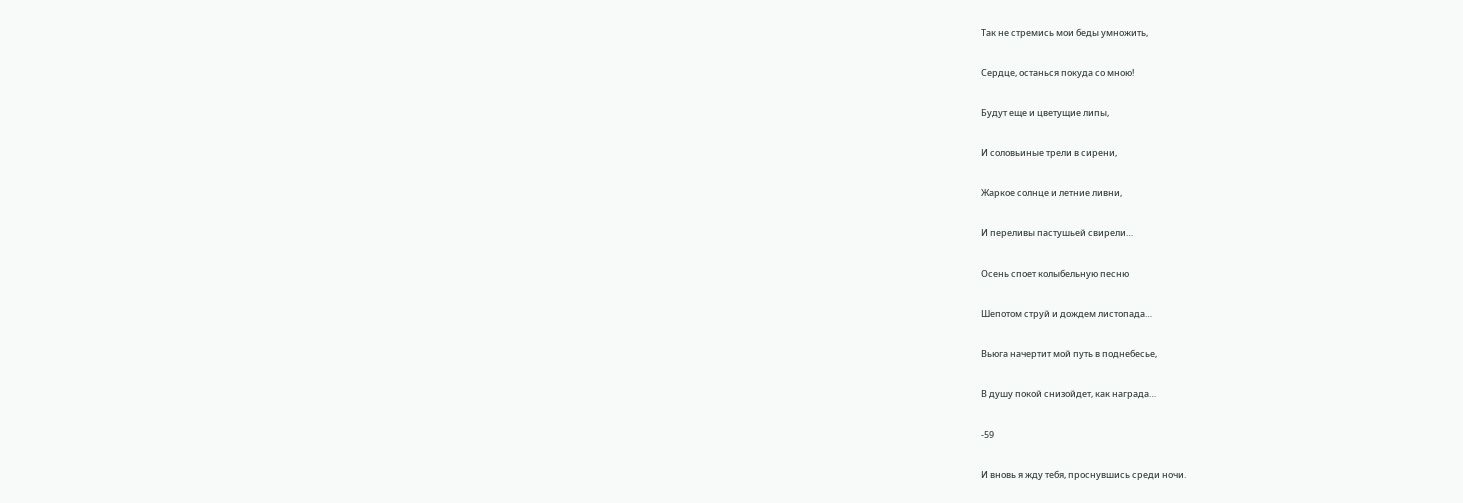Так не стремись мои беды умножить,

Сердце, останься покуда со мною!

Будут еще и цветущие липы,

И соловьиные трели в сирени,

Жаркое солнце и летние ливни,

И переливы пастушьей свирели…

Осень споет колыбельную песню

Шепотом струй и дождем листопада…

Вьюга начертит мой путь в поднебесье,

В душу покой снизойдет, как награда…

-59

И вновь я жду тебя, проснувшись среди ночи.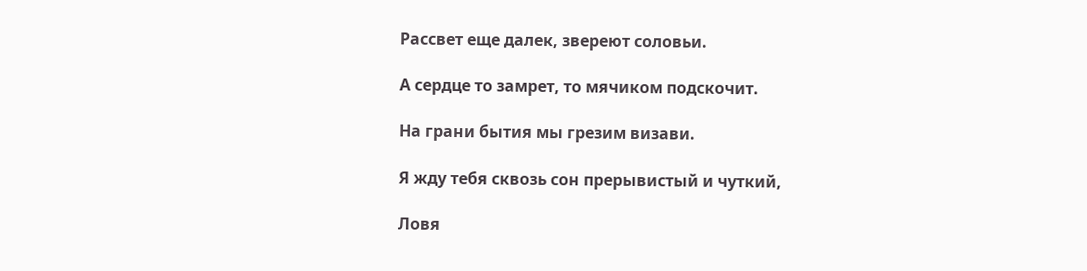Рассвет еще далек, звереют соловьи.

А сердце то замрет, то мячиком подскочит.

На грани бытия мы грезим визави.

Я жду тебя сквозь сон прерывистый и чуткий,

Ловя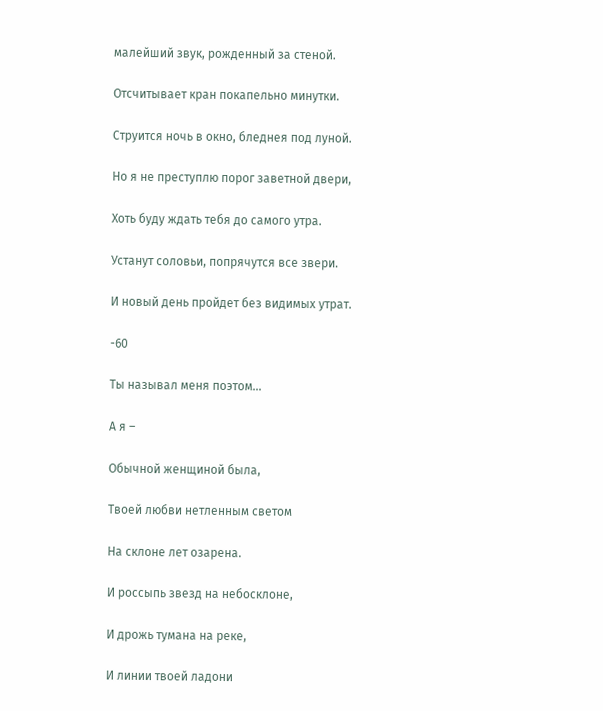малейший звук, рожденный за стеной.

Отсчитывает кран покапельно минутки.

Струится ночь в окно, бледнея под луной.

Но я не преступлю порог заветной двери,

Хоть буду ждать тебя до самого утра.

Устанут соловьи, попрячутся все звери.

И новый день пройдет без видимых утрат.

-60

Ты называл меня поэтом…

А я –

Обычной женщиной была,

Твоей любви нетленным светом

На склоне лет озарена.

И россыпь звезд на небосклоне,

И дрожь тумана на реке,

И линии твоей ладони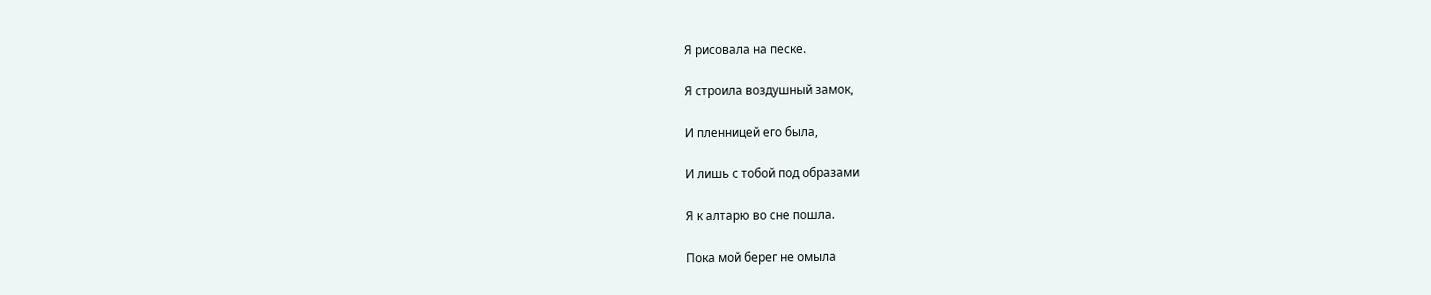Я рисовала на песке.

Я строила воздушный замок,

И пленницей его была,

И лишь с тобой под образами

Я к алтарю во сне пошла.

Пока мой берег не омыла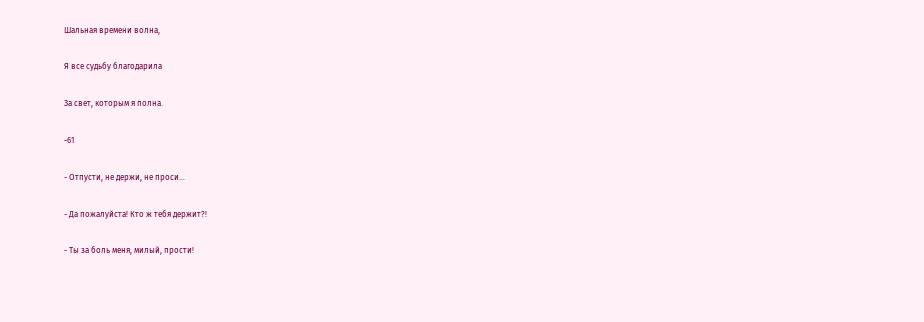Шальная времени волна,

Я все судьбу благодарила

За свет, которым я полна.

-61

- Отпусти, не держи, не проси…

- Да пожалуйста! Кто ж тебя держит?!

- Ты за боль меня, милый, прости!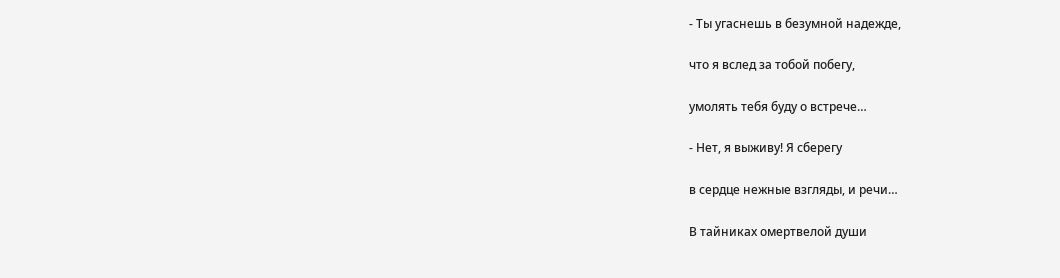- Ты угаснешь в безумной надежде,

что я вслед за тобой побегу,

умолять тебя буду о встрече…

- Нет, я выживу! Я сберегу

в сердце нежные взгляды, и речи…

В тайниках омертвелой души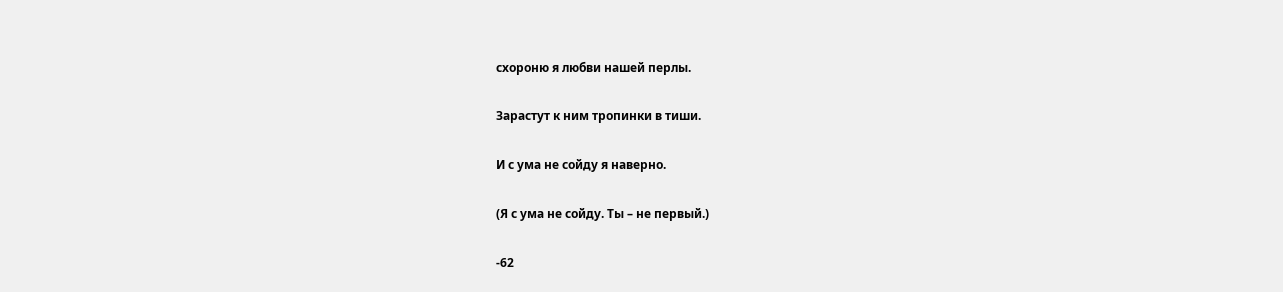схороню я любви нашей перлы.

Зарастут к ним тропинки в тиши.

И с ума не сойду я наверно.

(Я с ума не сойду. Ты – не первый.)

-62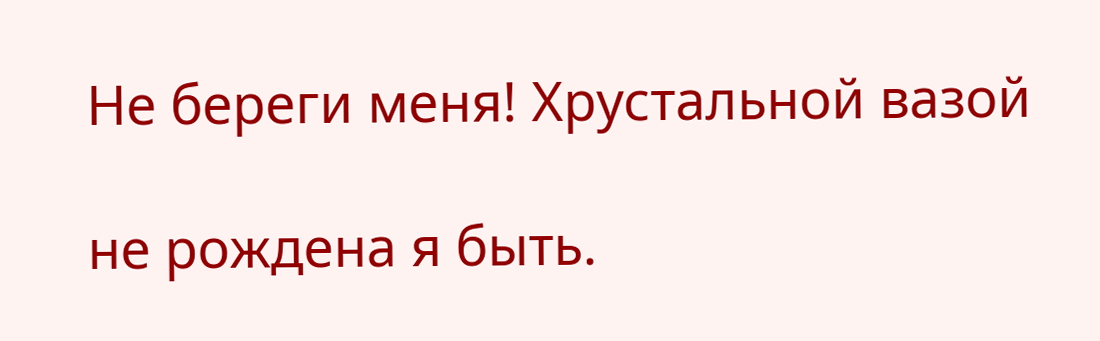Не береги меня! Хрустальной вазой

не рождена я быть.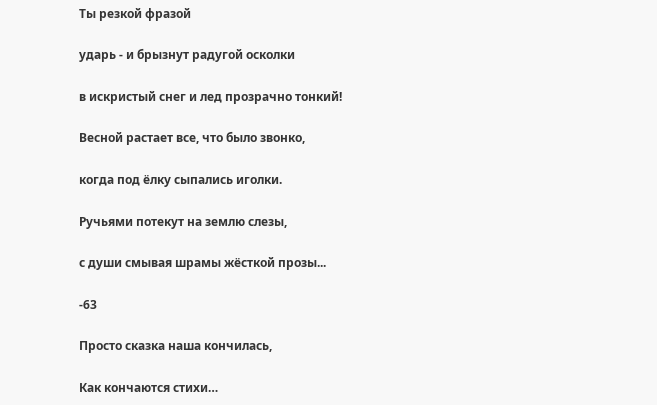Ты резкой фразой

ударь - и брызнут радугой осколки

в искристый снег и лед прозрачно тонкий!

Весной растает все, что было звонко,

когда под ёлку сыпались иголки.

Ручьями потекут на землю слезы,

с души смывая шрамы жёсткой прозы...

-63

Просто сказка наша кончилась,

Как кончаются стихи…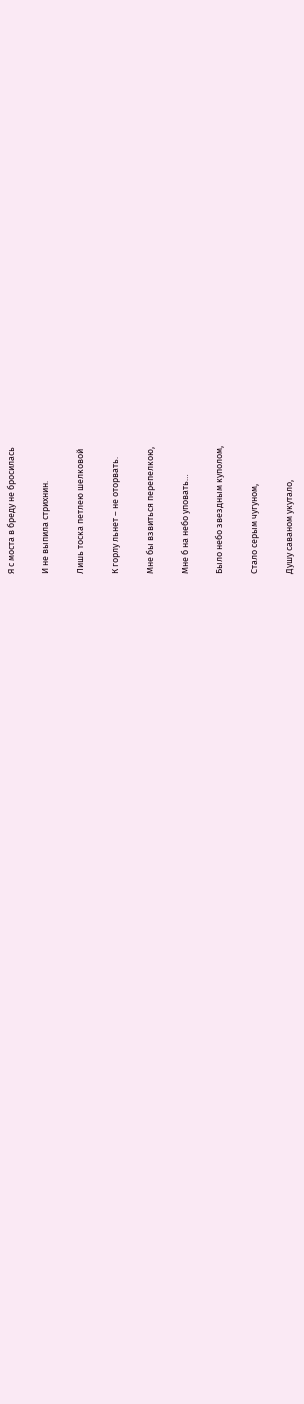Я с моста в бреду не бросилась

И не выпила стрихнин.

Лишь тоска петлею шелковой

К горлу льнет – не оторвать.

Мне бы взвиться перепелкою,

Мне б на небо уповать…

Было небо звездным куполом,

Стало серым чугуном,

Душу саваном укутало,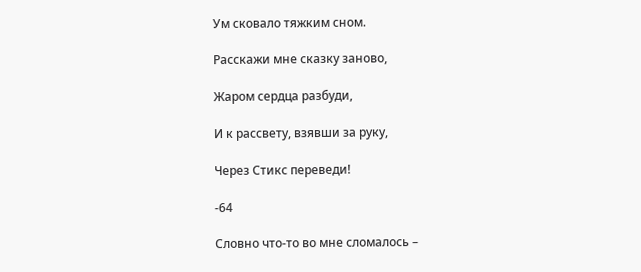Ум сковало тяжким сном.

Расскажи мне сказку заново,

Жаром сердца разбуди,

И к рассвету, взявши за руку,

Через Стикс переведи!

-64

Словно что-то во мне сломалось –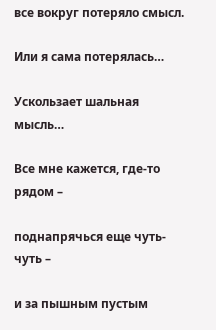все вокруг потеряло смысл.

Или я сама потерялась…

Ускользает шальная мысль…

Все мне кажется, где-то рядом –

поднапрячься еще чуть-чуть –

и за пышным пустым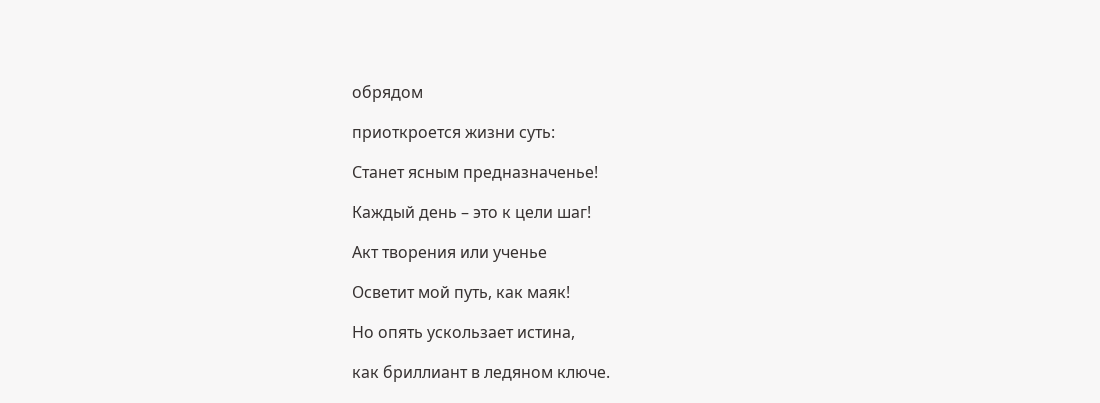обрядом

приоткроется жизни суть:

Станет ясным предназначенье!

Каждый день – это к цели шаг!

Акт творения или ученье

Осветит мой путь, как маяк!

Но опять ускользает истина,

как бриллиант в ледяном ключе.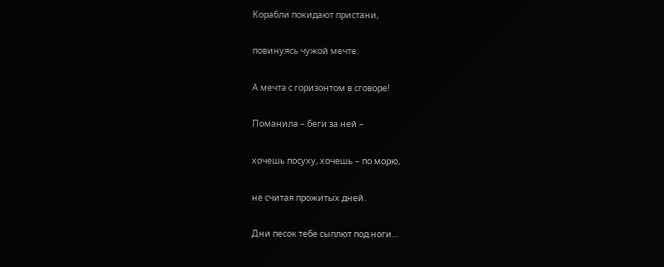Корабли покидают пристани,

повинуясь чужой мечте.

А мечта с горизонтом в сговоре!

Поманила – беги за ней –

хочешь посуху, хочешь – по морю,

не считая прожитых дней.

Дни песок тебе сыплют под ноги…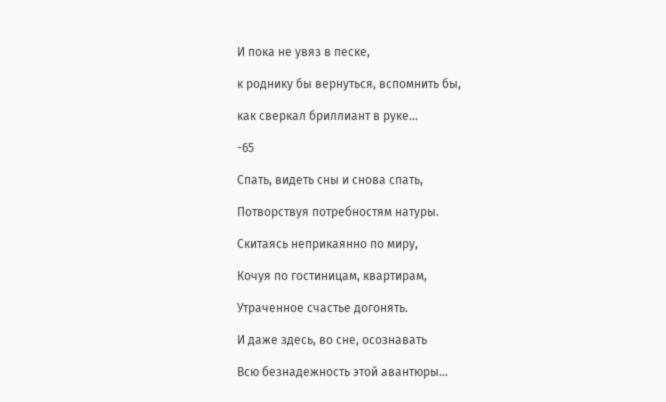И пока не увяз в песке,

к роднику бы вернуться, вспомнить бы,

как сверкал бриллиант в руке…

-65

Спать, видеть сны и снова спать,

Потворствуя потребностям натуры.

Скитаясь неприкаянно по миру,

Кочуя по гостиницам, квартирам,

Утраченное счастье догонять.

И даже здесь, во сне, осознавать

Всю безнадежность этой авантюры…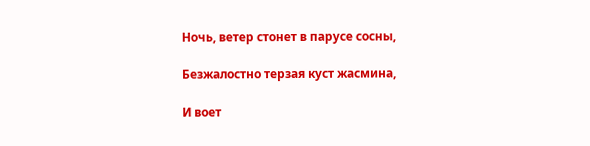Ночь, ветер стонет в парусе сосны,

Безжалостно терзая куст жасмина,

И воет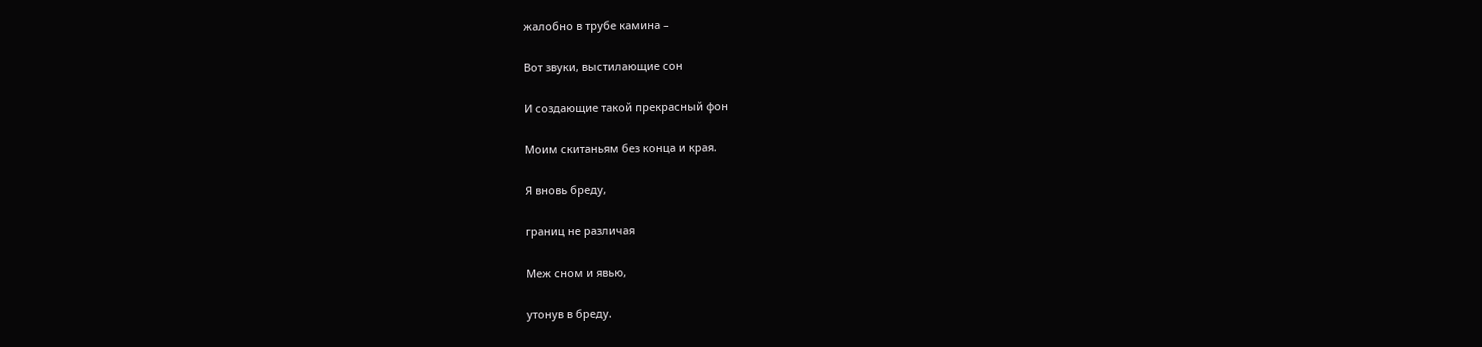жалобно в трубе камина –

Вот звуки, выстилающие сон

И создающие такой прекрасный фон

Моим скитаньям без конца и края.

Я вновь бреду,

границ не различая

Меж сном и явью,

утонув в бреду.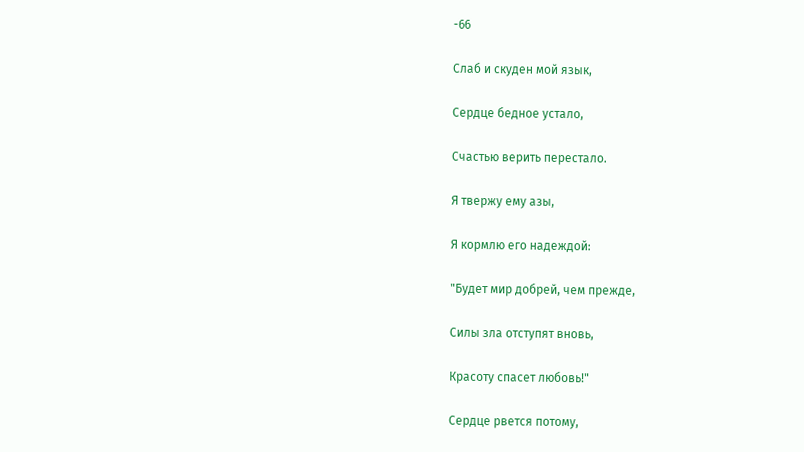-66

Слаб и скуден мой язык,

Сердце бедное устало,

Счастью верить перестало.

Я твержу ему азы,

Я кормлю его надеждой:

"Будет мир добрей, чем прежде,

Силы зла отступят вновь,

Красоту спасет любовь!"

Сердце рвется потому,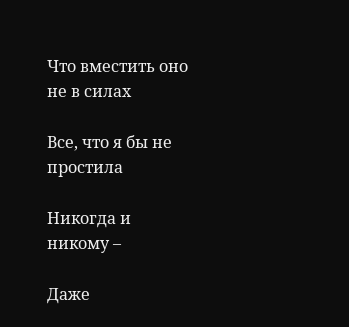Что вместить оно не в силах

Все, что я бы не простила

Никогда и никому –

Даже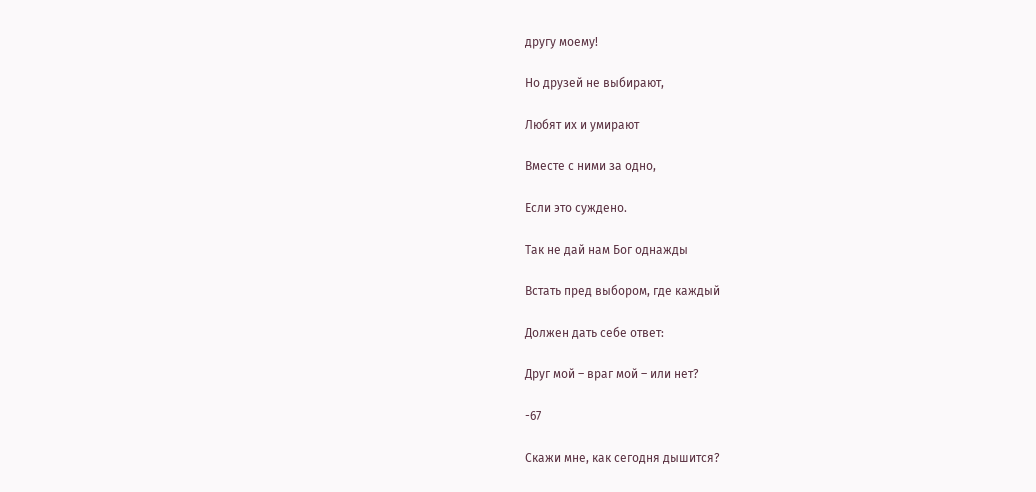другу моему!

Но друзей не выбирают,

Любят их и умирают

Вместе с ними за одно,

Если это суждено.

Так не дай нам Бог однажды

Встать пред выбором, где каждый

Должен дать себе ответ:

Друг мой – враг мой – или нет?

-67

Скажи мне, как сегодня дышится?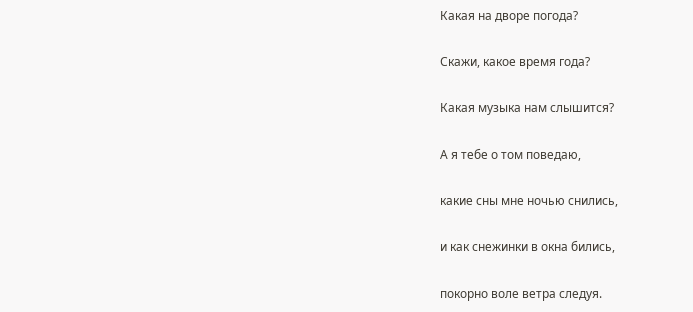Какая на дворе погода?

Скажи, какое время года?

Какая музыка нам слышится?

А я тебе о том поведаю,

какие сны мне ночью снились,

и как снежинки в окна бились,

покорно воле ветра следуя.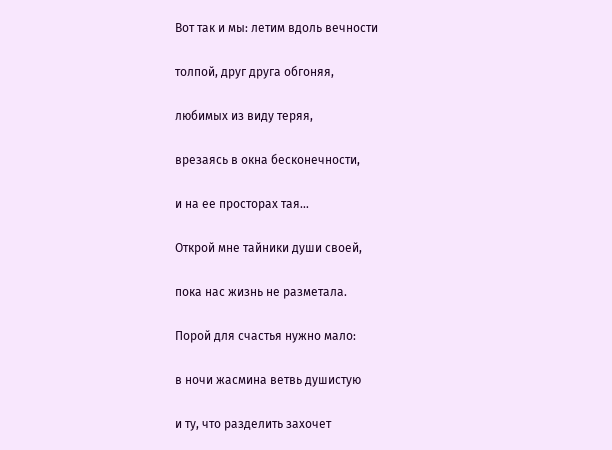Вот так и мы: летим вдоль вечности

толпой, друг друга обгоняя,

любимых из виду теряя,

врезаясь в окна бесконечности,

и на ее просторах тая…

Открой мне тайники души своей,

пока нас жизнь не разметала.

Порой для счастья нужно мало:

в ночи жасмина ветвь душистую

и ту, что разделить захочет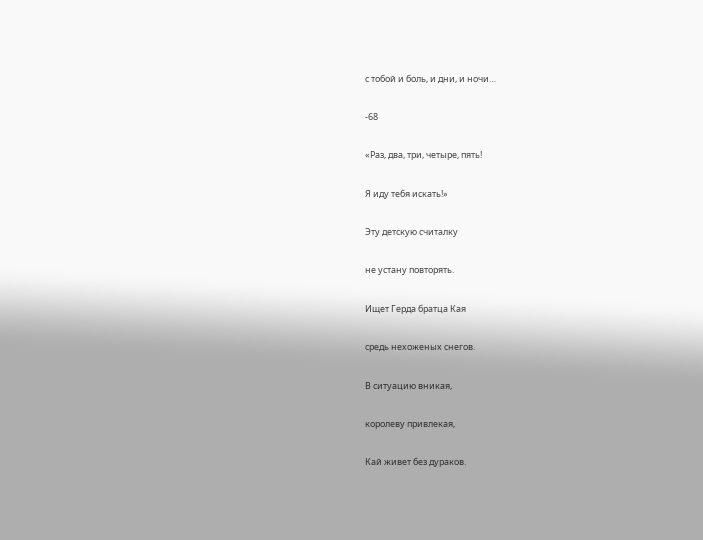с тобой и боль, и дни, и ночи…

-68

«Раз, два, три, четыре, пять!

Я иду тебя искать!»

Эту детскую считалку

не устану повторять.

Ищет Герда братца Кая

средь нехоженых снегов.

В ситуацию вникая,

королеву привлекая,

Кай живет без дураков.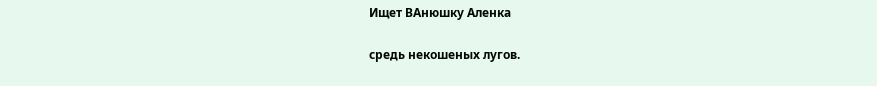Ищет ВАнюшку Аленка

средь некошеных лугов.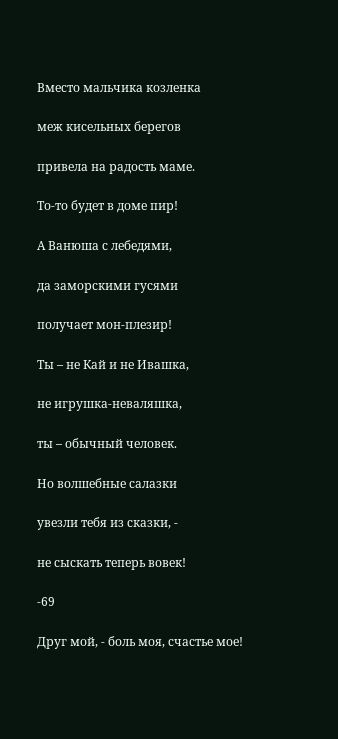Вместо мальчика козленка

меж кисельных берегов

привела на радость маме.

То-то будет в доме пир!

А Ванюша с лебедями,

да заморскими гусями

получает мон-плезир!

Ты – не Кай и не Ивашка,

не игрушка-неваляшка,

ты – обычный человек.

Но волшебные салазки

увезли тебя из сказки, -

не сыскать теперь вовек!

-69

Друг мой, - боль моя, счастье мое!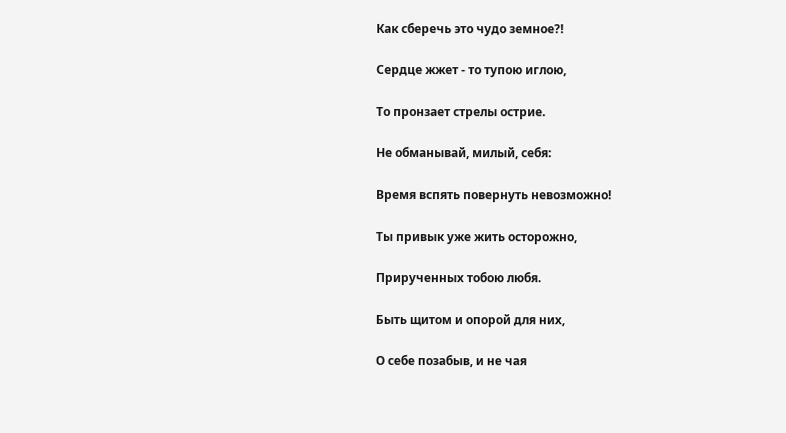Как сберечь это чудо земное?!

Сердце жжет - то тупою иглою,

То пронзает стрелы острие.

Не обманывай, милый, себя:

Время вспять повернуть невозможно!

Ты привык уже жить осторожно,

Прирученных тобою любя.

Быть щитом и опорой для них,

О себе позабыв, и не чая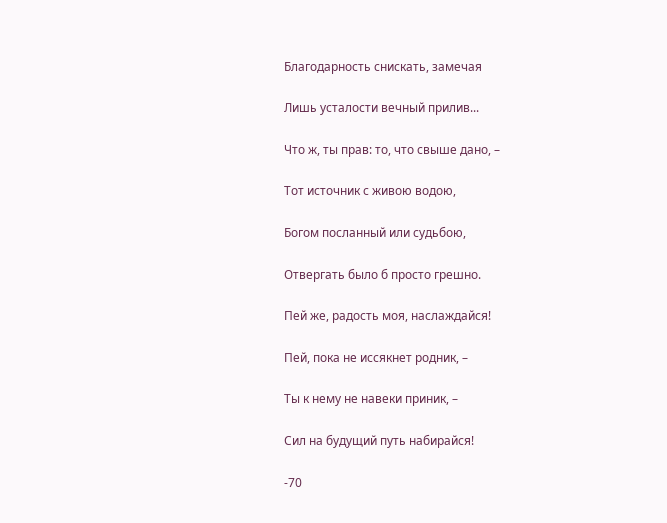Благодарность снискать, замечая

Лишь усталости вечный прилив...

Что ж, ты прав: то, что свыше дано, –

Тот источник с живою водою,

Богом посланный или судьбою,

Отвергать было б просто грешно.

Пей же, радость моя, наслаждайся!

Пей, пока не иссякнет родник, –

Ты к нему не навеки приник, –

Сил на будущий путь набирайся!

-70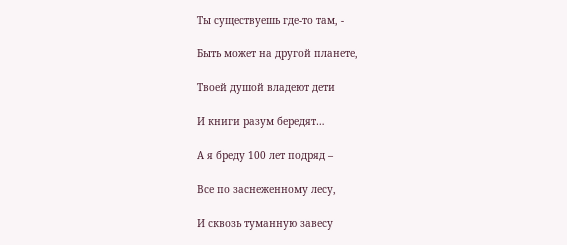Ты существуешь где-то там, -

Быть может на другой планете,

Твоей душой владеют дети

И книги разум бередят…

А я бреду 100 лет подряд –

Все по заснеженному лесу,

И сквозь туманную завесу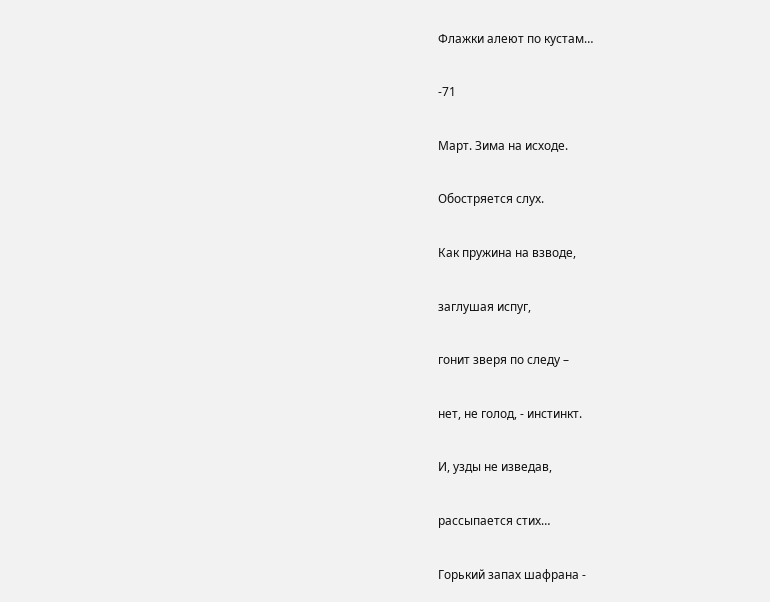Флажки алеют по кустам…

-71

Март. Зима на исходе.

Обостряется слух.

Как пружина на взводе,

заглушая испуг,

гонит зверя по следу –

нет, не голод, - инстинкт.

И, узды не изведав,

рассыпается стих…

Горький запах шафрана -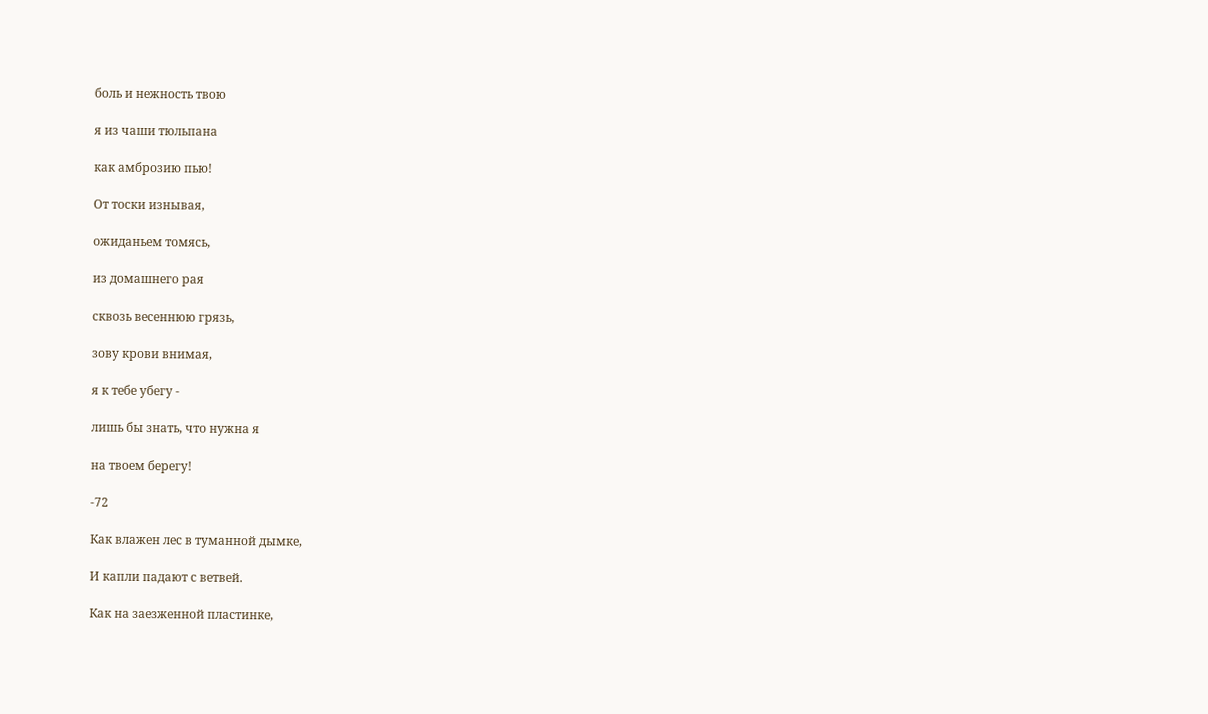боль и нежность твою

я из чаши тюльпана

как амброзию пью!

От тоски изнывая,

ожиданьем томясь,

из домашнего рая

сквозь весеннюю грязь,

зову крови внимая,

я к тебе убегу -

лишь бы знать, что нужна я

на твоем берегу!

-72

Как влажен лес в туманной дымке,

И капли падают с ветвей.

Как на заезженной пластинке,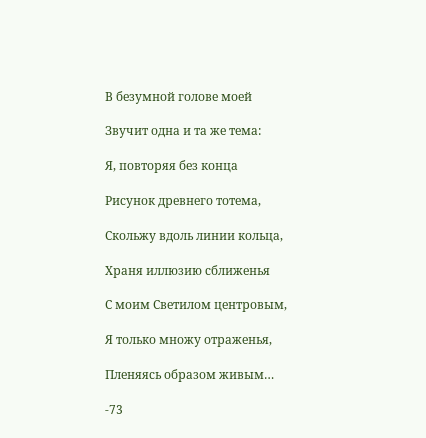В безумной голове моей

Звучит одна и та же тема:

Я, повторяя без конца

Рисунок древнего тотема,

Скольжу вдоль линии кольца,

Храня иллюзию сближенья

С моим Светилом центровым,

Я только множу отраженья,

Пленяясь образом живым…

-73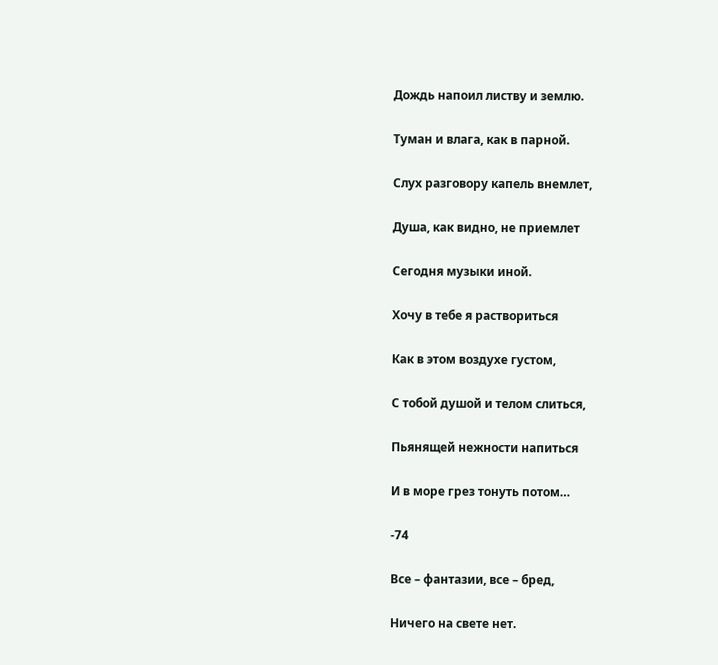Дождь напоил листву и землю.

Туман и влага, как в парной.

Слух разговору капель внемлет,

Душа, как видно, не приемлет

Сегодня музыки иной.

Хочу в тебе я раствориться

Как в этом воздухе густом,

С тобой душой и телом слиться,

Пьянящей нежности напиться

И в море грез тонуть потом…

-74

Все – фантазии, все – бред,

Ничего на свете нет.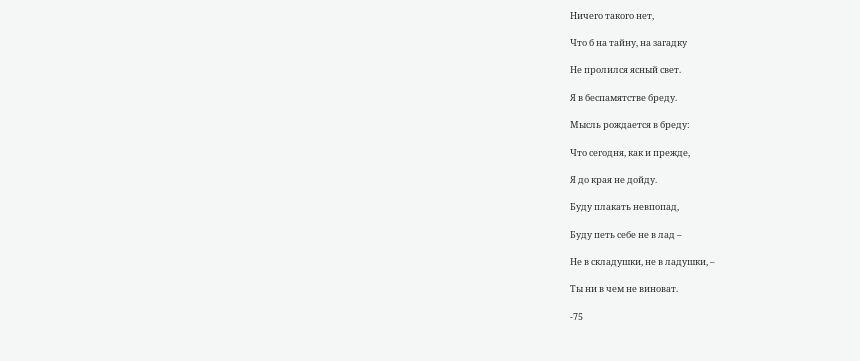Ничего такого нет,

Что б на тайну, на загадку

Не пролился ясный свет.

Я в беспамятстве бреду.

Мысль рождается в бреду:

Что сегодня, как и прежде,

Я до края не дойду.

Буду плакать невпопад,

Буду петь себе не в лад –

Не в складушки, не в ладушки, –

Ты ни в чем не виноват.

-75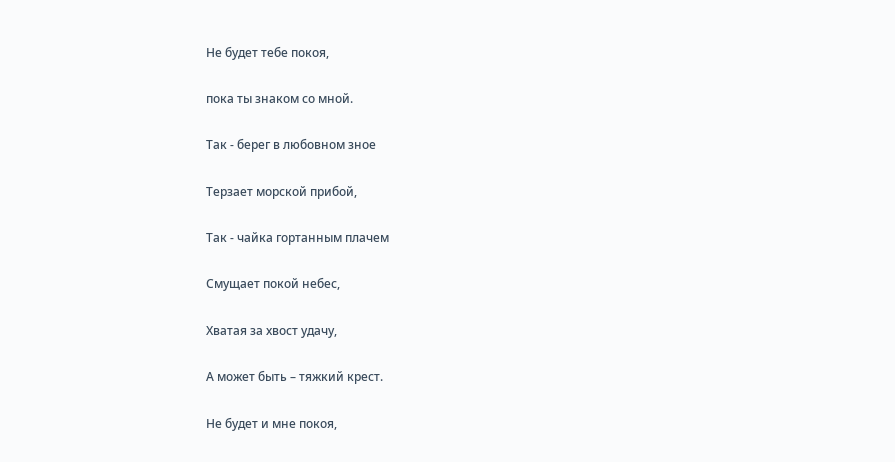Не будет тебе покоя,

пока ты знаком со мной.

Так - берег в любовном зное

Терзает морской прибой,

Так - чайка гортанным плачем

Смущает покой небес,

Хватая за хвост удачу,

А может быть – тяжкий крест.

Не будет и мне покоя,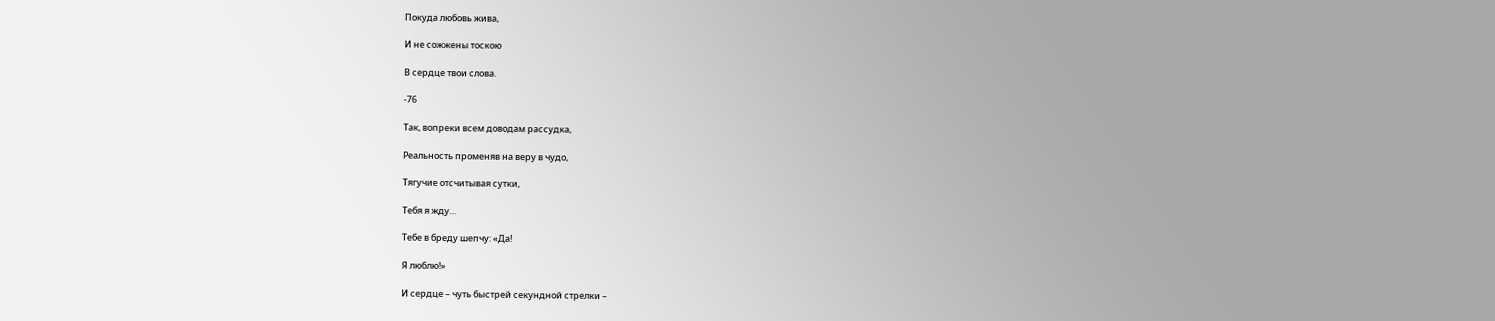Покуда любовь жива,

И не сожжены тоскою

В сердце твои слова.

-76

Так, вопреки всем доводам рассудка,

Реальность променяв на веру в чудо,

Тягучие отсчитывая сутки,

Тебя я жду…

Тебе в бреду шепчу: «Да!

Я люблю!»

И сердце – чуть быстрей секундной стрелки –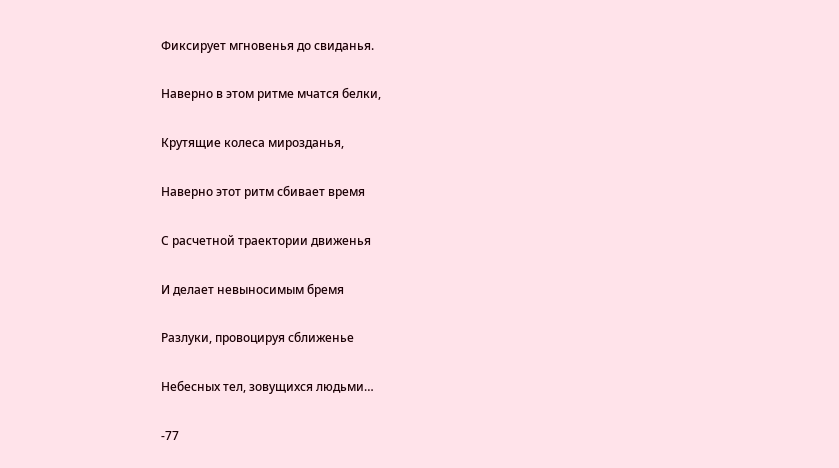Фиксирует мгновенья до свиданья.

Наверно в этом ритме мчатся белки,

Крутящие колеса мирозданья,

Наверно этот ритм сбивает время

С расчетной траектории движенья

И делает невыносимым бремя

Разлуки, провоцируя сближенье

Небесных тел, зовущихся людьми…

-77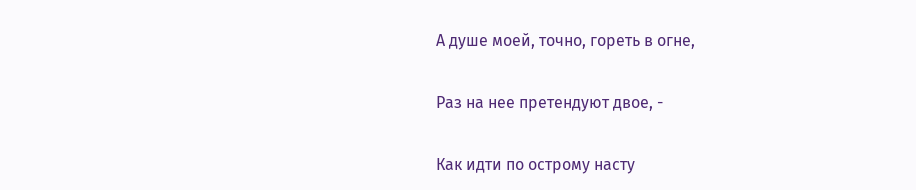А душе моей, точно, гореть в огне,

Раз на нее претендуют двое, -

Как идти по острому насту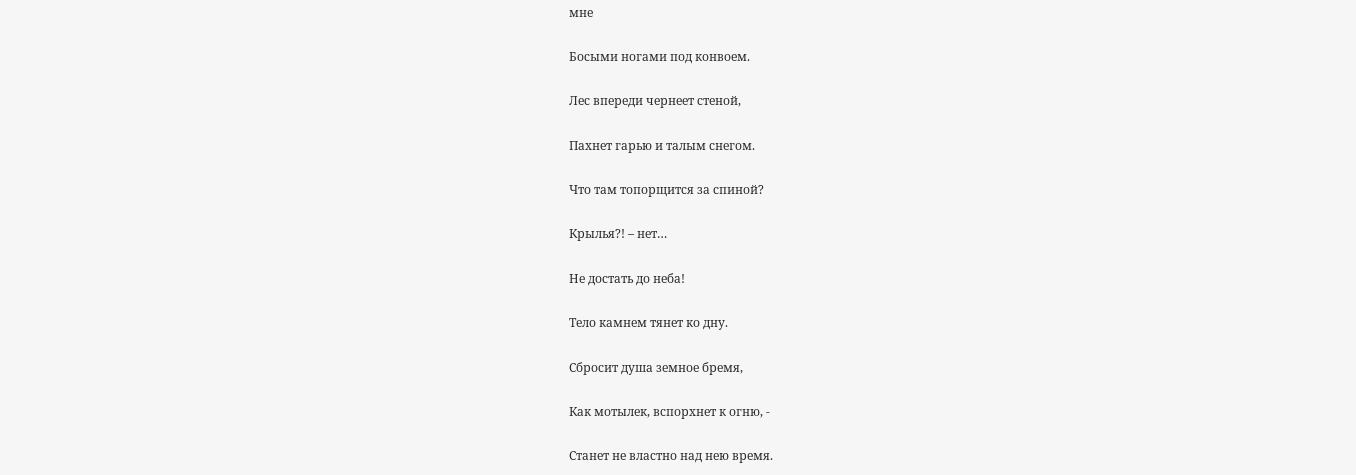мне

Босыми ногами под конвоем.

Лес впереди чернеет стеной,

Пахнет гарью и талым снегом.

Что там топорщится за спиной?

Крылья?! – нет…

Не достать до неба!

Тело камнем тянет ко дну.

Сбросит душа земное бремя,

Как мотылек, вспорхнет к огню, -

Станет не властно над нею время.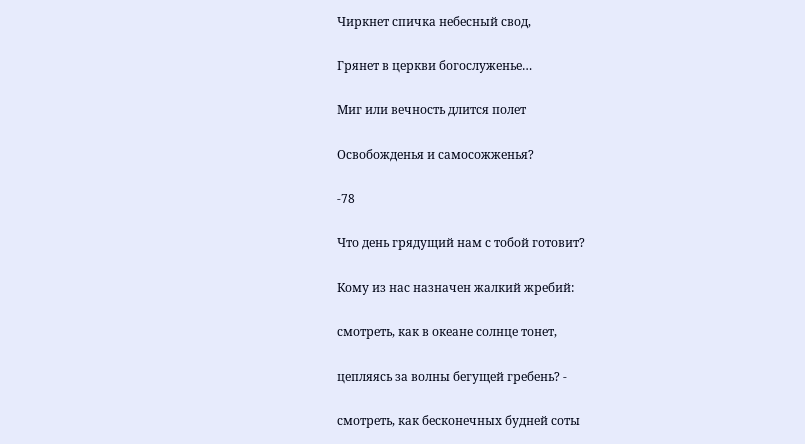Чиркнет спичка небесный свод,

Грянет в церкви богослуженье…

Миг или вечность длится полет

Освобожденья и самосожженья?

-78

Что день грядущий нам с тобой готовит?

Кому из нас назначен жалкий жребий:

смотреть, как в океане солнце тонет,

цепляясь за волны бегущей гребень? -

смотреть, как бесконечных будней соты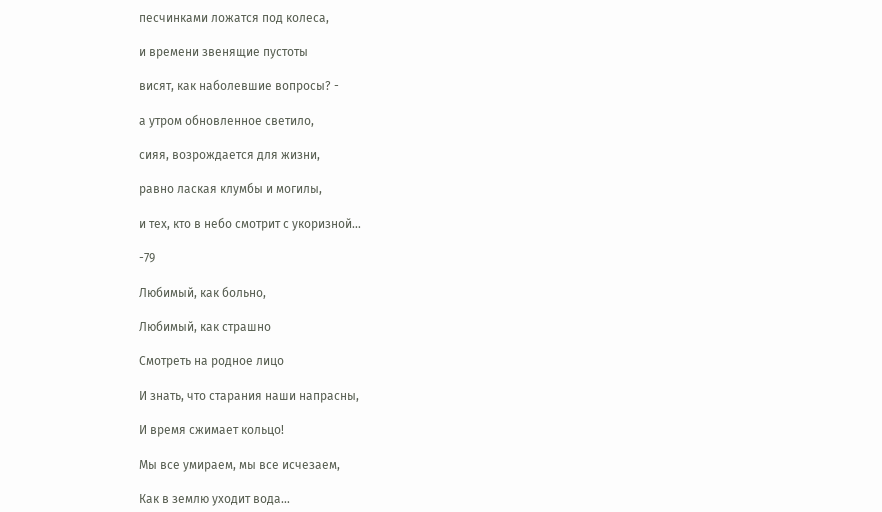песчинками ложатся под колеса,

и времени звенящие пустоты

висят, как наболевшие вопросы? -

а утром обновленное светило,

сияя, возрождается для жизни,

равно лаская клумбы и могилы,

и тех, кто в небо смотрит с укоризной…

-79

Любимый, как больно,

Любимый, как страшно

Смотреть на родное лицо

И знать, что старания наши напрасны,

И время сжимает кольцо!

Мы все умираем, мы все исчезаем,

Как в землю уходит вода…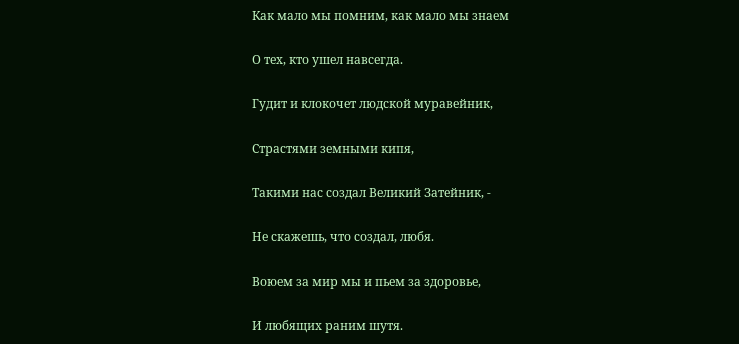Как мало мы помним, как мало мы знаем

О тех, кто ушел навсегда.

Гудит и клокочет людской муравейник,

Страстями земными кипя,

Такими нас создал Великий Затейник, -

Не скажешь, что создал, любя.

Воюем за мир мы и пьем за здоровье,

И любящих раним шутя.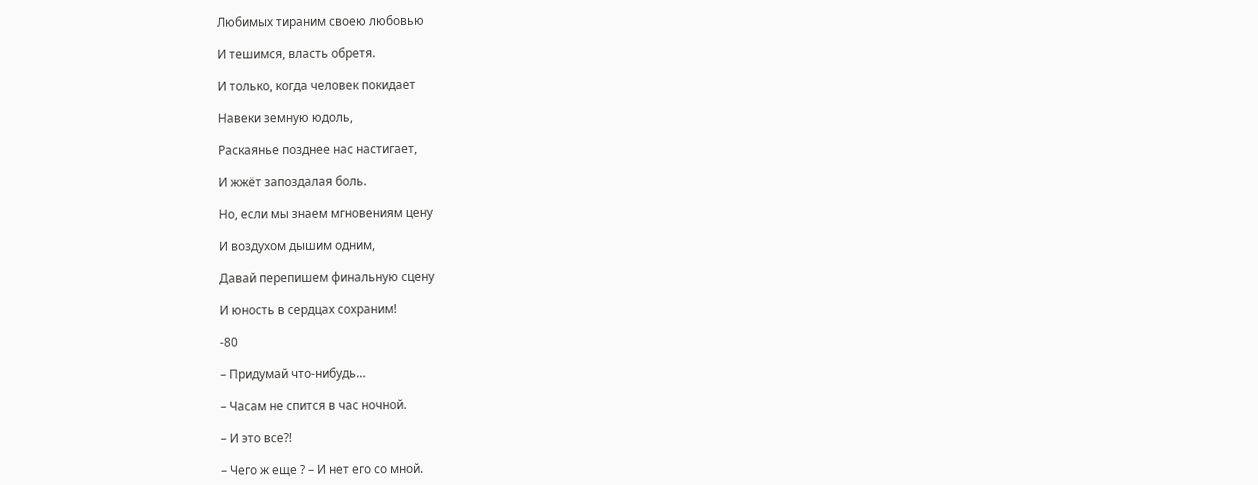Любимых тираним своею любовью

И тешимся, власть обретя.

И только, когда человек покидает

Навеки земную юдоль,

Раскаянье позднее нас настигает,

И жжёт запоздалая боль.

Но, если мы знаем мгновениям цену

И воздухом дышим одним,

Давай перепишем финальную сцену

И юность в сердцах сохраним!

-80

– Придумай что-нибудь…

– Часам не спится в час ночной.

– И это все?!

– Чего ж еще ? – И нет его со мной.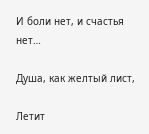И боли нет, и счастья нет…

Душа, как желтый лист,

Летит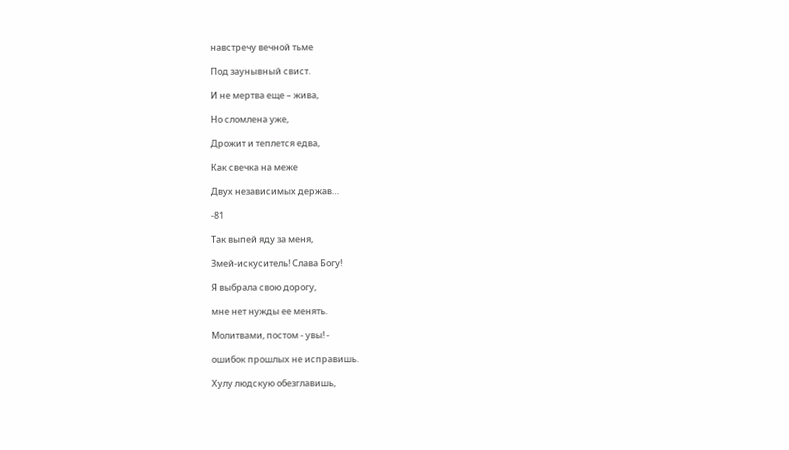навстречу вечной тьме

Под заунывный свист.

И не мертва еще – жива,

Но сломлена уже,

Дрожит и теплется едва,

Как свечка на меже

Двух независимых держав…

-81

Так выпей яду за меня,

Змей-искуситель! Слава Богу!

Я выбрала свою дорогу,

мне нет нужды ее менять.

Молитвами, постом - увы! -

ошибок прошлых не исправишь.

Хулу людскую обезглавишь,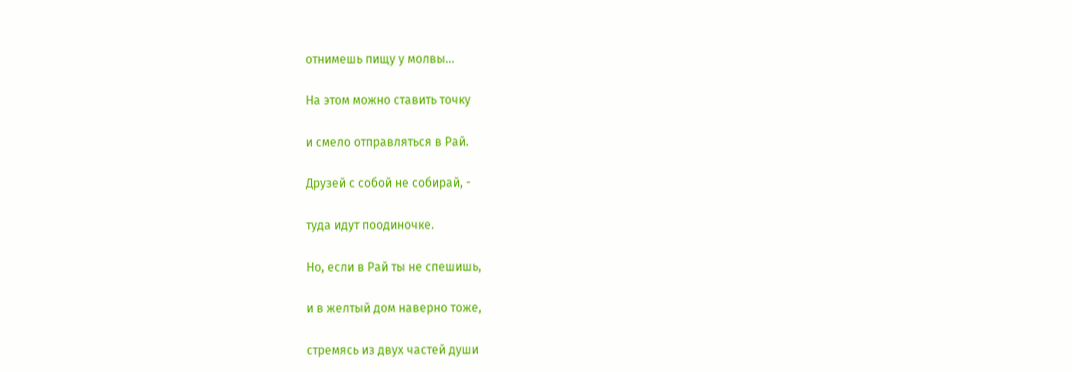отнимешь пищу у молвы...

На этом можно ставить точку

и смело отправляться в Рай.

Друзей с собой не собирай, -

туда идут поодиночке.

Но, если в Рай ты не спешишь,

и в желтый дом наверно тоже,

стремясь из двух частей души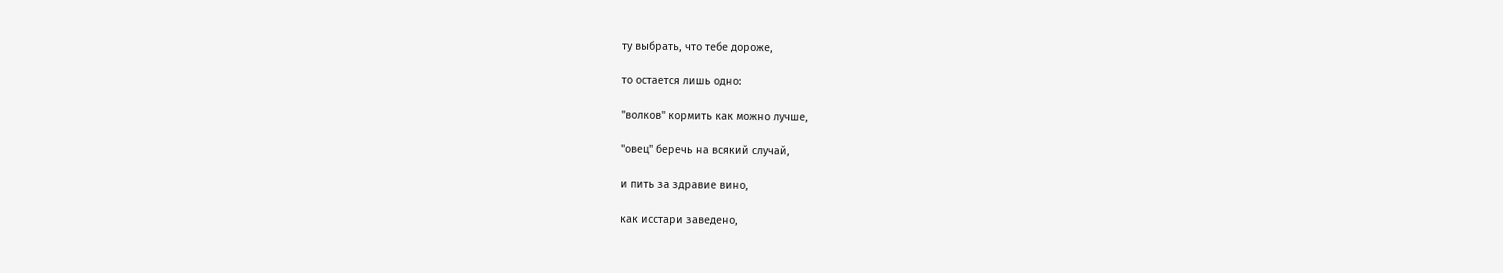ту выбрать, что тебе дороже,

то остается лишь одно:

"волков" кормить как можно лучше,

"овец" беречь на всякий случай,

и пить за здравие вино,

как исстари заведено,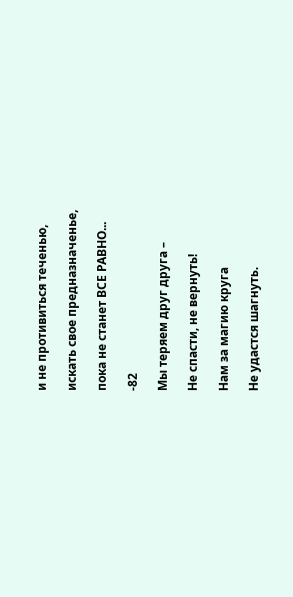и не противиться теченью,

искать свое предназначенье,

пока не станет ВСЕ РАВНО...

-82

Мы теряем друг друга –

Не спасти, не вернуть!

Нам за магию круга

Не удастся шагнуть.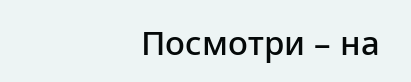Посмотри – на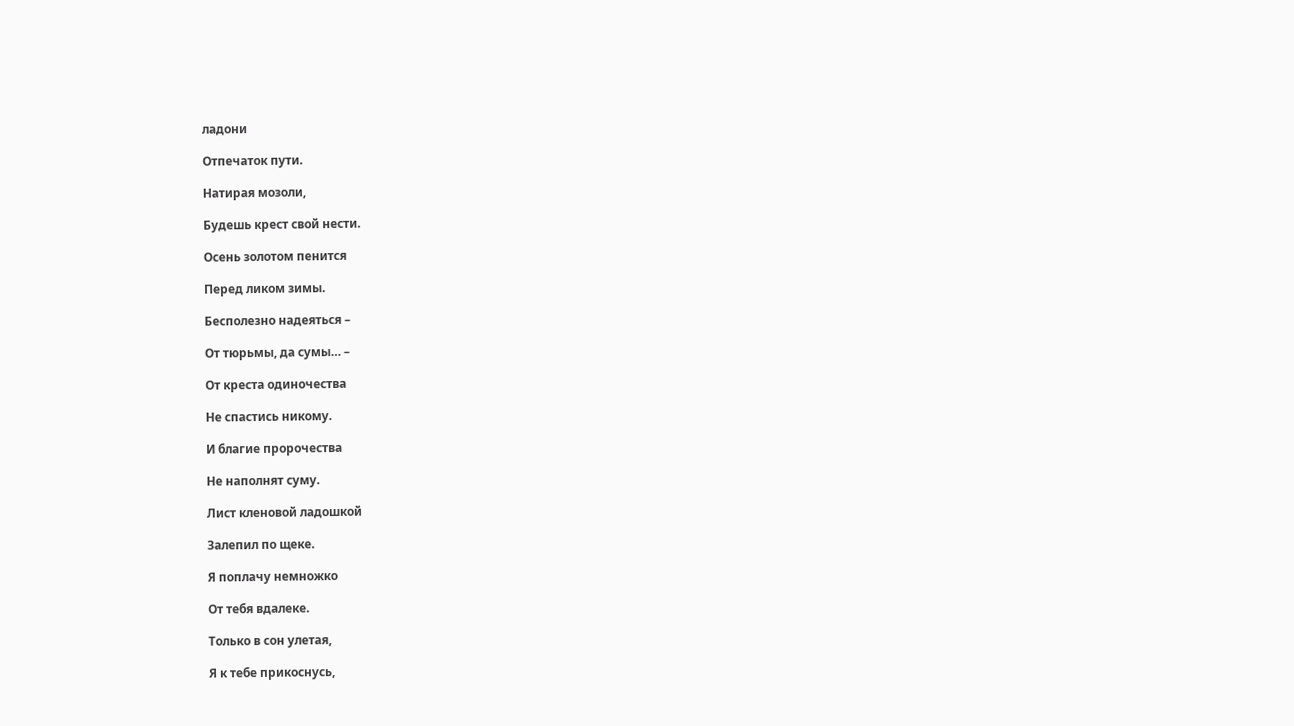ладони

Отпечаток пути.

Натирая мозоли,

Будешь крест свой нести.

Осень золотом пенится

Перед ликом зимы.

Бесполезно надеяться –

От тюрьмы, да сумы… –

От креста одиночества

Не спастись никому.

И благие пророчества

Не наполнят суму.

Лист кленовой ладошкой

Залепил по щеке.

Я поплачу немножко

От тебя вдалеке.

Только в сон улетая,

Я к тебе прикоснусь,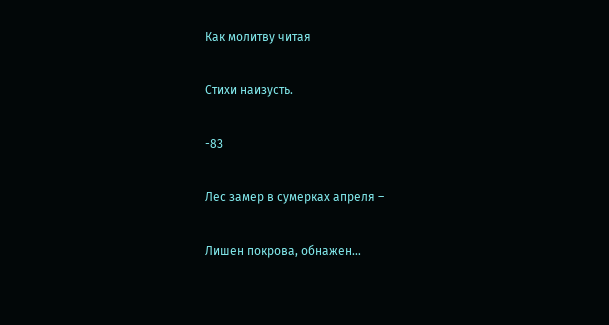Как молитву читая

Стихи наизусть.

-83

Лес замер в сумерках апреля –

Лишен покрова, обнажен…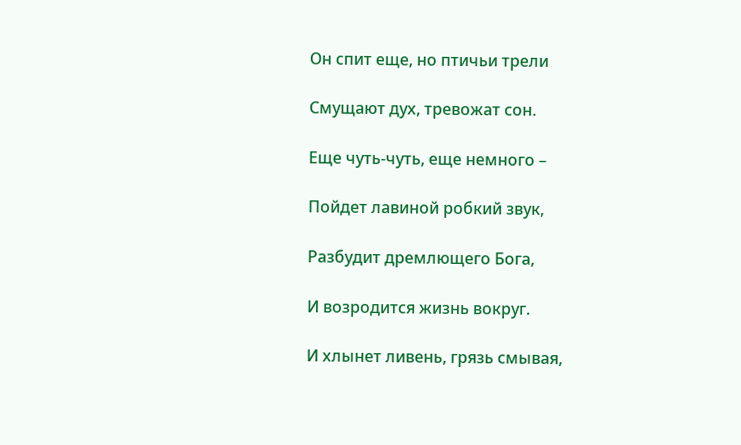Он спит еще, но птичьи трели

Смущают дух, тревожат сон.

Еще чуть-чуть, еще немного –

Пойдет лавиной робкий звук,

Разбудит дремлющего Бога,

И возродится жизнь вокруг.

И хлынет ливень, грязь смывая,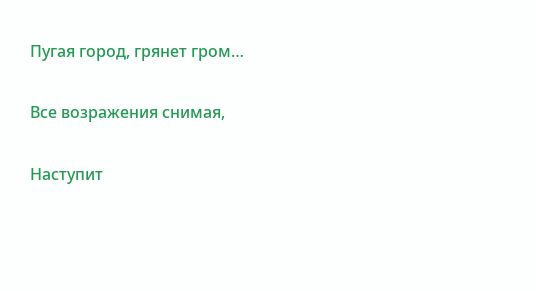Пугая город, грянет гром…

Все возражения снимая,

Наступит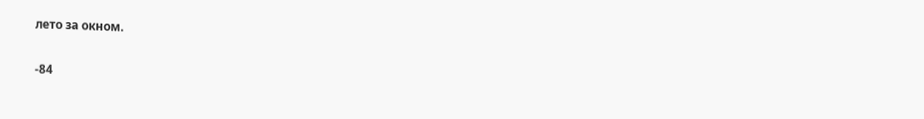лето за окном.

-84